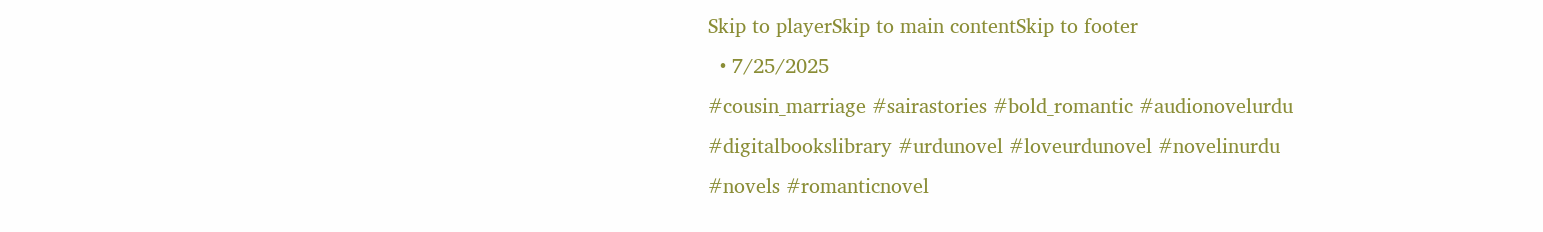Skip to playerSkip to main contentSkip to footer
  • 7/25/2025
#cousin_marriage #sairastories #bold_romantic #audionovelurdu #digitalbookslibrary #urdunovel #loveurdunovel #novelinurdu #novels #romanticnovel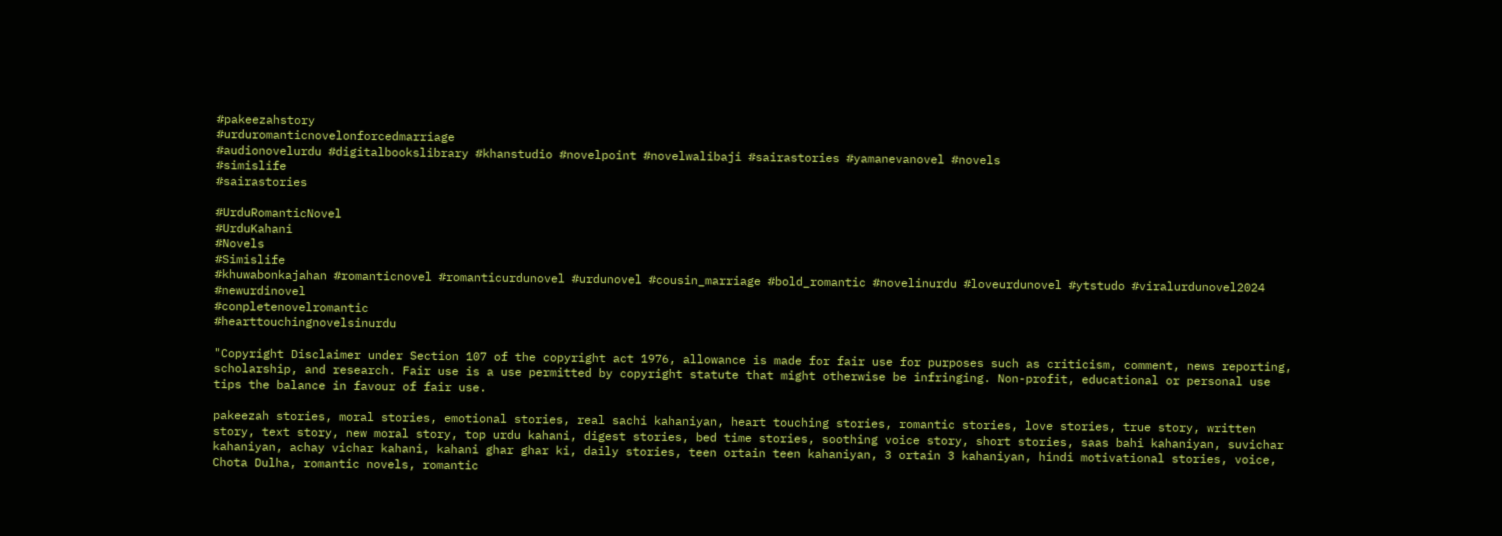#pakeezahstory
#urduromanticnovelonforcedmarriage
#audionovelurdu #digitalbookslibrary #khanstudio #novelpoint #novelwalibaji #sairastories #yamanevanovel #novels
#simislife
#sairastories

#UrduRomanticNovel
#UrduKahani
#Novels
#Simislife
#khuwabonkajahan #romanticnovel #romanticurdunovel #urdunovel #cousin_marriage #bold_romantic #novelinurdu #loveurdunovel #ytstudo #viralurdunovel2024 #newurdinovel
#conpletenovelromantic
#hearttouchingnovelsinurdu

"Copyright Disclaimer under Section 107 of the copyright act 1976, allowance is made for fair use for purposes such as criticism, comment, news reporting, scholarship, and research. Fair use is a use permitted by copyright statute that might otherwise be infringing. Non-profit, educational or personal use tips the balance in favour of fair use.

pakeezah stories, moral stories, emotional stories, real sachi kahaniyan, heart touching stories, romantic stories, love stories, true story, written story, text story, new moral story, top urdu kahani, digest stories, bed time stories, soothing voice story, short stories, saas bahi kahaniyan, suvichar kahaniyan, achay vichar kahani, kahani ghar ghar ki, daily stories, teen ortain teen kahaniyan, 3 ortain 3 kahaniyan, hindi motivational stories, voice, Chota Dulha, romantic novels, romantic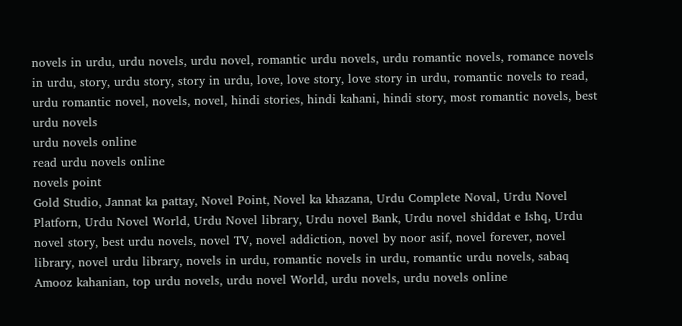novels in urdu, urdu novels, urdu novel, romantic urdu novels, urdu romantic novels, romance novels in urdu, story, urdu story, story in urdu, love, love story, love story in urdu, romantic novels to read, urdu romantic novel, novels, novel, hindi stories, hindi kahani, hindi story, most romantic novels, best urdu novels
urdu novels online
read urdu novels online
novels point
Gold Studio, Jannat ka pattay, Novel Point, Novel ka khazana, Urdu Complete Noval, Urdu Novel Platforn, Urdu Novel World, Urdu Novel library, Urdu novel Bank, Urdu novel shiddat e Ishq, Urdu novel story, best urdu novels, novel TV, novel addiction, novel by noor asif, novel forever, novel library, novel urdu library, novels in urdu, romantic novels in urdu, romantic urdu novels, sabaq Amooz kahanian, top urdu novels, urdu novel World, urdu novels, urdu novels online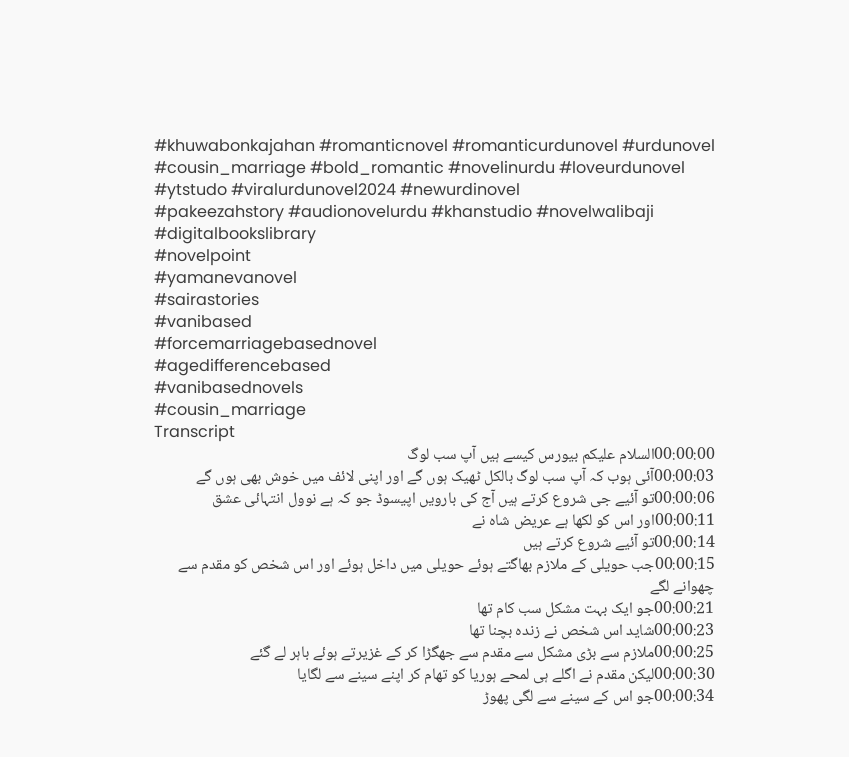#khuwabonkajahan #romanticnovel #romanticurdunovel #urdunovel #cousin_marriage #bold_romantic #novelinurdu #loveurdunovel #ytstudo #viralurdunovel2024 #newurdinovel
#pakeezahstory #audionovelurdu #khanstudio #novelwalibaji
#digitalbookslibrary
#novelpoint
#yamanevanovel
#sairastories
#vanibased
#forcemarriagebasednovel
#agedifferencebased
#vanibasednovels
#cousin_marriage
Transcript
00:00:00السلام علیکم بیورس کیسے ہیں آپ سب لوگ
00:00:03آئی ہوب کہ آپ سب لوگ بالکل ٹھیک ہوں گے اور اپنی لائف میں خوش بھی ہوں گے
00:00:06تو آئیے جی شروع کرتے ہیں آج کی بارویں اپیسوڈ جو کہ ہے نوول انتہائی عشق
00:00:11اور اس کو لکھا ہے عریض شاہ نے
00:00:14تو آئیے شروع کرتے ہیں
00:00:15جب حویلی کے ملازم بھاگتے ہوئے حویلی میں داخل ہوئے اور اس شخص کو مقدم سے چھوانے لگے
00:00:21جو ایک بہت مشکل سب کام تھا
00:00:23شاید اس شخص نے زندہ بچنا تھا
00:00:25ملازم سے بڑی مشکل سے مقدم سے جھگڑا کر کے غزیرتے ہوئے باہر لے گئے
00:00:30لیکن مقدم نے اگلے ہی لمحے ہوریا کو تھام کر اپنے سینے سے لگایا
00:00:34جو اس کے سینے سے لگی پھوڑ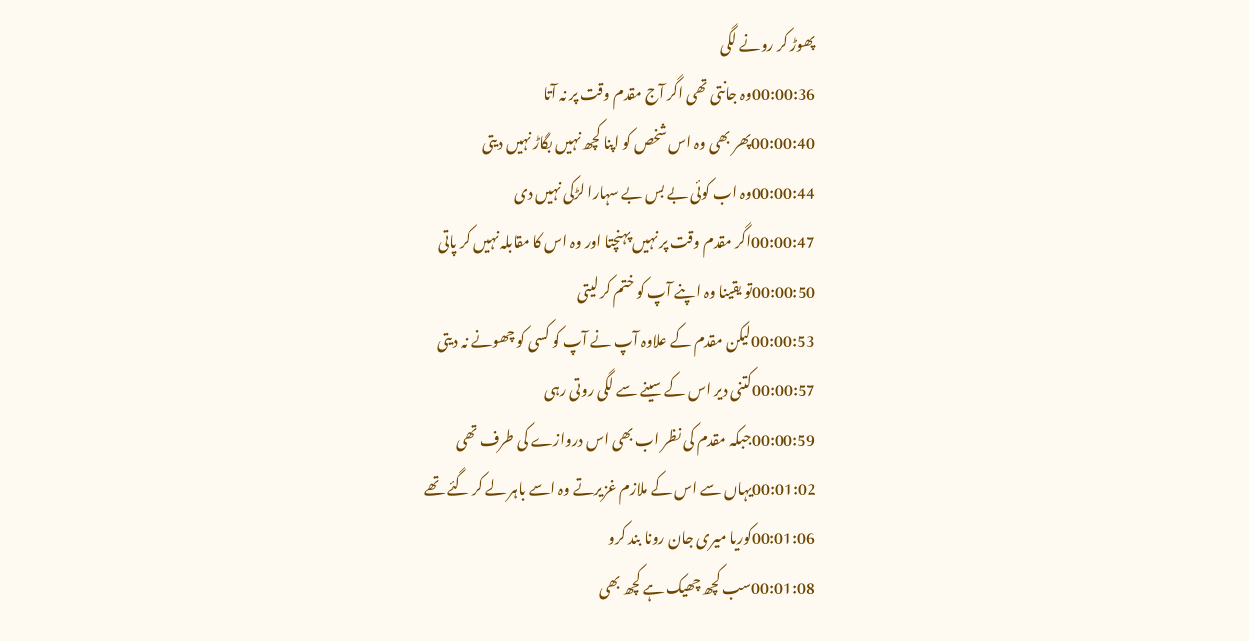پھوڑ کر رونے لگی
00:00:36وہ جانتی تھی اگر آج مقدم وقت پر نہ آتا
00:00:40پھر بھی وہ اس شخص کو اپنا کچھ نہیں بگاڑ نہیں دیتی
00:00:44وہ اب کوئی بے بس بے سہارا لڑکی نہیں دی
00:00:47اگر مقدم وقت پر نہیں پہنچتا اور وہ اس کا مقابلہ نہیں کر پاتی
00:00:50تو یقینا وہ اپنے آپ کو ختم کر لیتی
00:00:53لیکن مقدم کے علاوہ آپ نے آپ کو کسی کو چھونے نہ دیتی
00:00:57کتنی دیر اس کے سینے سے لگی روتی رہی
00:00:59جبکہ مقدم کی نظر اب بھی اس دروازے کی طرف تھی
00:01:02یہاں سے اس کے ملازم غزیرتے وہ اسے باہر لے کر گئے تھے
00:01:06کوریا میری جان رونا بند کرو
00:01:08سب کچھ چھیک ہے کچھ بھی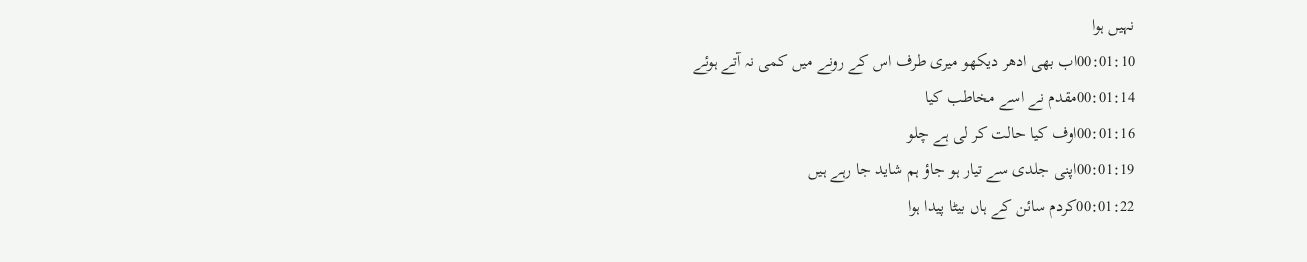نہیں ہوا
00:01:10اب بھی ادھر دیکھو میری طرف اس کے رونے میں کمی نہ آتے ہوئے
00:01:14مقدم نے اسے مخاطب کیا
00:01:16اوف کیا حالت کر لی ہے چلو
00:01:19اپنی جلدی سے تیار ہو جاؤ ہم شاید جا رہے ہیں
00:01:22کردم سائن کے ہاں بیٹا پیدا ہوا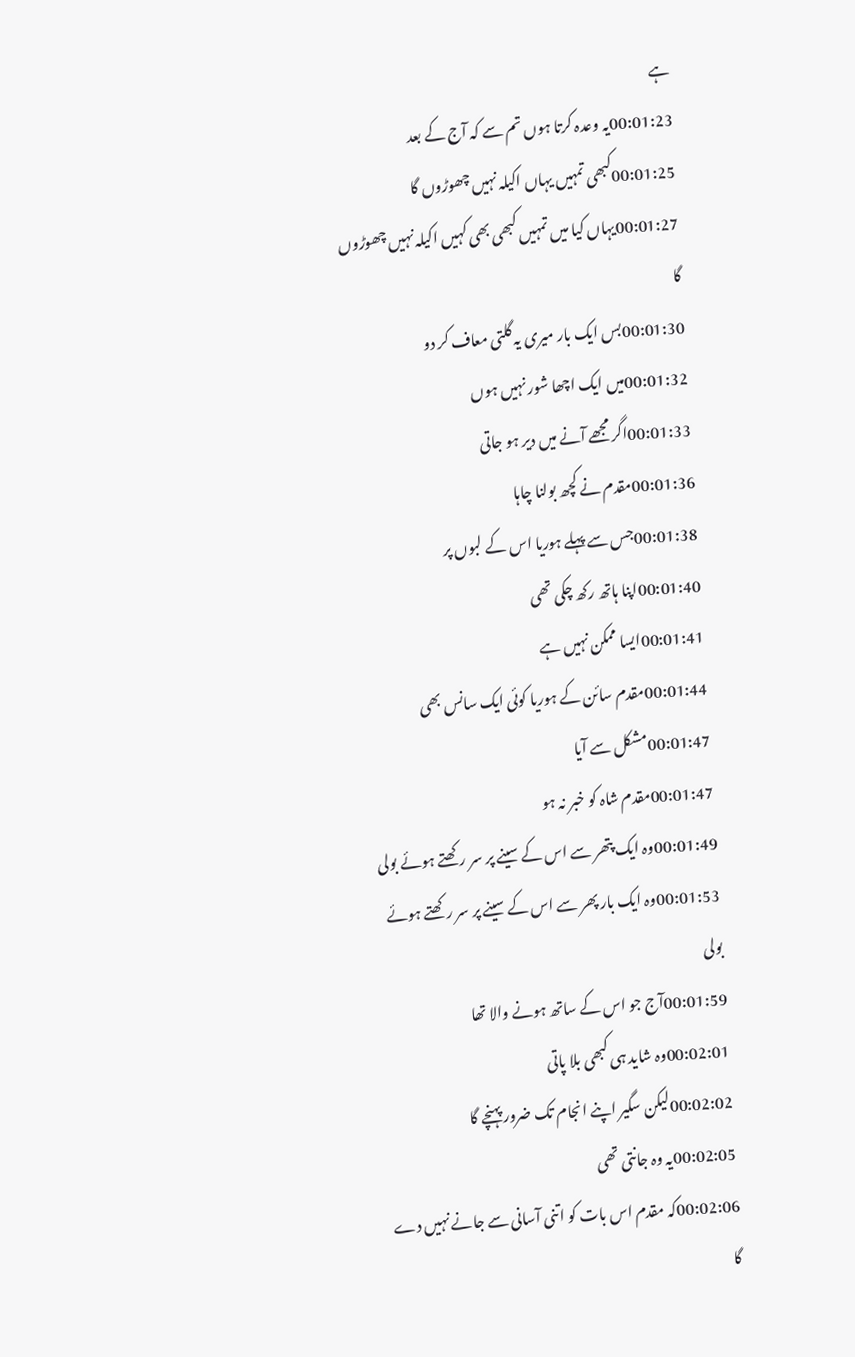ہے
00:01:23یہ وعدہ کرتا ہوں تم سے کہ آج کے بعد
00:01:25کبھی تمہیں یہاں اکیلہ نہیں چھوڑوں گا
00:01:27یہاں کیا میں تمہیں کبھی بھی کہیں اکیلہ نہیں چھوڑوں گا
00:01:30بس ایک بار میری یہ گلتی معاف کر دو
00:01:32میں ایک اچھا شور نہیں ہوں
00:01:33اگر مجھے آنے میں دیر ہو جاتی
00:01:36مقدم نے کچھ بولنا چاہا
00:01:38جس سے پہلے ہوریا اس کے لبوں پر
00:01:40اپنا ہاتھ رکھ چکی تھی
00:01:41ایسا ممکن نہیں ہے
00:01:44مقدم سائن کے ہوریا کوئی ایک سانس بھی
00:01:47مشکل سے آیا
00:01:47مقدم شاہ کو خبر نہ ہو
00:01:49وہ ایک پتھر سے اس کے سینے پر سر رکھتے ہوئے بولی
00:01:53وہ ایک بار پھر سے اس کے سینے پر سر رکھتے ہوئے بولی
00:01:59آج جو اس کے ساتھ ہونے والا تھا
00:02:01وہ شاید ہی کبھی بلا پاتی
00:02:02لیکن سگیر اپنے انجام تک ضرور پہنچے گا
00:02:05یہ وہ جانتی تھی
00:02:06کہ مقدم اس بات کو اتنی آسانی سے جانے نہیں دے گا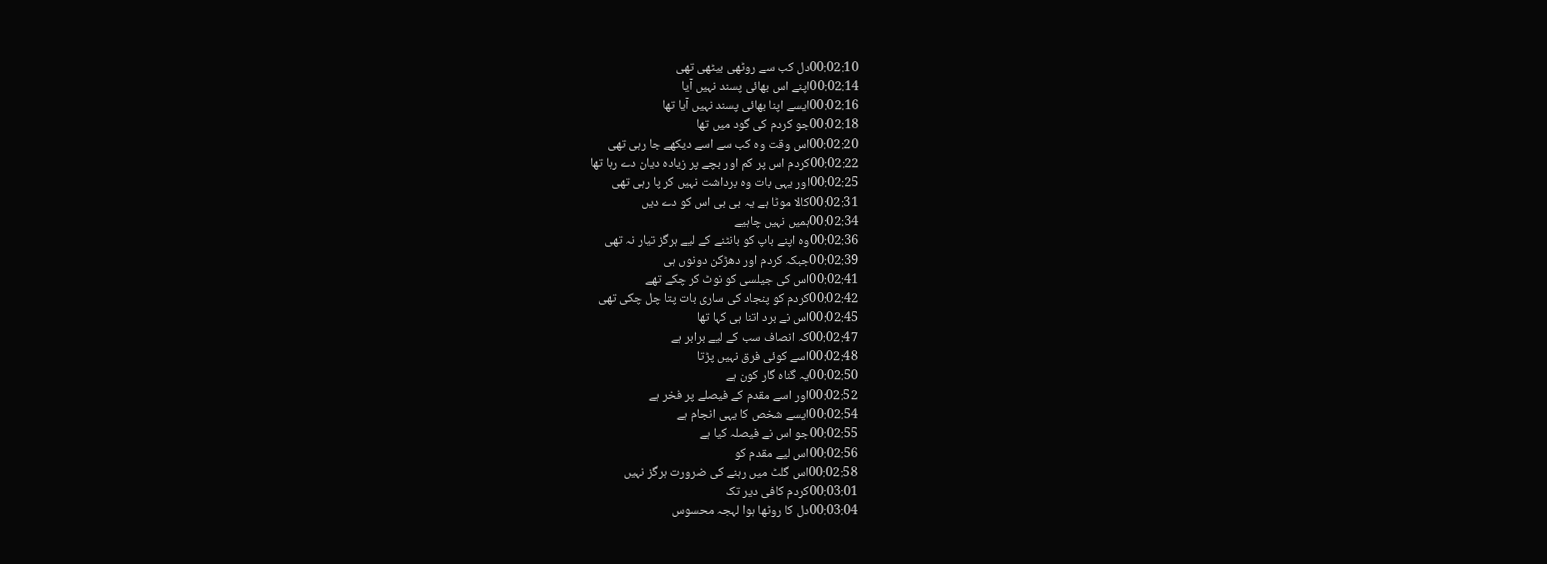00:02:10دل کب سے روٹھی بیٹھی تھی
00:02:14اپنے اس بھائی پسند نہیں آیا
00:02:16ایسے اپنا بھائی پسند نہیں آیا تھا
00:02:18جو کردم کی گود میں تھا
00:02:20اس وقت وہ کب سے اسے دیکھے جا رہی تھی
00:02:22کردم اس پر کم اور بچے پر زیادہ دیان دے رہا تھا
00:02:25اور یہی بات وہ برداشت نہیں کر پا رہی تھی
00:02:31کالا موٹا ہے یہ بی بی اس کو دے دیں
00:02:34ہمیں نہیں چاہیے
00:02:36وہ اپنے باپ کو بانٹنے کے لیے ہرگز تیار نہ تھی
00:02:39جبکہ کردم اور دھڑکن دونوں ہی
00:02:41اس کی جیلسی کو نوٹ کر چکے تھے
00:02:42کردم کو پنجاد کی ساری بات پتا چل چکی تھی
00:02:45اس نے برد اتنا ہی کہا تھا
00:02:47کہ انصاف سب کے لیے برابر ہے
00:02:48اسے کوئی فرق نہیں پڑتا
00:02:50یہ گناہ گار کون ہے
00:02:52اور اسے مقدم کے فیصلے پر فخر ہے
00:02:54ایسے شخص کا یہی انجام ہے
00:02:55جو اس نے فیصلہ کیا ہے
00:02:56اس لیے مقدم کو
00:02:58اس گلٹ میں رہنے کی ضرورت ہرگز نہیں
00:03:01کردم کافی دیر تک
00:03:04دل کا روٹھا ہوا لہجہ محسوس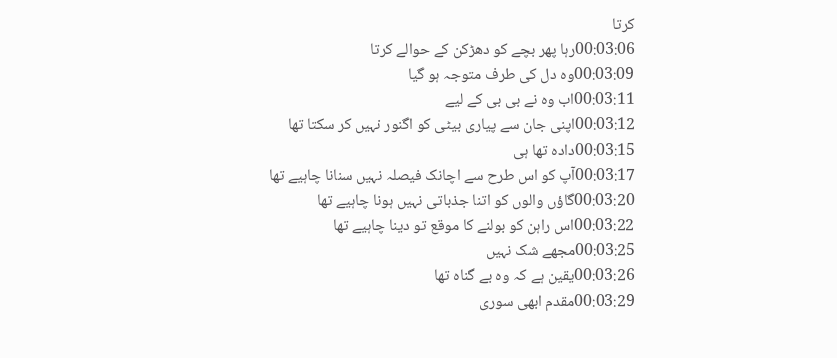کرتا
00:03:06رہا پھر بچے کو دھڑکن کے حوالے کرتا
00:03:09وہ دل کی طرف متوجہ ہو گیا
00:03:11اب وہ نے بی بی کے لیے
00:03:12اپنی جان سے پیاری بیٹی کو اگنور نہیں کر سکتا تھا
00:03:15دادہ تھا ہی
00:03:17آپ کو اس طرح سے اچانک فیصلہ نہیں سنانا چاہیے تھا
00:03:20گاؤں والوں کو اتنا جذباتی نہیں ہونا چاہیے تھا
00:03:22اس راہن کو بولنے کا موقع تو دینا چاہیے تھا
00:03:25مجھے شک نہیں
00:03:26یقین ہے کہ وہ بے گناہ تھا
00:03:29مقدم ابھی سوری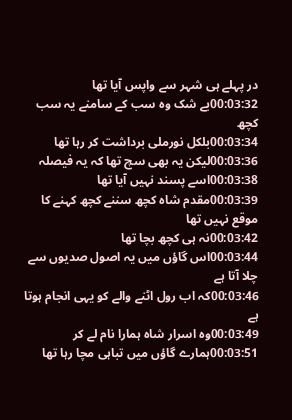در پہلے ہی شہر سے واپس آیا تھا
00:03:32بے شک وہ سب کے سامنے یہ سب کچھ
00:03:34بلکل نورملی برداشت کر رہا تھا
00:03:36لیکن یہ بھی سچ تھا کہ یہ فیصلہ
00:03:38اسے پسند نہیں آیا تھا
00:03:39مقدم شاہ کچھ سننے کچھ کہنے کا موقع نہیں تھا
00:03:42نہ ہی کچھ بچا تھا
00:03:44اس گاؤں میں یہ اصول صدیوں سے چلا آتا ہے
00:03:46کہ اب رول اٹنے والے کو یہی انجام ہوتا ہے
00:03:49وہ اسرار شاہ ہمارا نام لے کر
00:03:51ہمارے گاؤں میں تباہی مچا رہا تھا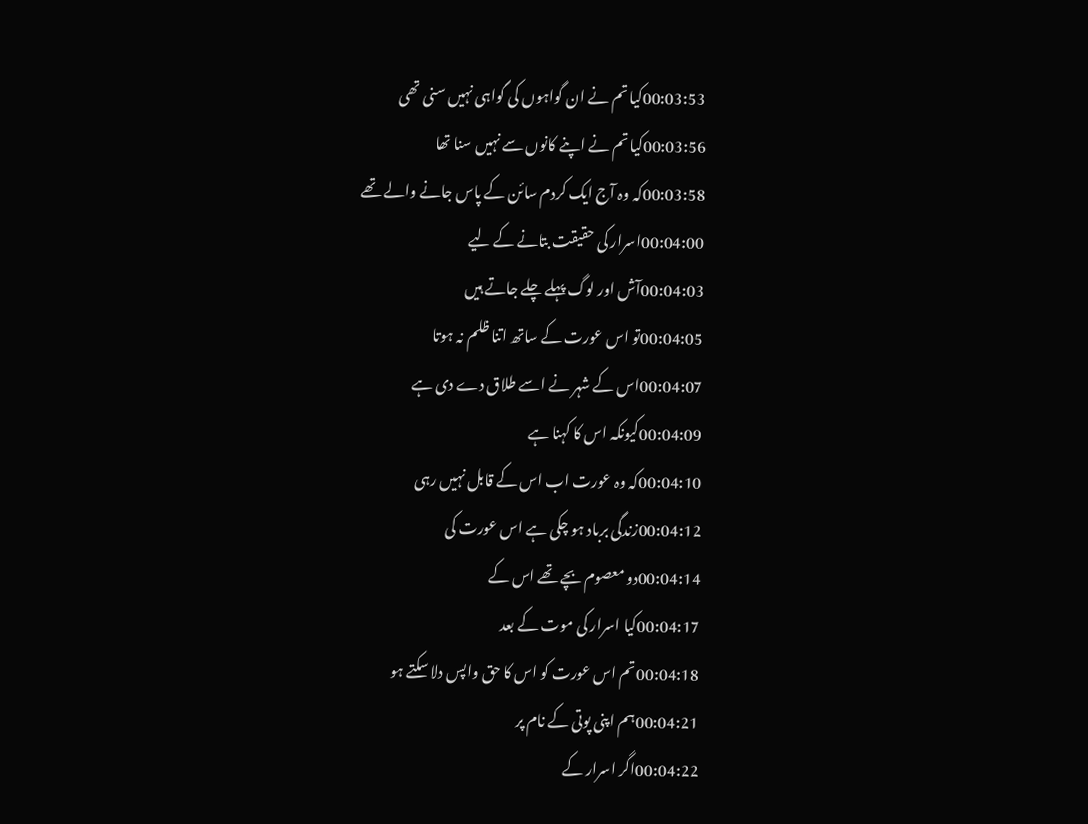00:03:53کیا تم نے ان گواہوں کی گواہی نہیں سنی تھی
00:03:56کیا تم نے اپنے کانوں سے نہیں سنا تھا
00:03:58کہ وہ آج ایک کردم سائن کے پاس جانے والے تھے
00:04:00اسرار کی حقیقت بتانے کے لیے
00:04:03آش اور لوگ پہلے چلے جاتے ہیں
00:04:05تو اس عورت کے ساتھ اتنا ظلم نہ ہوتا
00:04:07اس کے شہر نے اسے طلاق دے دی ہے
00:04:09کیونکہ اس کا کہنا ہے
00:04:10کہ وہ عورت اب اس کے قابل نہیں رہی
00:04:12زندگی برباد ہو چکی ہے اس عورت کی
00:04:14دو معصوم بچے تھے اس کے
00:04:17کیا اسرار کی موت کے بعد
00:04:18تم اس عورت کو اس کا حق واپس دلا سکتے ہو
00:04:21ہم اپنی پوتی کے نام پر
00:04:22اگر اسرار کے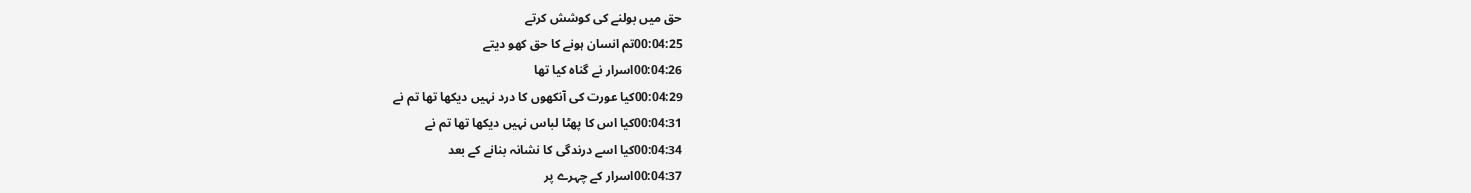حق میں بولنے کی کوشش کرتے
00:04:25تم انسان ہونے کا حق کھو دیتے
00:04:26اسرار نے گناہ کیا تھا
00:04:29کیا عورت کی آنکھوں کا درد نہیں دیکھا تھا تم نے
00:04:31کیا اس کا پھٹا لباس نہیں دیکھا تھا تم نے
00:04:34کیا اسے درندگی کا نشانہ بنانے کے بعد
00:04:37اسرار کے چہرے پر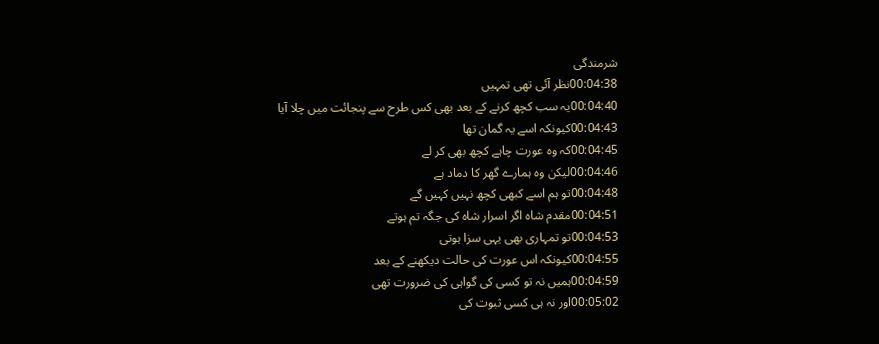شرمندگی
00:04:38نظر آئی تھی تمہیں
00:04:40یہ سب کچھ کرنے کے بعد بھی کس طرح سے پنجائت میں چلا آیا
00:04:43کیونکہ اسے یہ گمان تھا
00:04:45کہ وہ عورت چاہے کچھ بھی کر لے
00:04:46لیکن وہ ہمارے گھر کا دماد ہے
00:04:48تو ہم اسے کبھی کچھ نہیں کہیں گے
00:04:51مقدم شاہ اگر اسرار شاہ کی جگہ تم ہوتے
00:04:53تو تمہاری بھی یہی سزا ہوتی
00:04:55کیونکہ اس عورت کی حالت دیکھنے کے بعد
00:04:59ہمیں نہ تو کسی کی گواہی کی ضرورت تھی
00:05:02اور نہ ہی کسی ثبوت کی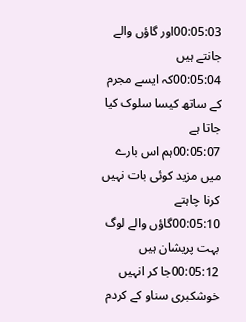00:05:03اور گاؤں والے جانتے ہیں
00:05:04کہ ایسے مجرم کے ساتھ کیسا سلوک کیا جاتا ہے
00:05:07ہم اس بارے میں مزید کوئی بات نہیں کرنا چاہتے
00:05:10گاؤں والے لوگ بہت پریشان ہیں
00:05:12جا کر انہیں خوشکبری سناو کے کردم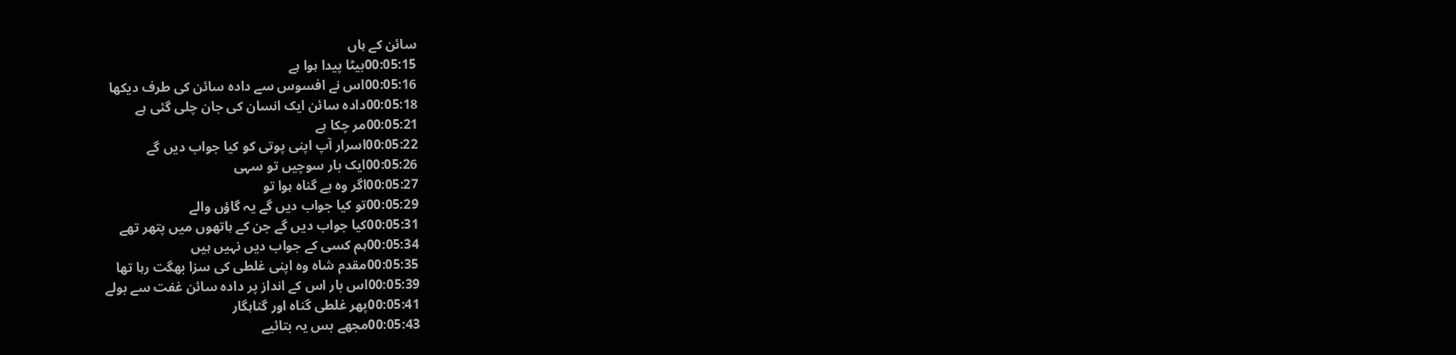سائن کے ہاں
00:05:15بیٹا پیدا ہوا ہے
00:05:16اس نے افسوس سے دادہ سائن کی طرف دیکھا
00:05:18دادہ سائن ایک انسان کی جان چلی گئی ہے
00:05:21مر چکا ہے
00:05:22اسرار آپ اپنی پوتی کو کیا جواب دیں گے
00:05:26ایک بار سوچیں تو سہی
00:05:27اگر وہ بے گناہ ہوا تو
00:05:29تو کیا جواب دیں گے یہ گاؤں والے
00:05:31کیا جواب دیں گے جن کے ہاتھوں میں پتھر تھے
00:05:34ہم کسی کے جواب دیں نہیں ہیں
00:05:35مقدم شاہ وہ اپنی غلطی کی سزا بھگت رہا تھا
00:05:39اس بار اس کے انداز پر دادہ سائن غفت سے بولے
00:05:41پھر غلطی گناہ اور گناہگار
00:05:43مجھے بس یہ بتائیے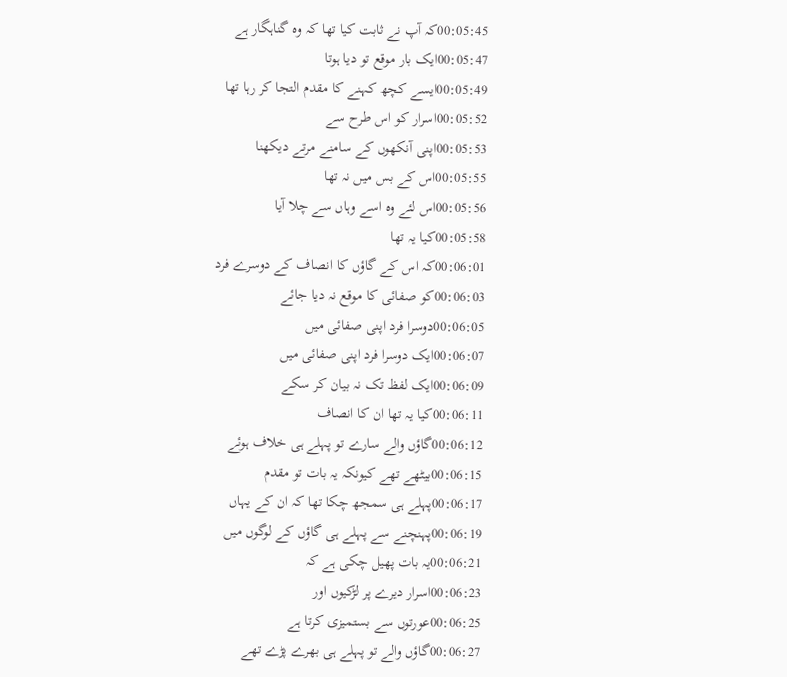00:05:45کہ آپ نے ثابت کیا تھا کہ وہ گناہگار ہے
00:05:47ایک بار موقع تو دیا ہوتا
00:05:49ایسے کچھ کہنے کا مقدم التجا کر رہا تھا
00:05:52اسرار کو اس طرح سے
00:05:53اپنی آنکھوں کے سامنے مرتے دیکھنا
00:05:55اس کے بس میں نہ تھا
00:05:56اس لئے وہ اسے وہاں سے چلا آیا
00:05:58کیا یہ تھا
00:06:01کہ اس کے گاؤں کا انصاف کے دوسرے فرد
00:06:03کو صفائی کا موقع نہ دیا جائے
00:06:05دوسرا فرد اپنی صفائی میں
00:06:07ایک دوسرا فرد اپنی صفائی میں
00:06:09ایک لفظ تک نہ بیان کر سکے
00:06:11کیا یہ تھا ان کا انصاف
00:06:12گاؤں والے سارے تو پہلے ہی خلاف ہوئے
00:06:15بیٹھے تھے کیونکہ یہ بات تو مقدم
00:06:17پہلے ہی سمجھ چکا تھا کہ ان کے یہاں
00:06:19پہنچنے سے پہلے ہی گاؤں کے لوگوں میں
00:06:21یہ بات پھیل چکی ہے کہ
00:06:23اسرار دیرے پر لڑکیوں اور
00:06:25عورتوں سے بستمیزی کرتا ہے
00:06:27گاؤں والے تو پہلے ہی بھرے پڑے تھے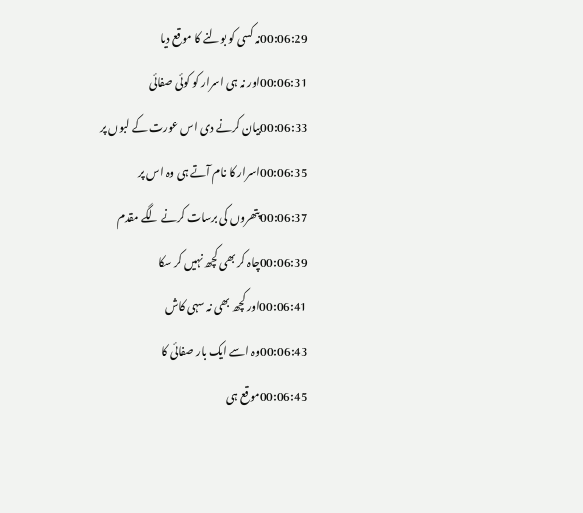00:06:29نہ کسی کو بولنے کا موقع دیا
00:06:31اور نہ ہی اسرار کو کوئی صفائی
00:06:33بیان کرنے دی اس عورت کے لبوں پر
00:06:35اسرار کا نام آتے ہی وہ اس پر
00:06:37پتھروں کی برسات کرنے لگے مقدم
00:06:39چاہ کر بھی کچھ نہیں کر سکا
00:06:41اور کچھ بھی نہ سہی کاش
00:06:43وہ اسے ایک بار صفائی کا
00:06:45موقع ہی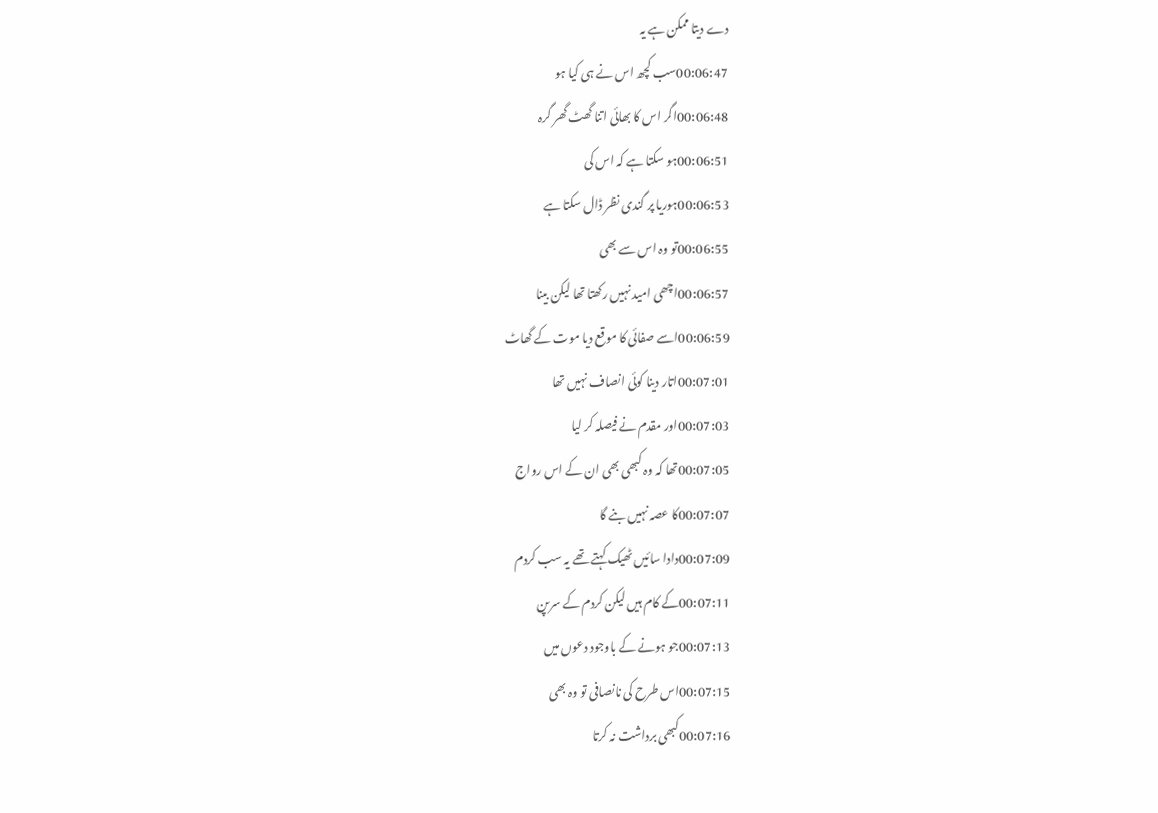دے دیتا ممکن ہے یہ
00:06:47سب کچھ اس نے ہی کیا ہو
00:06:48اگر اس کا بھائی اتنا گھٹ گھر گرہ
00:06:51ہو سکتا ہے کہ اس کی
00:06:53ہوریا پر گندی نظر ڈال سکتا ہے
00:06:55تو وہ اس سے بھی
00:06:57اچھی امید نہیں رکھتا تھا لیکن بینا
00:06:59اسے صفائی کا موقع دیا موت کے گھاٹ
00:07:01اتار دینا کوئی انصاف نہیں تھا
00:07:03اور مقدم نے فیصلہ کر لیا
00:07:05تھا کہ وہ کبھی بھی ان کے اس رواج
00:07:07کا عصہ نہیں بنے گا
00:07:09دادا سائیں ٹھیک کہتے تھے یہ سب کردم
00:07:11کے کام ہیں لیکن کردم کے سرپن
00:07:13جو ہونے کے باوجود دعوں میں
00:07:15اس طرح کی نانصافی تو وہ بھی
00:07:16کبھی برداشت نہ کرتا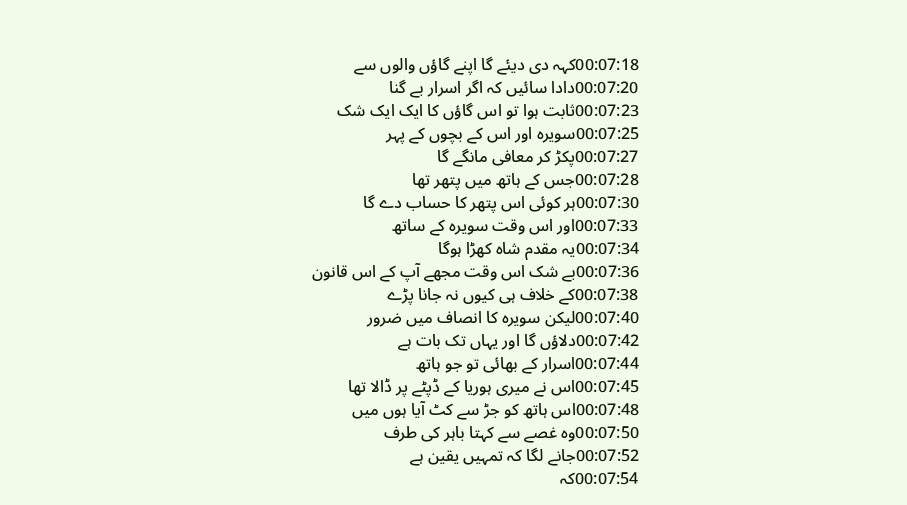00:07:18کہہ دی دیئے گا اپنے گاؤں والوں سے
00:07:20دادا سائیں کہ اگر اسرار بے گنا
00:07:23ثابت ہوا تو اس گاؤں کا ایک ایک شک
00:07:25سویرہ اور اس کے بچوں کے پہر
00:07:27پکڑ کر معافی مانگے گا
00:07:28جس کے ہاتھ میں پتھر تھا
00:07:30ہر کوئی اس پتھر کا حساب دے گا
00:07:33اور اس وقت سویرہ کے ساتھ
00:07:34یہ مقدم شاہ کھڑا ہوگا
00:07:36بے شک اس وقت مجھے آپ کے اس قانون
00:07:38کے خلاف ہی کیوں نہ جانا پڑے
00:07:40لیکن سویرہ کا انصاف میں ضرور
00:07:42دلاؤں گا اور یہاں تک بات ہے
00:07:44اسرار کے بھائی تو جو ہاتھ
00:07:45اس نے میری ہوریا کے ڈپٹے پر ڈالا تھا
00:07:48اس ہاتھ کو جڑ سے کٹ آیا ہوں میں
00:07:50وہ غصے سے کہتا باہر کی طرف
00:07:52جانے لگا کہ تمہیں یقین ہے
00:07:54کہ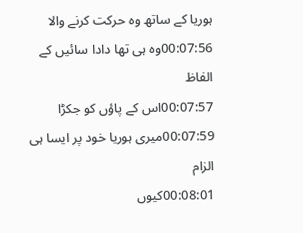ہوریا کے ساتھ وہ حرکت کرنے والا
00:07:56وہ ہی تھا دادا سائیں کے الفاظ
00:07:57اس کے پاؤں کو جکڑا
00:07:59میری ہوریا خود پر ایسا ہی الزام
00:08:01کیوں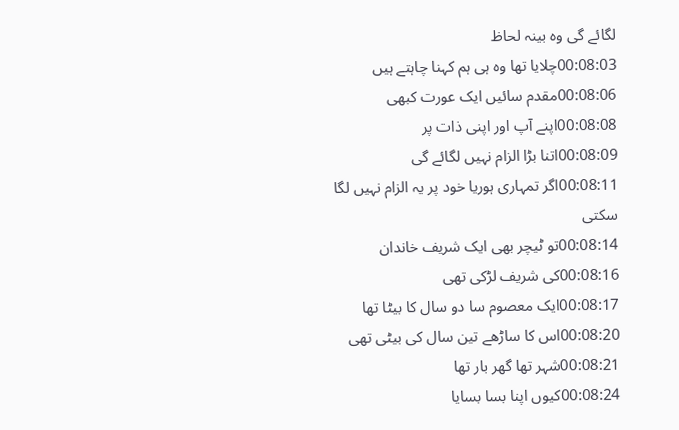لگائے گی وہ بینہ لحاظ
00:08:03چلایا تھا وہ ہی ہم کہنا چاہتے ہیں
00:08:06مقدم سائیں ایک عورت کبھی
00:08:08اپنے آپ اور اپنی ذات پر
00:08:09اتنا بڑا الزام نہیں لگائے گی
00:08:11اگر تمہاری ہوریا خود پر یہ الزام نہیں لگا سکتی
00:08:14تو ٹیچر بھی ایک شریف خاندان
00:08:16کی شریف لڑکی تھی
00:08:17ایک معصوم سا دو سال کا بیٹا تھا
00:08:20اس کا ساڑھے تین سال کی بیٹی تھی
00:08:21شہر تھا گھر بار تھا
00:08:24کیوں اپنا بسا بسایا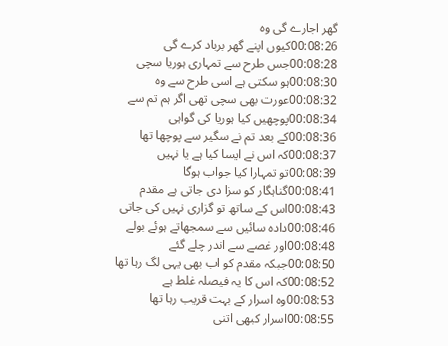گھر اجارے گی وہ
00:08:26کیوں اپنے گھر برباد کرے گی
00:08:28جس طرح سے تمہاری ہوریا سچی
00:08:30ہو سکتی ہے اسی طرح سے وہ
00:08:32عورت بھی سچی تھی اگر ہم تم سے
00:08:34پوچھیں کیا ہوریا کی گواہی
00:08:36کے بعد تم نے سگیر سے پوچھا تھا
00:08:37کہ اس نے ایسا کیا ہے یا نہیں
00:08:39تو تمہارا کیا جواب ہوگا
00:08:41گناہگار کو سزا دی جاتی ہے مقدم
00:08:43اس کے ساتھ تو گزاری نہیں کی جاتی
00:08:46دادہ سائیں سے سمجھاتے ہوئے بولے
00:08:48اور غصے سے اندر چلے گئے
00:08:50جبکہ مقدم کو اب بھی یہی لگ رہا تھا
00:08:52کہ اس کا یہ فیصلہ غلط ہے
00:08:53وہ اسرار کے بہت قریب رہا تھا
00:08:55اسرار کبھی اتنی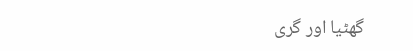گھٹیا اور گری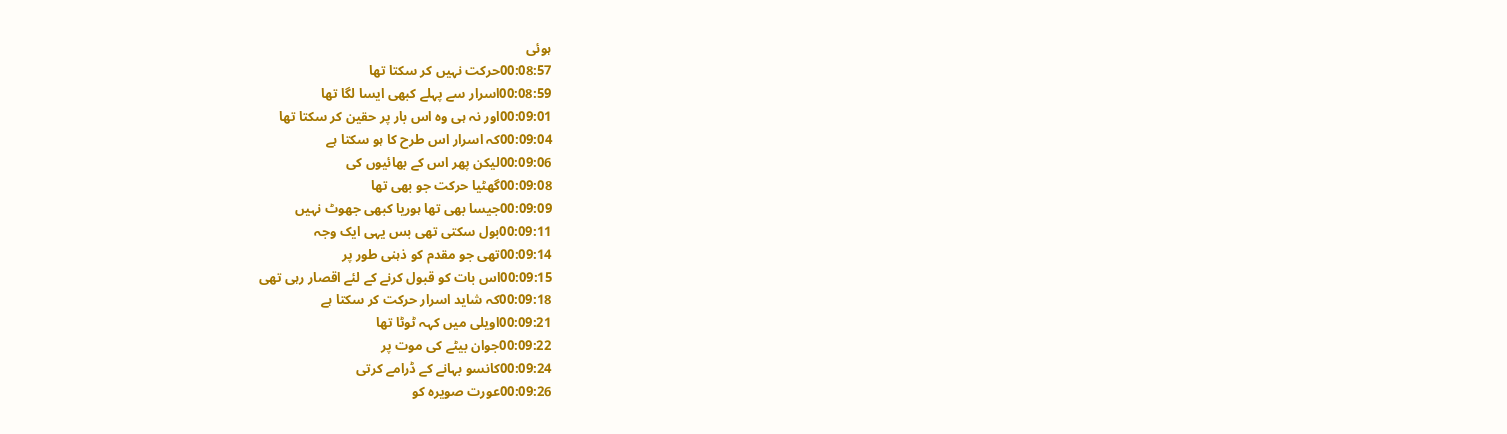ہوئی
00:08:57حرکت نہیں کر سکتا تھا
00:08:59اسرار سے پہلے کبھی ایسا لگا تھا
00:09:01اور نہ ہی وہ اس بار پر حقین کر سکتا تھا
00:09:04کہ اسرار اس طرح کا ہو سکتا ہے
00:09:06لیکن پھر اس کے بھائیوں کی
00:09:08گھٹیا حرکت جو بھی تھا
00:09:09جیسا بھی تھا ہوریا کبھی جھوٹ نہیں
00:09:11بول سکتی تھی بس یہی ایک وجہ
00:09:14تھی جو مقدم کو ذہنی طور پر
00:09:15اس بات کو قبول کرنے کے لئے اقصار رہی تھی
00:09:18کہ شاید اسرار حرکت کر سکتا ہے
00:09:21اویلی میں کہہ ٹوٹا تھا
00:09:22جوان بیٹے کی موت پر
00:09:24کانسو بہانے کے ڈرامے کرتی
00:09:26عورت صویرہ کو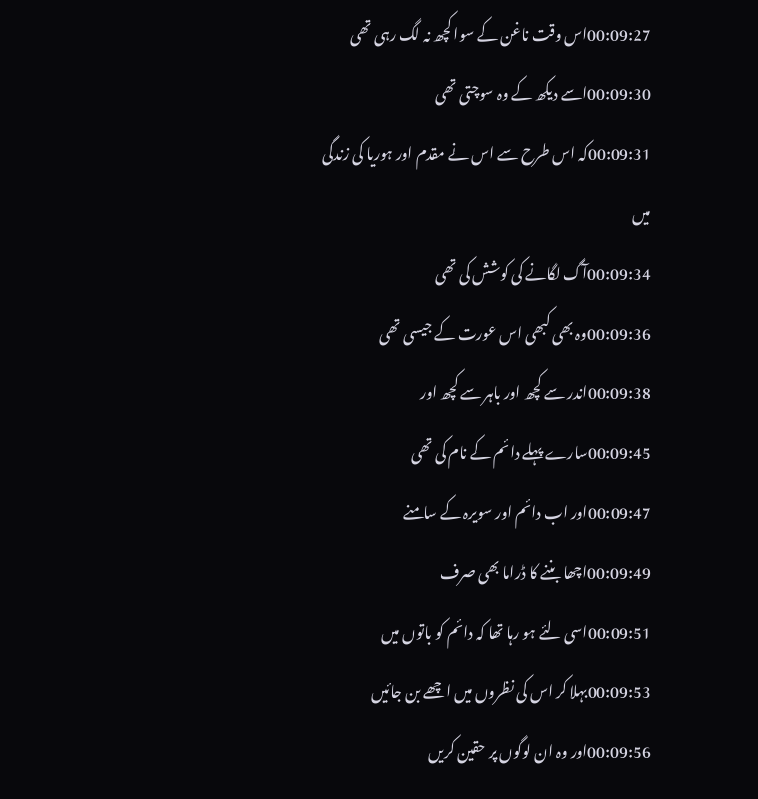00:09:27اس وقت ناغن کے سوا کچھ نہ لگ رہی تھی
00:09:30اسے دیکھ کے وہ سوچتی تھی
00:09:31کہ اس طرح سے اس نے مقدم اور ہوریا کی زندگی میں
00:09:34آگ لگانے کی کوشش کی تھی
00:09:36وہ بھی کبھی اس عورت کے جیسی تھی
00:09:38اندر سے کچھ اور باہر سے کچھ اور
00:09:45سارے پہلے دائم کے نام کی تھی
00:09:47اور اب دائم اور سویرہ کے سامنے
00:09:49اچھا بننے کا ڈراما بھی صرف
00:09:51اسی لئے ہو رہا تھا کہ دائم کو باتوں میں
00:09:53بہلا کر اس کی نظروں میں اچھے بن جائیں
00:09:56اور وہ ان لوگوں پر حقین کریں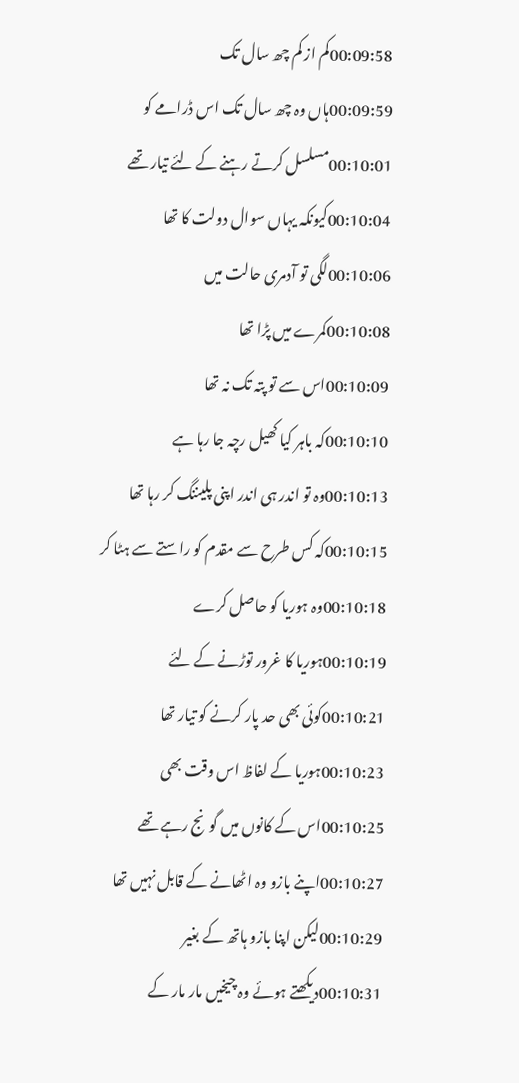00:09:58کم از کم چھ سال تک
00:09:59ہاں وہ چھ سال تک اس ڈرامے کو
00:10:01مسلسل کرتے رہنے کے لئے تیار تھے
00:10:04کیونکہ یہاں سوال دولت کا تھا
00:10:06لگی تو آدمری حالت میں
00:10:08کمرے میں پڑا تھا
00:10:09اس سے تو پتہ تک نہ تھا
00:10:10کہ باہر کیا کھیل رچہ جا رہا ہے
00:10:13وہ تو اندر ہی اندر اپنی پلیننگ کر رہا تھا
00:10:15کہ کس طرح سے مقدم کو راستے سے ہٹا کر
00:10:18وہ ہوریا کو حاصل کرے
00:10:19ہوریا کا غرور توڑنے کے لئے
00:10:21کوئی بھی حد پار کرنے کو تیار تھا
00:10:23ہوریا کے لفاظ اس وقت بھی
00:10:25اس کے کانوں میں گونج رہے تھے
00:10:27اپنے بازو وہ اٹھانے کے قابل نہیں تھا
00:10:29لیکن اپنا بازو ہاتھ کے بغیر
00:10:31دیکھتے ہوئے وہ چیخیں مار مار کے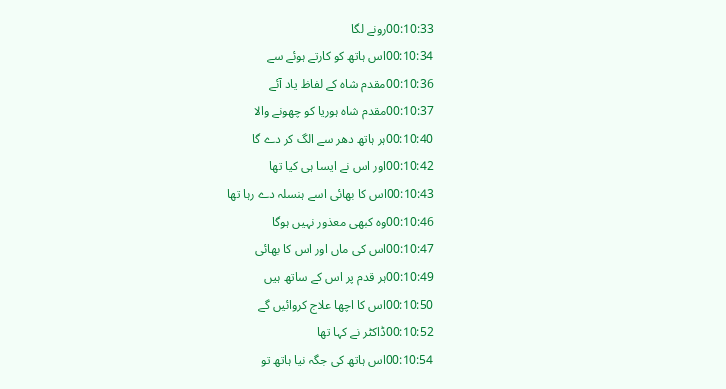00:10:33رونے لگا
00:10:34اس ہاتھ کو کارتے ہوئے سے
00:10:36مقدم شاہ کے لفاظ یاد آئے
00:10:37مقدم شاہ ہوریا کو چھونے والا
00:10:40ہر ہاتھ دھر سے الگ کر دے گا
00:10:42اور اس نے ایسا ہی کیا تھا
00:10:43اس کا بھائی اسے ہنسلہ دے رہا تھا
00:10:46وہ کبھی معذور نہیں ہوگا
00:10:47اس کی ماں اور اس کا بھائی
00:10:49ہر قدم پر اس کے ساتھ ہیں
00:10:50اس کا اچھا علاج کروائیں گے
00:10:52ڈاکٹر نے کہا تھا
00:10:54اس ہاتھ کی جگہ نیا ہاتھ تو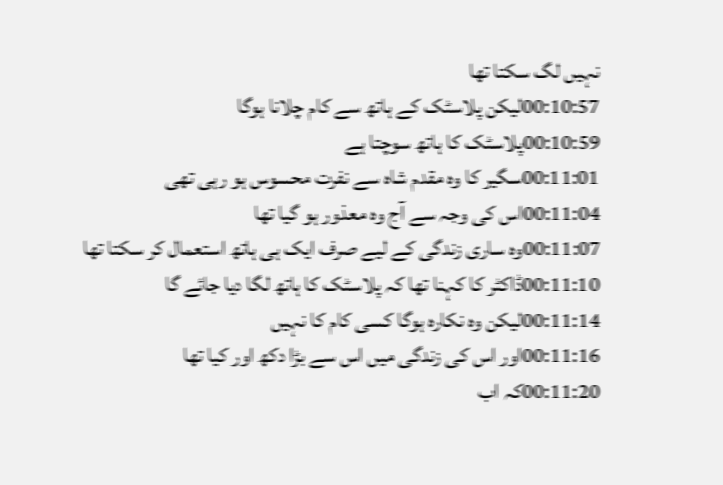نہیں لگ سکتا تھا
00:10:57لیکن پلاسٹک کے ہاتھ سے کام چلانا ہوگا
00:10:59پلاسٹک کا ہاتھ سوچتا ہے
00:11:01سگیر کا وہ مقدم شاہ سے نفرت محسوس ہو رہی تھی
00:11:04اس کی وجہ سے آج وہ معذور ہو گیا تھا
00:11:07وہ ساری زندگی کے لیے صرف ایک ہی ہاتھ استعمال کر سکتا تھا
00:11:10ڈاکٹر کا کہنا تھا کہ پلاسٹک کا ہاتھ لگا دیا جائے گا
00:11:14لیکن وہ نکارہ ہوگا کسی کام کا نہیں
00:11:16اور اس کی زندگی میں اس سے بڑا دکھ اور کیا تھا
00:11:20کہ اب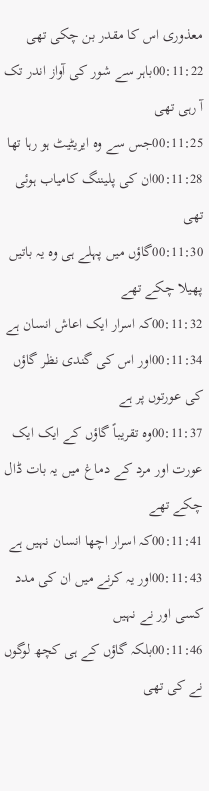معذوری اس کا مقدر بن چکی تھی
00:11:22باہر سے شور کی آواز اندر تک آ رہی تھی
00:11:25جس سے وہ ایریٹیٹ ہو رہا تھا
00:11:28ان کی پلیننگ کامیاب ہوئی تھی
00:11:30گاؤں میں پہلے ہی وہ یہ باتیں پھیلا چکے تھے
00:11:32کہ اسرار ایک اعاش انسان ہے
00:11:34اور اس کی گندی نظر گاؤں کی عورتوں پر ہے
00:11:37وہ تقریباً گاؤں کے ایک ایک عورت اور مرد کے دماغ میں یہ بات ڈال چکے تھے
00:11:41کہ اسرار اچھا انسان نہیں ہے
00:11:43اور یہ کرنے میں ان کی مدد کسی اور نے نہیں
00:11:46بلکہ گاؤں کے ہی کچھ لوگوں نے کی تھی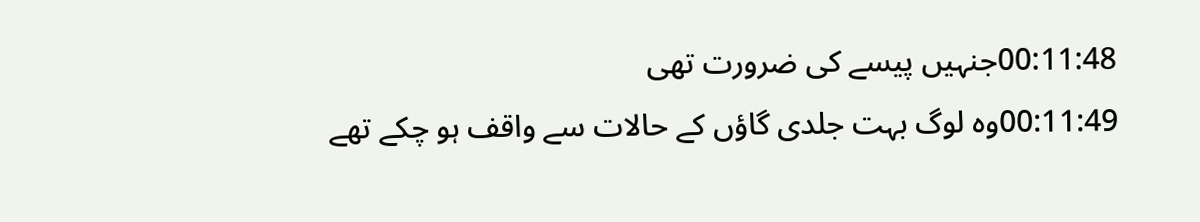00:11:48جنہیں پیسے کی ضرورت تھی
00:11:49وہ لوگ بہت جلدی گاؤں کے حالات سے واقف ہو چکے تھے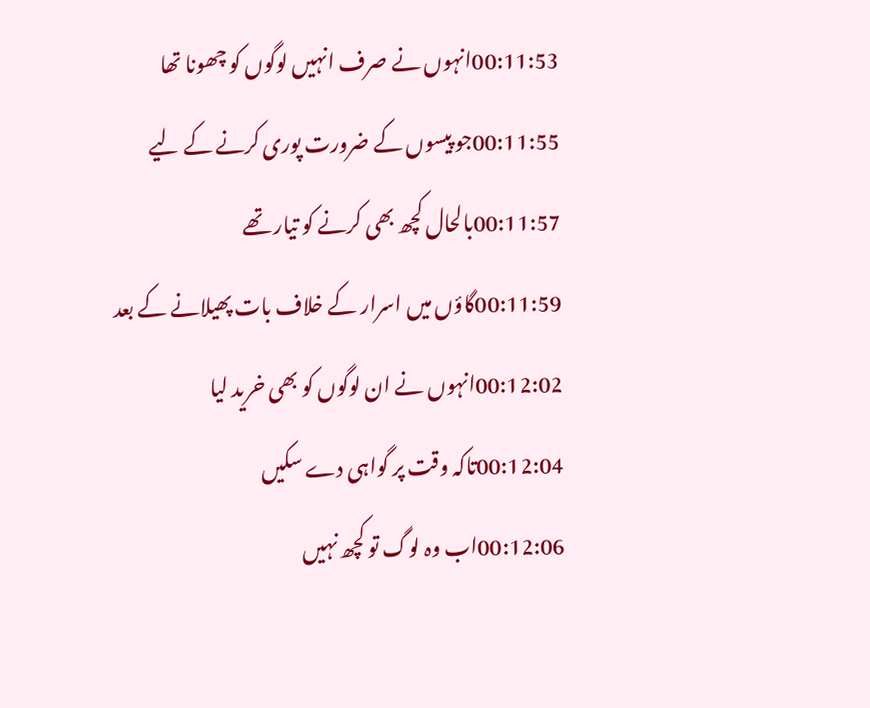00:11:53انہوں نے صرف انہیں لوگوں کو چھونا تھا
00:11:55جو پیسوں کے ضرورت پوری کرنے کے لیے
00:11:57بالحال کچھ بھی کرنے کو تیار تھے
00:11:59گاؤں میں اسرار کے خلاف بات پھیلانے کے بعد
00:12:02انہوں نے ان لوگوں کو بھی خرید لیا
00:12:04تاکہ وقت پر گواہی دے سکیں
00:12:06اب وہ لوگ تو کچھ نہیں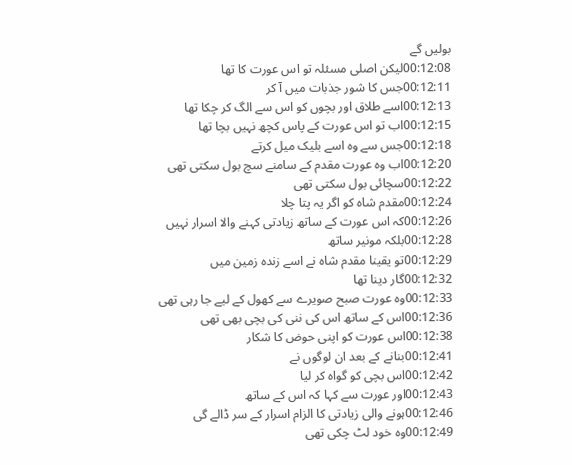بولیں گے
00:12:08لیکن اصلی مسئلہ تو اس عورت کا تھا
00:12:11جس کا شور جذبات میں آ کر
00:12:13اسے طلاق اور بچوں کو اس سے الگ کر چکا تھا
00:12:15اب تو اس عورت کے پاس کچھ نہیں بچا تھا
00:12:18جس سے وہ اسے بلیک میل کرتے
00:12:20اب وہ عورت مقدم کے سامنے سچ بول سکتی تھی
00:12:22سچائی بول سکتی تھی
00:12:24مقدم شاہ کو اگر یہ پتا چلا
00:12:26کہ اس عورت کے ساتھ زیادتی کہنے والا اسرار نہیں
00:12:28بلکہ مونیر ساتھ
00:12:29تو یقینا مقدم شاہ نے اسے زندہ زمین میں
00:12:32گار دینا تھا
00:12:33وہ عورت صبح صویرے سے کھول کے لیے جا رہی تھی
00:12:36اس کے ساتھ اس کی ننی کی بچی بھی تھی
00:12:38اس عورت کو اپنی حوض کا شکار
00:12:41بنانے کے بعد ان لوگوں نے
00:12:42اس بچی کو گواہ کر لیا
00:12:43اور عورت سے کہا کہ اس کے ساتھ
00:12:46ہونے والی زیادتی کا الزام اسرار کے سر ڈالے گی
00:12:49وہ خود لٹ چکی تھی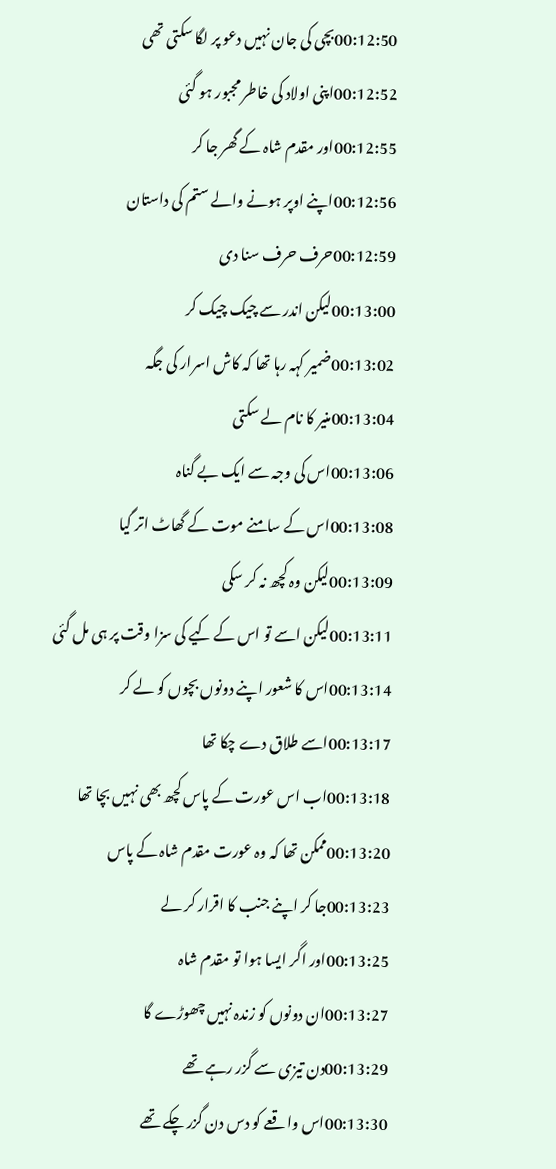00:12:50بچی کی جان نہیں دعو پر لگا سکتی تھی
00:12:52اپنی اولاد کی خاطر مجبور ہو گئی
00:12:55اور مقدم شاہ کے گھر جا کر
00:12:56اپنے اوپر ہونے والے ستم کی داستان
00:12:59حرف حرف سنا دی
00:13:00لیکن اندر سے چیک چیک کر
00:13:02ضمیر کہہ رہا تھا کہ کاش اسرار کی جگہ
00:13:04منیر کا نام لے سکتی
00:13:06اس کی وجہ سے ایک بے گناہ
00:13:08اس کے سامنے موت کے گھاٹ اتر گیا
00:13:09لیکن وہ کچھ نہ کر سکی
00:13:11لیکن اسے تو اس کے کیے کی سزا وقت پر ہی مل گئی
00:13:14اس کا شعور اپنے دونوں بچوں کو لے کر
00:13:17اسے طلاق دے چکا تھا
00:13:18اب اس عورت کے پاس کچھ بھی نہیں بچا تھا
00:13:20ممکن تھا کہ وہ عورت مقدم شاہ کے پاس
00:13:23جا کر اپنے جنب کا اقرار کر لے
00:13:25اور اگر ایسا ہوا تو مقدم شاہ
00:13:27ان دونوں کو زندہ نہیں چھوڑے گا
00:13:29دن تیزی سے گزر رہے تھے
00:13:30اس واقعے کو دس دن گزر چکے تھے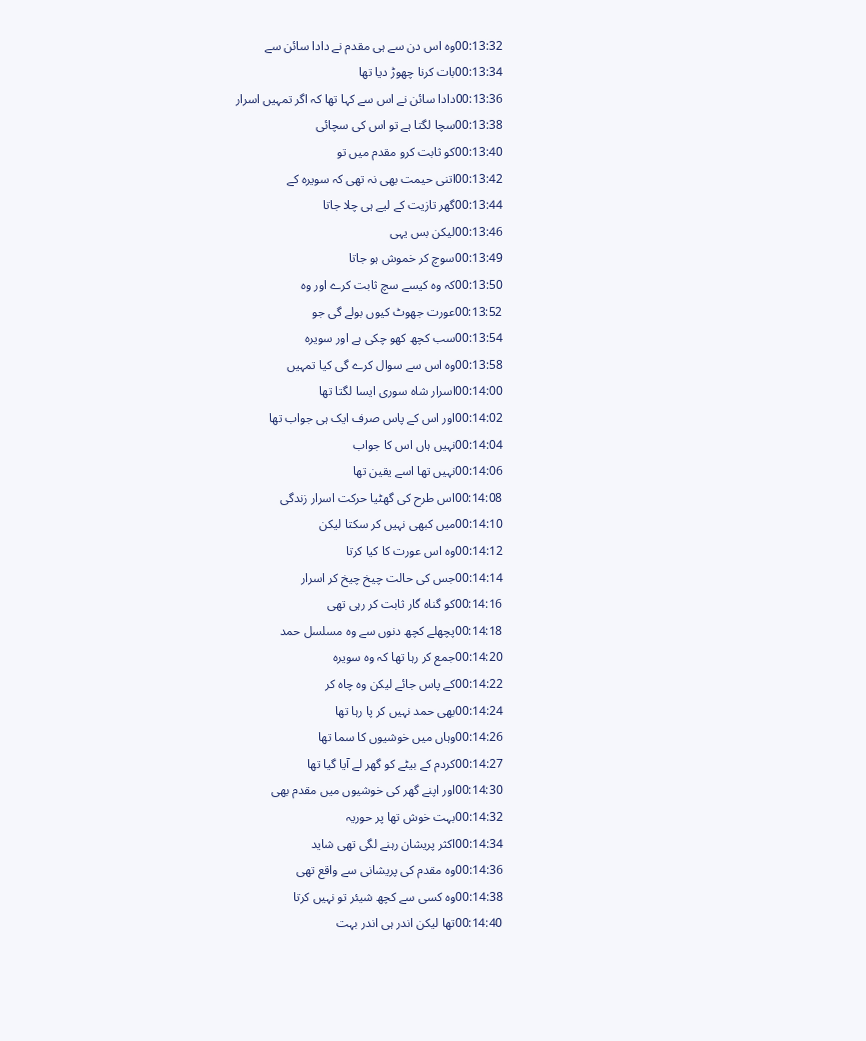00:13:32وہ اس دن سے ہی مقدم نے دادا سائن سے
00:13:34بات کرنا چھوڑ دیا تھا
00:13:36دادا سائن نے اس سے کہا تھا کہ اگر تمہیں اسرار
00:13:38سچا لگتا ہے تو اس کی سچائی
00:13:40کو ثابت کرو مقدم میں تو
00:13:42اتنی حیمت بھی نہ تھی کہ سویرہ کے
00:13:44گھر تازیت کے لیے ہی چلا جاتا
00:13:46لیکن بس یہی
00:13:49سوچ کر خموش ہو جاتا
00:13:50کہ وہ کیسے سچ ثابت کرے اور وہ
00:13:52عورت جھوٹ کیوں بولے گی جو
00:13:54سب کچھ کھو چکی ہے اور سویرہ
00:13:58وہ اس سے سوال کرے گی کیا تمہیں
00:14:00اسرار شاہ سوری ایسا لگتا تھا
00:14:02اور اس کے پاس صرف ایک ہی جواب تھا
00:14:04نہیں ہاں اس کا جواب
00:14:06نہیں تھا اسے یقین تھا
00:14:08اس طرح کی گھٹیا حرکت اسرار زندگی
00:14:10میں کبھی نہیں کر سکتا لیکن
00:14:12وہ اس عورت کا کیا کرتا
00:14:14جس کی حالت چیخ چیخ کر اسرار
00:14:16کو گناہ گار ثابت کر رہی تھی
00:14:18پچھلے کچھ دنوں سے وہ مسلسل حمد
00:14:20جمع کر رہا تھا کہ وہ سویرہ
00:14:22کے پاس جائے لیکن وہ چاہ کر
00:14:24بھی حمد نہیں کر پا رہا تھا
00:14:26وہاں میں خوشیوں کا سما تھا
00:14:27کردم کے بیٹے کو گھر لے آیا گیا تھا
00:14:30اور اپنے گھر کی خوشیوں میں مقدم بھی
00:14:32بہت خوش تھا پر حوریہ
00:14:34اکثر پریشان رہنے لگی تھی شاید
00:14:36وہ مقدم کی پریشانی سے واقع تھی
00:14:38وہ کسی سے کچھ شیئر تو نہیں کرتا
00:14:40تھا لیکن اندر ہی اندر بہت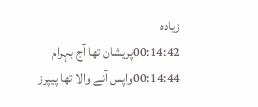زیادہ
00:14:42پریشان تھا آج بہرام
00:14:44واپس آنے والا تھا پیپرز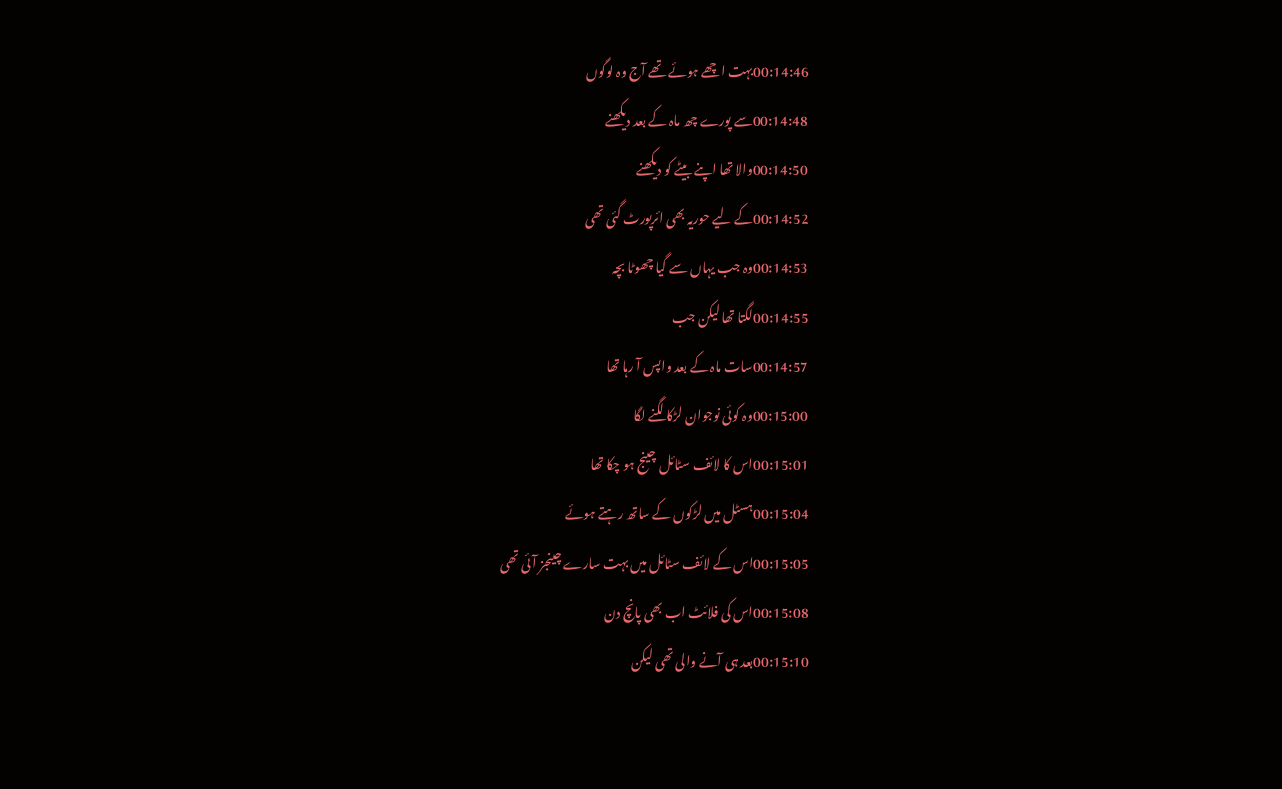00:14:46بہت اچھے ہوئے تھے آج وہ لوگوں
00:14:48سے پورے چھ ماہ کے بعد دیکھنے
00:14:50والا تھا اپنے بیٹے کو دیکھنے
00:14:52کے لیے حوریہ بھی ائرپورٹ گئی تھی
00:14:53وہ جب یہاں سے گیا چھوٹا بچہ
00:14:55لگتا تھا لیکن جب
00:14:57سات ماہ کے بعد واپس آ رہا تھا
00:15:00وہ کوئی نوجوان لڑکا لگنے لگا
00:15:01اس کا لائف سٹائل چینج ہو چکا تھا
00:15:04ہسٹل میں لڑکوں کے ساتھ رہتے ہوئے
00:15:05اس کے لائف سٹائل میں بہت سارے چینجز آئی تھی
00:15:08اس کی فلائٹ اب بھی پانچ دن
00:15:10بعد ہی آنے والی تھی لیکن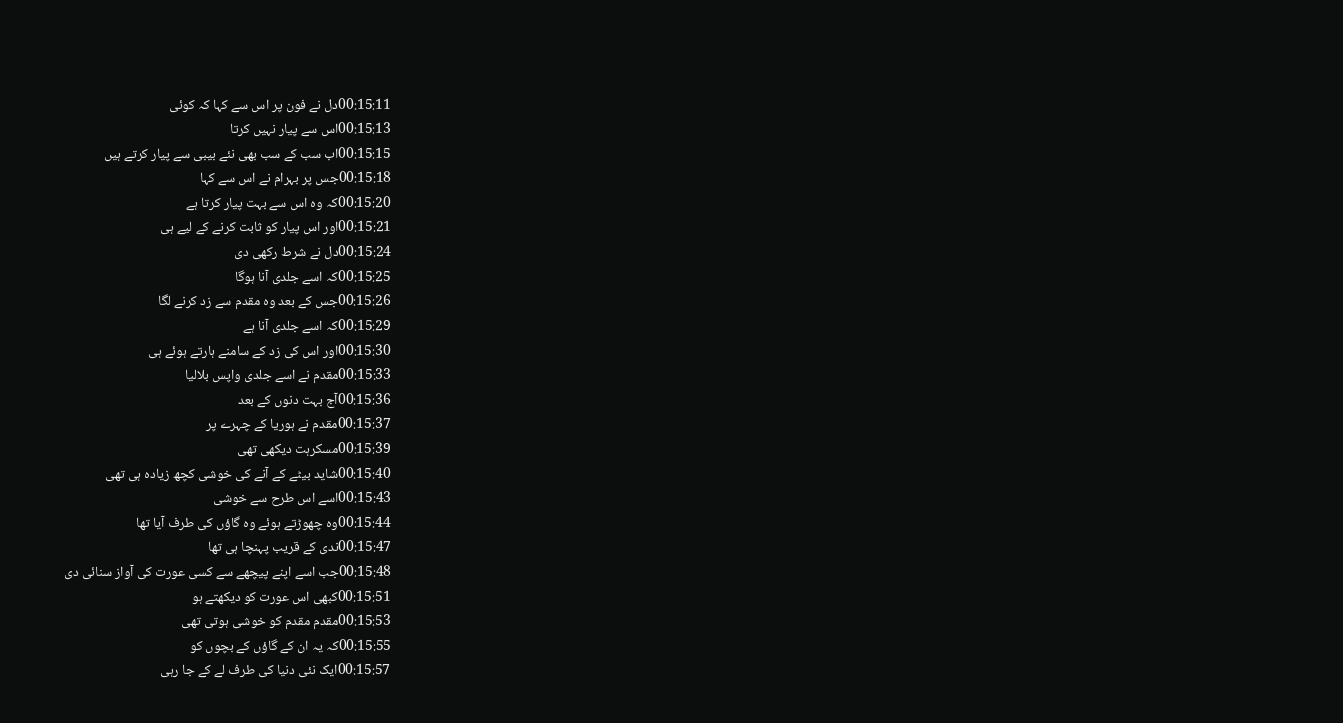00:15:11دل نے فون پر اس سے کہا کہ کوئی
00:15:13اس سے پیار نہیں کرتا
00:15:15اب سب کے سب بھی نئے بیبی سے پیار کرتے ہیں
00:15:18جس پر بہرام نے اس سے کہا
00:15:20کہ وہ اس سے بہت پیار کرتا ہے
00:15:21اور اس پیار کو ثابت کرنے کے لیے ہی
00:15:24دل نے شرط رکھی دی
00:15:25کہ اسے جلدی آنا ہوگا
00:15:26جس کے بعد وہ مقدم سے زد کرنے لگا
00:15:29کہ اسے جلدی آنا ہے
00:15:30اور اس کی زد کے سامنے ہارتے ہوئے ہی
00:15:33مقدم نے اسے جلدی واپس بلالیا
00:15:36آج بہت دنوں کے بعد
00:15:37مقدم نے ہوریا کے چہرے پر
00:15:39مسکرہت دیکھی تھی
00:15:40شاید بیٹے کے آنے کی خوشی کچھ زیادہ ہی تھی
00:15:43اسے اس طرح سے خوشی
00:15:44وہ چھوڑتے ہوئے وہ گاؤں کی طرف آیا تھا
00:15:47ندی کے قریب پہنچا ہی تھا
00:15:48جب اسے اپنے پیچھے سے کسی عورت کی آواز سنائی دی
00:15:51کبھی اس عورت کو دیکھتے ہو
00:15:53مقدم مقدم کو خوشی ہوتی تھی
00:15:55کہ یہ ان کے گاؤں کے بچوں کو
00:15:57ایک نئی دنیا کی طرف لے کے جا رہی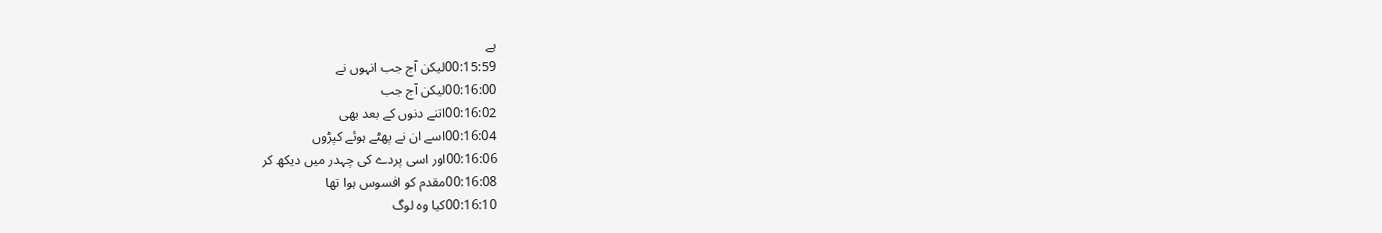ہے
00:15:59لیکن آج جب انہوں نے
00:16:00لیکن آج جب
00:16:02اتنے دنوں کے بعد بھی
00:16:04اسے ان نے پھٹے ہوئے کپڑوں
00:16:06اور اسی پردے کی چہدر میں دیکھ کر
00:16:08مقدم کو افسوس ہوا تھا
00:16:10کیا وہ لوگ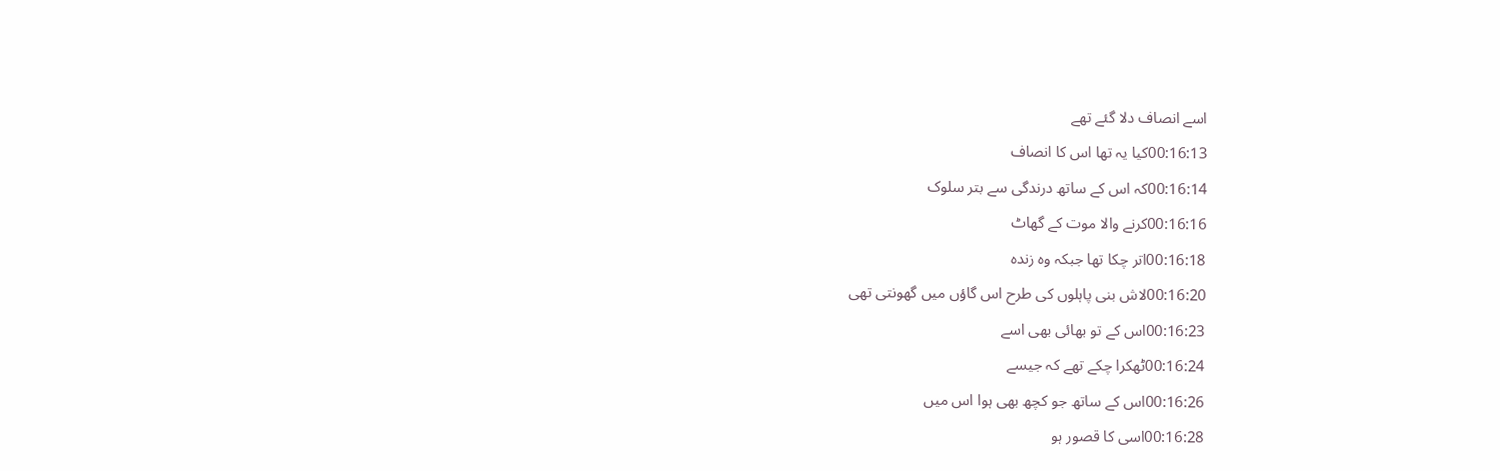اسے انصاف دلا گئے تھے
00:16:13کیا یہ تھا اس کا انصاف
00:16:14کہ اس کے ساتھ درندگی سے بتر سلوک
00:16:16کرنے والا موت کے گھاٹ
00:16:18اتر چکا تھا جبکہ وہ زندہ
00:16:20لاش بنی پاہلوں کی طرح اس گاؤں میں گھونتی تھی
00:16:23اس کے تو بھائی بھی اسے
00:16:24ٹھکرا چکے تھے کہ جیسے
00:16:26اس کے ساتھ جو کچھ بھی ہوا اس میں
00:16:28اسی کا قصور ہو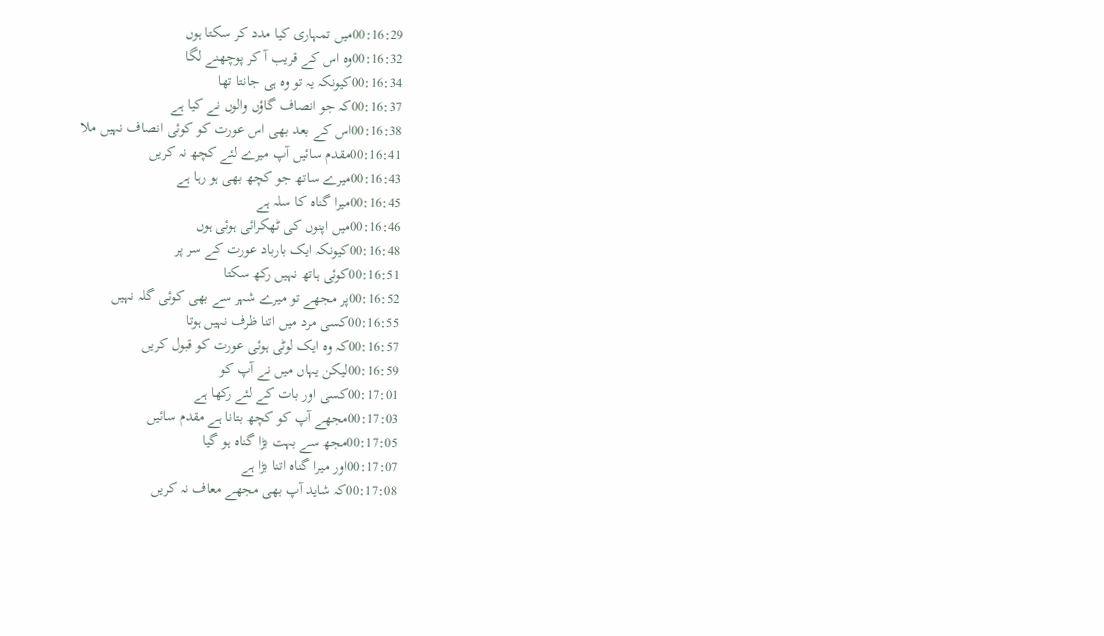00:16:29میں تمہاری کیا مدد کر سکتا ہوں
00:16:32وہ اس کے قریب آ کر پوچھنے لگا
00:16:34کیونکہ یہ تو وہ ہی جانتا تھا
00:16:37کہ جو انصاف گاؤں والوں نے کیا ہے
00:16:38اس کے بعد بھی اس عورت کو کوئی انصاف نہیں ملا
00:16:41مقدم سائیں آپ میرے لئے کچھ نہ کریں
00:16:43میرے ساتھ جو کچھ بھی ہو رہا ہے
00:16:45میرا گناہ کا سلہ ہے
00:16:46میں اپنوں کی ٹھکرائی ہوئی ہوں
00:16:48کیونکہ ایک بارباد عورت کے سر پر
00:16:51کوئی ہاتھ نہیں رکھ سکتا
00:16:52پر مجھے تو میرے شہر سے بھی کوئی گلہ نہیں
00:16:55کسی مرد میں اتنا ظرف نہیں ہوتا
00:16:57کہ وہ ایک لوٹی ہوئی عورت کو قبول کریں
00:16:59لیکن یہاں میں نے آپ کو
00:17:01کسی اور بات کے لئے رکھا ہے
00:17:03مجھے آپ کو کچھ بتانا ہے مقدم سائیں
00:17:05مجھ سے بہت بڑا گناہ ہو گیا
00:17:07اور میرا گناہ اتنا بڑا ہے
00:17:08کہ شاید آپ بھی مجھے معاف نہ کریں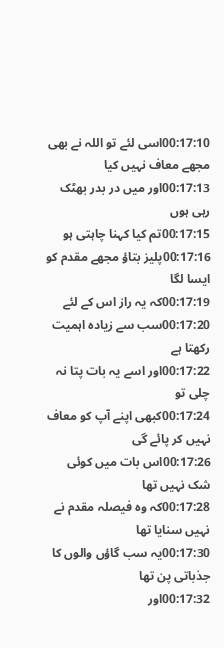00:17:10اسی لئے تو اللہ نے بھی مجھے معاف نہیں کیا
00:17:13اور میں در بدر بھٹک رہی ہوں
00:17:15تم کیا کہنا چاہتی ہو
00:17:16پلیز بتاؤ مجھے مقدم کو ایسا لگا
00:17:19کہ یہ راز اس کے لئے
00:17:20سب سے زیادہ اہمیت رکھتا ہے
00:17:22اور اسے یہ بات پتا نہ چلی تو
00:17:24کبھی اپنے آپ کو معاف نہیں کر پائے گی
00:17:26اس بات میں کوئی شک نہیں تھا
00:17:28کہ وہ فیصلہ مقدم نے نہیں سنایا تھا
00:17:30یہ سب گاؤں والوں کا جذباتی پن تھا
00:17:32اور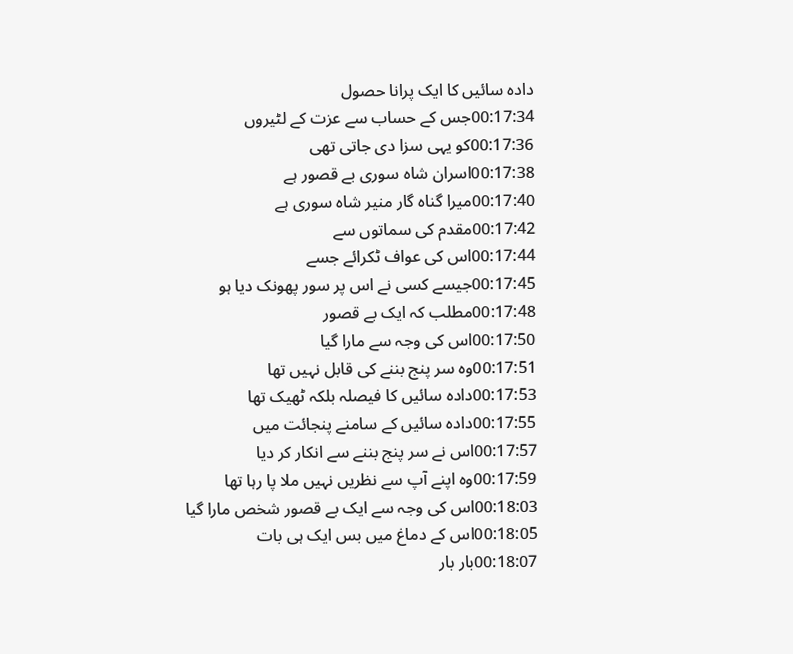دادہ سائیں کا ایک پرانا حصول
00:17:34جس کے حساب سے عزت کے لٹیروں
00:17:36کو یہی سزا دی جاتی تھی
00:17:38اسران شاہ سوری بے قصور ہے
00:17:40میرا گناہ گار منیر شاہ سوری ہے
00:17:42مقدم کی سماتوں سے
00:17:44اس کی عواف ٹکرائے جسے
00:17:45جیسے کسی نے اس پر سور پھونک دیا ہو
00:17:48مطلب کہ ایک بے قصور
00:17:50اس کی وجہ سے مارا گیا
00:17:51وہ سر پنج بننے کی قابل نہیں تھا
00:17:53دادہ سائیں کا فیصلہ بلکہ ٹھیک تھا
00:17:55دادہ سائیں کے سامنے پنجائت میں
00:17:57اس نے سر پنج بننے سے انکار کر دیا
00:17:59وہ اپنے آپ سے نظریں نہیں ملا پا رہا تھا
00:18:03اس کی وجہ سے ایک بے قصور شخص مارا گیا
00:18:05اس کے دماغ میں بس ایک ہی بات
00:18:07بار بار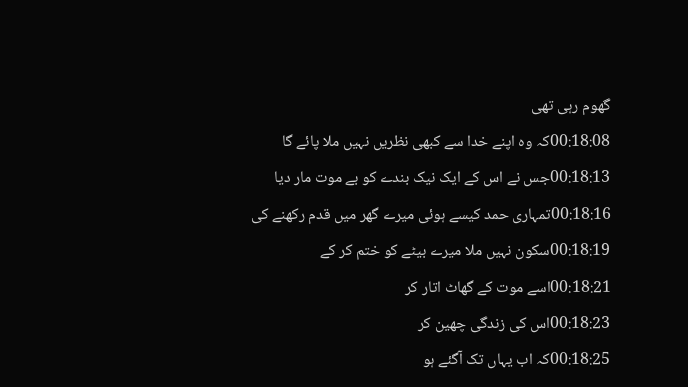گھوم رہی تھی
00:18:08کہ وہ اپنے خدا سے کبھی نظریں نہیں ملا پائے گا
00:18:13جس نے اس کے ایک نیک بندے کو بے موت مار دیا
00:18:16تمہاری حمد کیسے ہوئی میرے گھر میں قدم رکھنے کی
00:18:19سکون نہیں ملا میرے بیٹے کو ختم کر کے
00:18:21اسے موت کے گھاٹ اتار کر
00:18:23اس کی زندگی چھین کر
00:18:25کہ اب یہاں تک آگئے ہو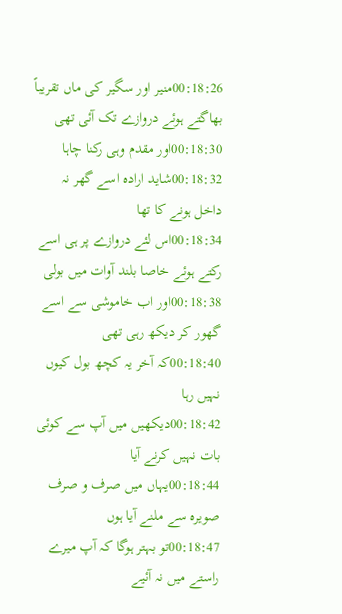00:18:26منیر اور سگیر کی ماں تقریباً بھاگتے ہوئے دروازے تک آئی تھی
00:18:30اور مقدم وہی رکنا چاہا
00:18:32شاید ارادہ اسے گھر نہ داخل ہونے کا تھا
00:18:34اس لئے دروازے پر ہی اسے رکتے ہوئے خاصا بلند آوات میں بولی
00:18:38اور اب خاموشی سے اسے گھور کر دیکھ رہی تھی
00:18:40کہ آخر یہ کچھ بول کیوں نہیں رہا
00:18:42دیکھیں میں آپ سے کوئی بات نہیں کرنے آیا
00:18:44یہاں میں صرف و صرف صویرہ سے ملنے آیا ہوں
00:18:47تو بہتر ہوگا کہ آپ میرے راستے میں نہ آئیے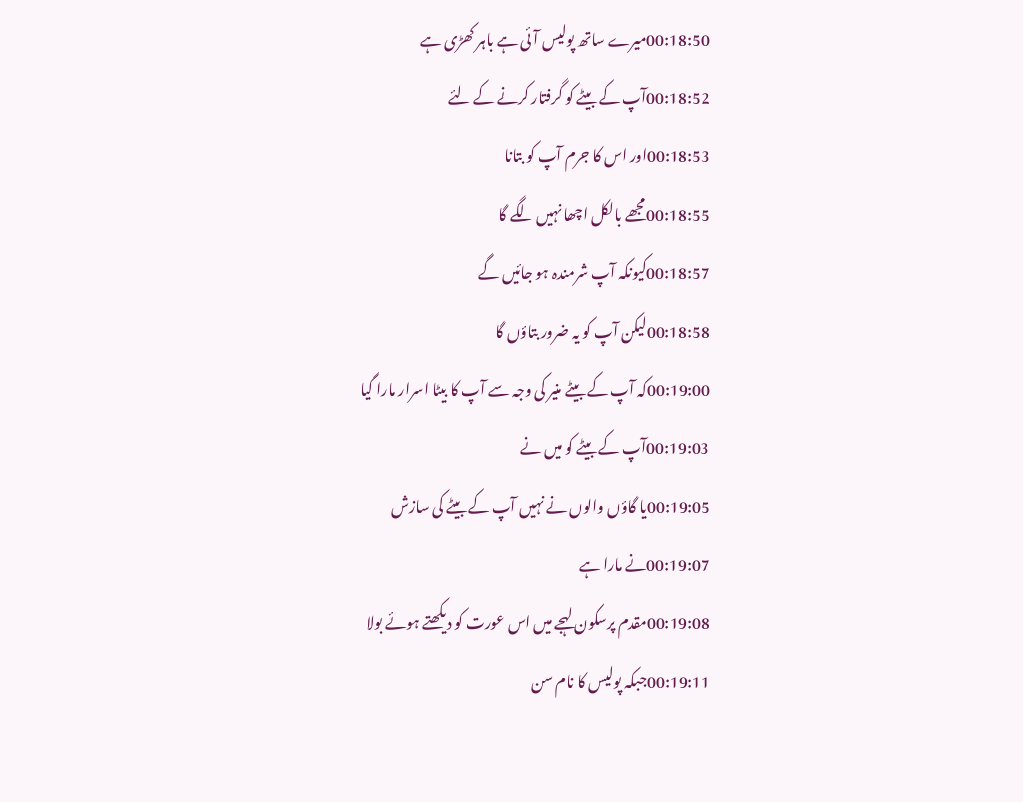00:18:50میرے ساتھ پولیس آئی ہے باہر کھڑی ہے
00:18:52آپ کے بیٹے کو گرفتار کرنے کے لئے
00:18:53اور اس کا جرم آپ کو بتانا
00:18:55مجھے بالکل اچھا نہیں لگے گا
00:18:57کیونکہ آپ شرمندہ ہو جائیں گے
00:18:58لیکن آپ کو یہ ضرور بتاؤں گا
00:19:00کہ آپ کے بیٹے منیر کی وجہ سے آپ کا بیٹا اسرار مارا گیا
00:19:03آپ کے بیٹے کو میں نے
00:19:05یا گاؤں والوں نے نہیں آپ کے بیٹے کی سازش
00:19:07نے مارا ہے
00:19:08مقدم پرسکون لہجے میں اس عورت کو دیکھتے ہوئے بولا
00:19:11جبکہ پولیس کا نام سن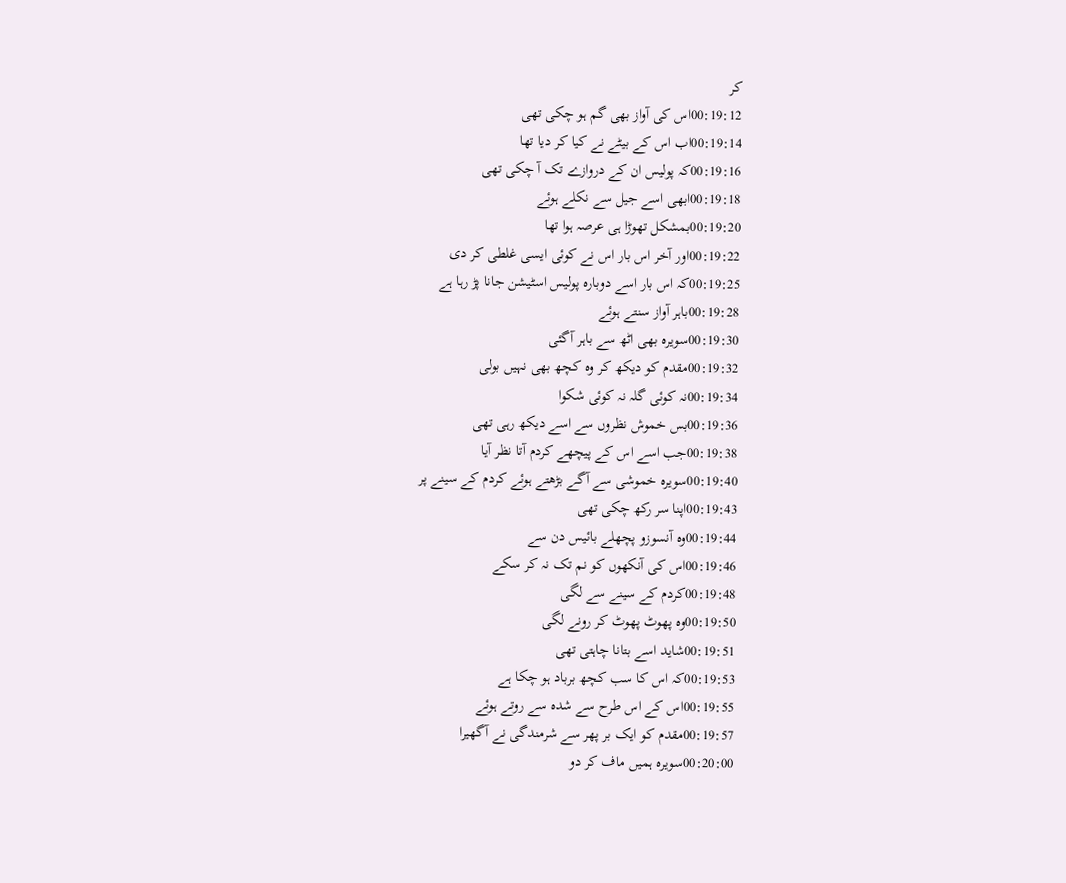کر
00:19:12اس کی آواز بھی گم ہو چکی تھی
00:19:14اب اس کے بیٹے نے کیا کر دیا تھا
00:19:16کہ پولیس ان کے دروازے تک آ چکی تھی
00:19:18ابھی اسے جیل سے نکلے ہوئے
00:19:20بمشکل تھوڑا ہی عرصہ ہوا تھا
00:19:22اور آخر اس بار اس نے کوئی ایسی غلطی کر دی
00:19:25کہ اس بار اسے دوبارہ پولیس اسٹیشن جانا پڑ رہا ہے
00:19:28باہر آواز سنتے ہوئے
00:19:30سویرہ بھی اٹھ سے باہر آگئی
00:19:32مقدم کو دیکھ کر وہ کچھ بھی نہیں بولی
00:19:34نہ کوئی گلہ نہ کوئی شکوا
00:19:36بس خموش نظروں سے اسے دیکھ رہی تھی
00:19:38جب اسے اس کے پیچھے کردم آتا نظر آیا
00:19:40سویرہ خموشی سے آگے بڑھتے ہوئے کردم کے سینے پر
00:19:43اپنا سر رکھ چکی تھی
00:19:44وہ آنسوزو پچھلے بائیس دن سے
00:19:46اس کی آنکھوں کو نم تک نہ کر سکے
00:19:48کردم کے سینے سے لگی
00:19:50وہ پھوٹ پھوٹ کر رونے لگی
00:19:51شاید اسے بتانا چاہتی تھی
00:19:53کہ اس کا سب کچھ برباد ہو چکا ہے
00:19:55اس کے اس طرح سے شدہ سے روتے ہوئے
00:19:57مقدم کو ایک بر پھر سے شرمندگی نے آگھیرا
00:20:00سویرہ ہمیں ماف کر دو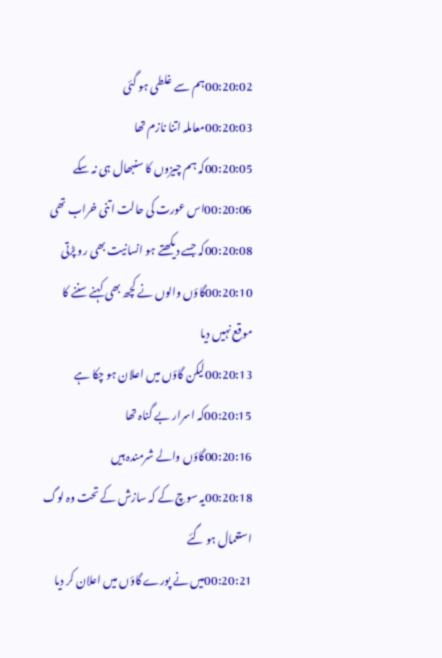00:20:02ہم سے غلطی ہو گئی
00:20:03معاملہ اتنا نازم تھا
00:20:05کہ ہم چیزوں کا سنبھال ہی نہ سکے
00:20:06اس عورت کی حالت اتنی خراب تھی
00:20:08کہ جسے دیکھتے ہو انسانیت بھی رو پڑتی
00:20:10گاؤں والوں نے کچھ بھی کہنے سننے کا موقع نہیں دیا
00:20:13لیکن گاؤں میں اعلان ہو چکا ہے
00:20:15کہ اسرار بے گناہ تھا
00:20:16گاؤں والے شرمندہ ہیں
00:20:18یہ سوچ کے کہ سازش کے تحت وہ لوگ استعمال ہو گئے
00:20:21میں نے پورے گاؤں میں اعلان کر دیا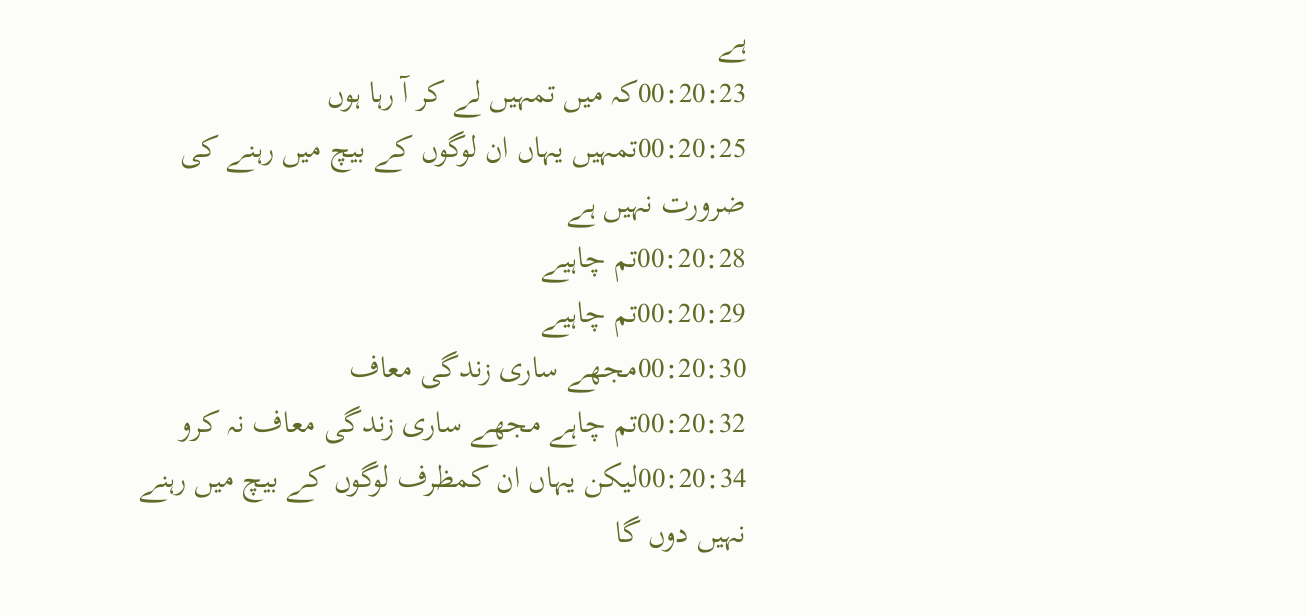ہے
00:20:23کہ میں تمہیں لے کر آ رہا ہوں
00:20:25تمہیں یہاں ان لوگوں کے بیچ میں رہنے کی ضرورت نہیں ہے
00:20:28تم چاہیے
00:20:29تم چاہیے
00:20:30مجھے ساری زندگی معاف
00:20:32تم چاہے مجھے ساری زندگی معاف نہ کرو
00:20:34لیکن یہاں ان کمظرف لوگوں کے بیچ میں رہنے نہیں دوں گا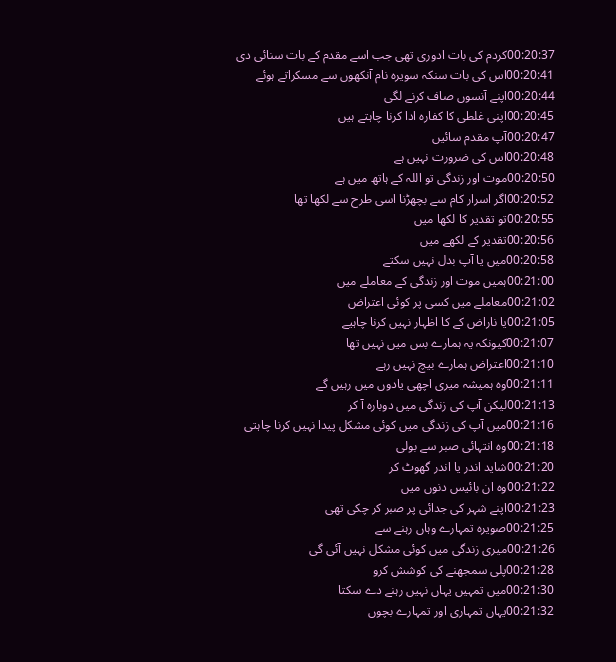00:20:37کردم کی بات ادوری تھی جب اسے مقدم کے بات سنائی دی
00:20:41اس کی بات سنکہ سویرہ نام آنکھوں سے مسکراتے ہوئے
00:20:44اپنے آنسوں صاف کرنے لگی
00:20:45اپنی غلطی کا کفارہ ادا کرنا چاہتے ہیں
00:20:47آپ مقدم سائیں
00:20:48اس کی ضرورت نہیں ہے
00:20:50موت اور زندگی تو اللہ کے ہاتھ میں ہے
00:20:52اگر اسرار کام سے بچھڑنا اسی طرح سے لکھا تھا
00:20:55تو تقدیر کا لکھا میں
00:20:56تقدیر کے لکھے میں
00:20:58میں یا آپ بدل نہیں سکتے
00:21:00ہمیں موت اور زندگی کے معاملے میں
00:21:02معاملے میں کسی پر کوئی اعتراض
00:21:05یا ناراض کے کا اظہار نہیں کرنا چاہیے
00:21:07کیونکہ یہ ہمارے بس میں نہیں تھا
00:21:10اعتراض ہمارے بیچ نہیں رہے
00:21:11وہ ہمیشہ میری اچھی یادوں میں رہیں گے
00:21:13لیکن آپ کی زندگی میں دوبارہ آ کر
00:21:16میں آپ کی زندگی میں کوئی مشکل پیدا نہیں کرنا چاہتی
00:21:18وہ انتہائی صبر سے بولی
00:21:20شاید اندر یا اندر گھوٹ کر
00:21:22وہ ان بائیس دنوں میں
00:21:23اپنے شہر کی جدائی پر صبر کر چکی تھی
00:21:25صویرہ تمہارے وہاں رہنے سے
00:21:26میری زندگی میں کوئی مشکل نہیں آئی گی
00:21:28پلی سمجھنے کی کوشش کرو
00:21:30میں تمہیں یہاں نہیں رہنے دے سکتا
00:21:32یہاں تمہاری اور تمہارے بچوں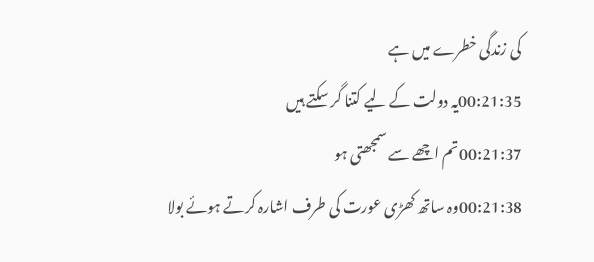کی زندگی خطرے میں ہے
00:21:35یہ دولت کے لیے کتنا گر سکتے ہیں
00:21:37تم اچھے سے سمجھتی ہو
00:21:38وہ ساتھ کھڑی عورت کی طرف اشارہ کرتے ہوئے بولا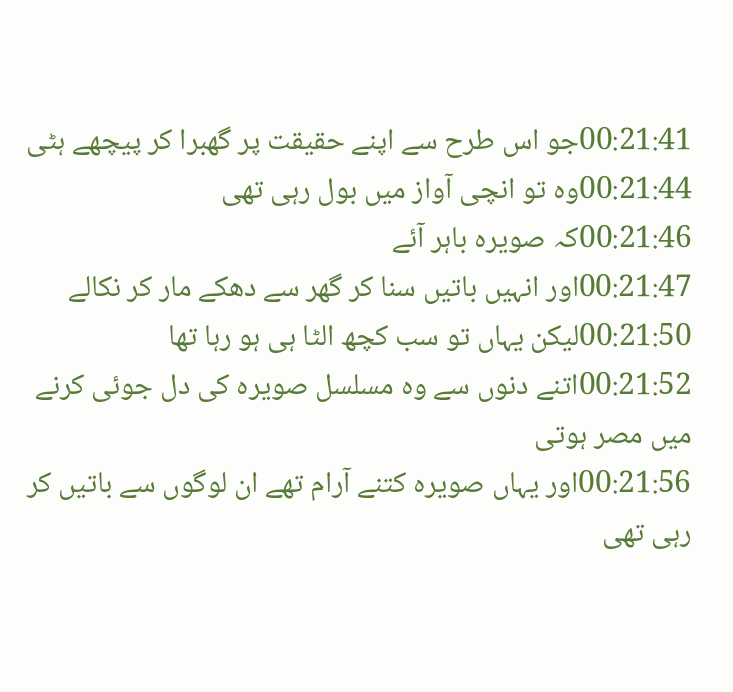00:21:41جو اس طرح سے اپنے حقیقت پر گھبرا کر پیچھے ہٹی
00:21:44وہ تو انچی آواز میں بول رہی تھی
00:21:46کہ صویرہ باہر آئے
00:21:47اور انہیں باتیں سنا کر گھر سے دھکے مار کر نکالے
00:21:50لیکن یہاں تو سب کچھ الٹا ہی ہو رہا تھا
00:21:52اتنے دنوں سے وہ مسلسل صویرہ کی دل جوئی کرنے میں مصر ہوتی
00:21:56اور یہاں صویرہ کتنے آرام تھے ان لوگوں سے باتیں کر رہی تھی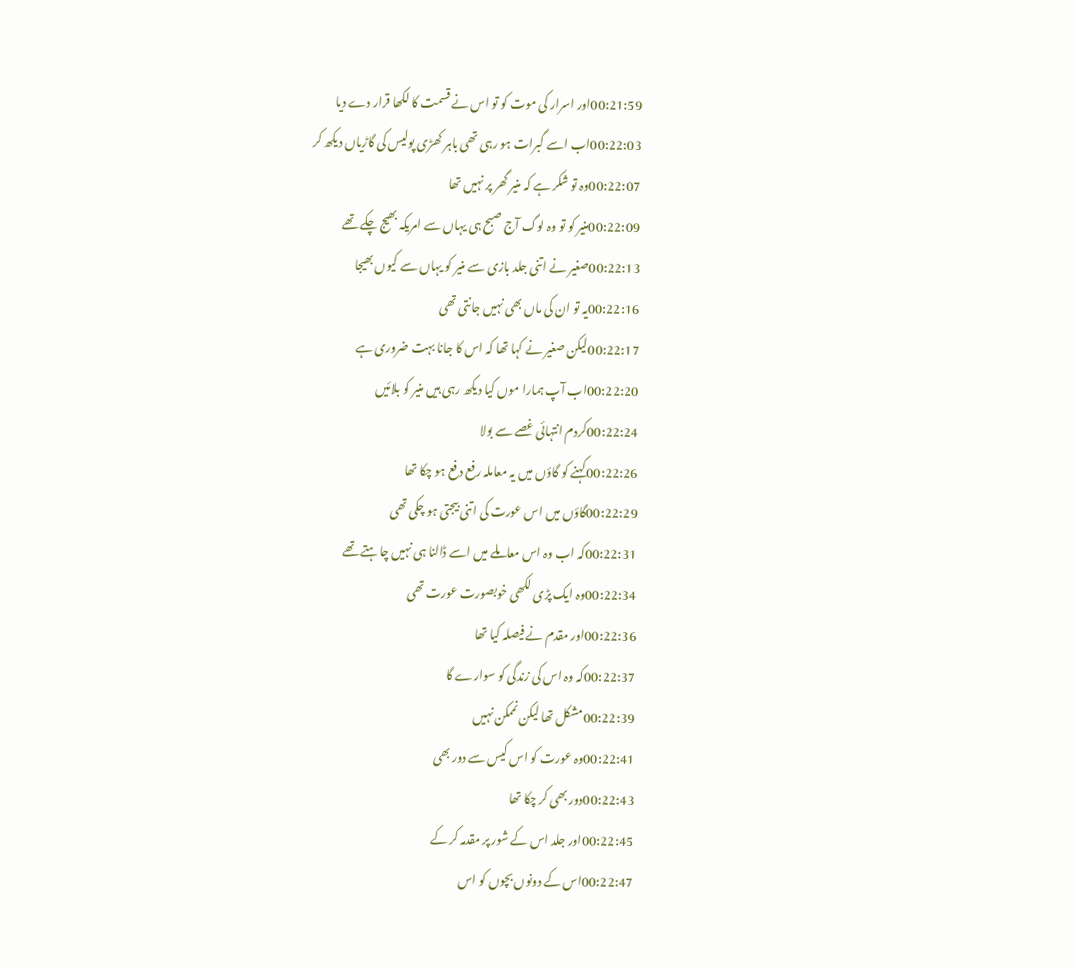00:21:59اور اسرار کی موت کو تو اس نے قسمت کا لکھا قرار دے دیا
00:22:03اب اسے گبرات ہو رہی تھی باہر کھڑی پولیس کی گاڑیاں دیکھ کر
00:22:07وہ تو شکر ہے کہ منیر گھر پر نہیں تھا
00:22:09منیر کو تو وہ لوگ آج صبح ہی یہاں سے امریکہ بھیج چکے تھے
00:22:13صغیر نے اتنی جلد بازی سے منیر کو یہاں سے کیوں بھیجا
00:22:16یہ تو ان کی ماں بھی نہیں جانتی تھی
00:22:17لیکن صغیر نے کہا تھا کہ اس کا جانا بہت ضروری ہے
00:22:20اب آپ ہمارا موں کیا دیکھ رہی ہیں منیر کو بلائیں
00:22:24کردم انتہائی غصے سے بولا
00:22:26کہنے کو گاؤں میں یہ معاملہ رفع دفع ہو چکا تھا
00:22:29گاؤں میں اس عورت کی اتنی بیجتی ہو چکی تھی
00:22:31کہ اب وہ اس معاملے میں اسے ڈالنا ہی نہیں چاہتے تھے
00:22:34وہ ایک پڑی لکھی خوبصورت عورت تھی
00:22:36اور مقدم نے فیصلہ کیا تھا
00:22:37کہ وہ اس کی زندگی کو سوارے گا
00:22:39مشکل تھا لیکن نممکن نہیں
00:22:41وہ عورت کو اس کیس سے دور بھی
00:22:43دور بھی کر چکا تھا
00:22:45اور جلد اس کے شور پر مقدمہ کر کے
00:22:47اس کے دونوں بچوں کو اس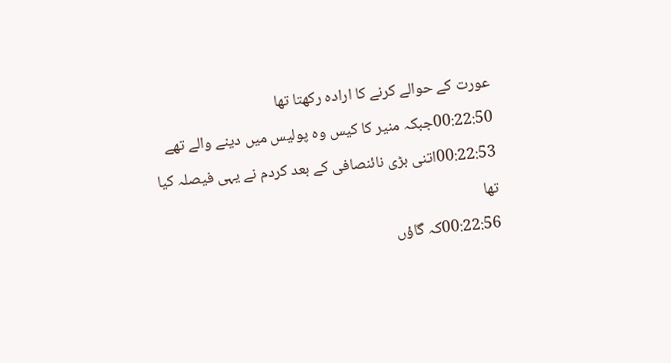عورت کے حوالے کرنے کا ارادہ رکھتا تھا
00:22:50جبکہ منیر کا کیس وہ پولیس میں دینے والے تھے
00:22:53اتنی بڑی نائنصافی کے بعد کردم نے یہی فیصلہ کیا تھا
00:22:56کہ گاؤں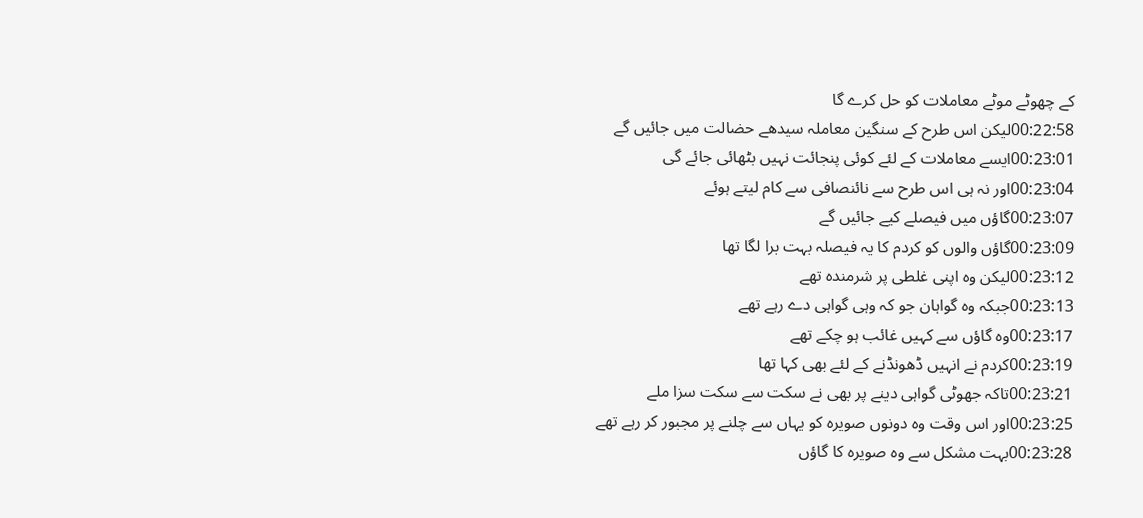کے چھوٹے موٹے معاملات کو حل کرے گا
00:22:58لیکن اس طرح کے سنگین معاملہ سیدھے حضالت میں جائیں گے
00:23:01ایسے معاملات کے لئے کوئی پنجائت نہیں بٹھائی جائے گی
00:23:04اور نہ ہی اس طرح سے نائنصافی سے کام لیتے ہوئے
00:23:07گاؤں میں فیصلے کیے جائیں گے
00:23:09گاؤں والوں کو کردم کا یہ فیصلہ بہت برا لگا تھا
00:23:12لیکن وہ اپنی غلطی پر شرمندہ تھے
00:23:13جبکہ وہ گواہان جو کہ وہی گواہی دے رہے تھے
00:23:17وہ گاؤں سے کہیں غائب ہو چکے تھے
00:23:19کردم نے انہیں ڈھونڈنے کے لئے بھی کہا تھا
00:23:21تاکہ جھوٹی گواہی دینے پر بھی نے سکت سے سکت سزا ملے
00:23:25اور اس وقت وہ دونوں صویرہ کو یہاں سے چلنے پر مجبور کر رہے تھے
00:23:28بہت مشکل سے وہ صویرہ کا گاؤں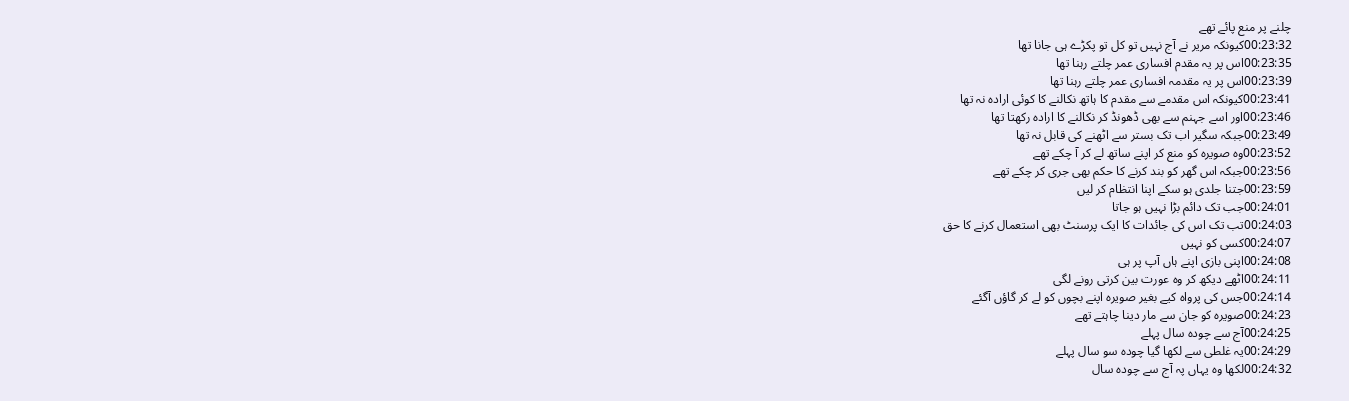چلنے پر منع پائے تھے
00:23:32کیونکہ مریر نے آج نہیں تو کل تو پکڑے ہی جانا تھا
00:23:35اس پر یہ مقدم افساری عمر چلتے رہنا تھا
00:23:39اس پر یہ مقدمہ افساری عمر چلتے رہنا تھا
00:23:41کیونکہ اس مقدمے سے مقدم کا ہاتھ نکالنے کا کوئی ارادہ نہ تھا
00:23:46اور اسے جہنم سے بھی ڈھونڈ کر نکالنے کا ارادہ رکھتا تھا
00:23:49جبکہ سگیر اب تک بستر سے اٹھنے کی قابل نہ تھا
00:23:52وہ صویرہ کو منع کر اپنے ساتھ لے کر آ چکے تھے
00:23:56جبکہ اس گھر کو بند کرنے کا حکم بھی جری کر چکے تھے
00:23:59جتنا جلدی ہو سکے اپنا انتظام کر لیں
00:24:01جب تک دائم بڑا نہیں ہو جاتا
00:24:03تب تک اس کی جائدات کا ایک پرسنٹ بھی استعمال کرنے کا حق
00:24:07کسی کو نہیں
00:24:08اپنی بازی اپنے ہاں آپ پر ہی
00:24:11اٹھے دیکھ کر وہ عورت بین کرتی رونے لگی
00:24:14جس کی پرواہ کیے بغیر صویرہ اپنے بچوں کو لے کر گاؤں آگئے
00:24:23صویرہ کو جان سے مار دینا چاہتے تھے
00:24:25آج سے چودہ سال پہلے
00:24:29یہ غلطی سے لکھا گیا چودہ سو سال پہلے
00:24:32لکھا وہ یہاں پہ آج سے چودہ سال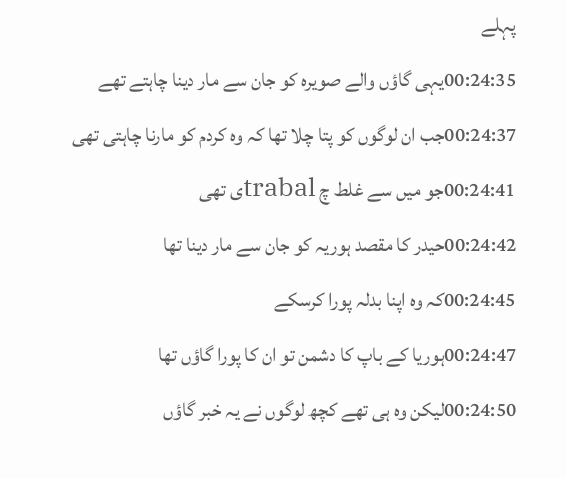پہلے
00:24:35یہی گاؤں والے صویرہ کو جان سے مار دینا چاہتے تھے
00:24:37جب ان لوگوں کو پتا چلا تھا کہ وہ کردم کو مارنا چاہتی تھی
00:24:41جو میں سے غلط چ trabalی تھی
00:24:42حیدر کا مقصد ہوریہ کو جان سے مار دینا تھا
00:24:45کہ وہ اپنا بدلہ پورا کرسکے
00:24:47ہوریا کے باپ کا دشمن تو ان کا پورا گاؤں تھا
00:24:50لیکن وہ ہی تھے کچھ لوگوں نے یہ خبر گاؤں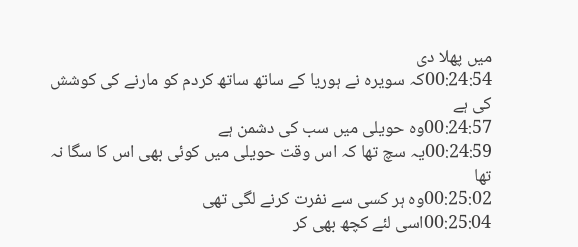میں پھلا دی
00:24:54کہ سویرہ نے ہوریا کے ساتھ ساتھ کردم کو مارنے کی کوشش کی ہے
00:24:57وہ حویلی میں سب کی دشمن ہے
00:24:59یہ سچ تھا کہ اس وقت حویلی میں کوئی بھی اس کا سگا نہ تھا
00:25:02وہ ہر کسی سے نفرت کرنے لگی تھی
00:25:04اسی لئے کچھ بھی کر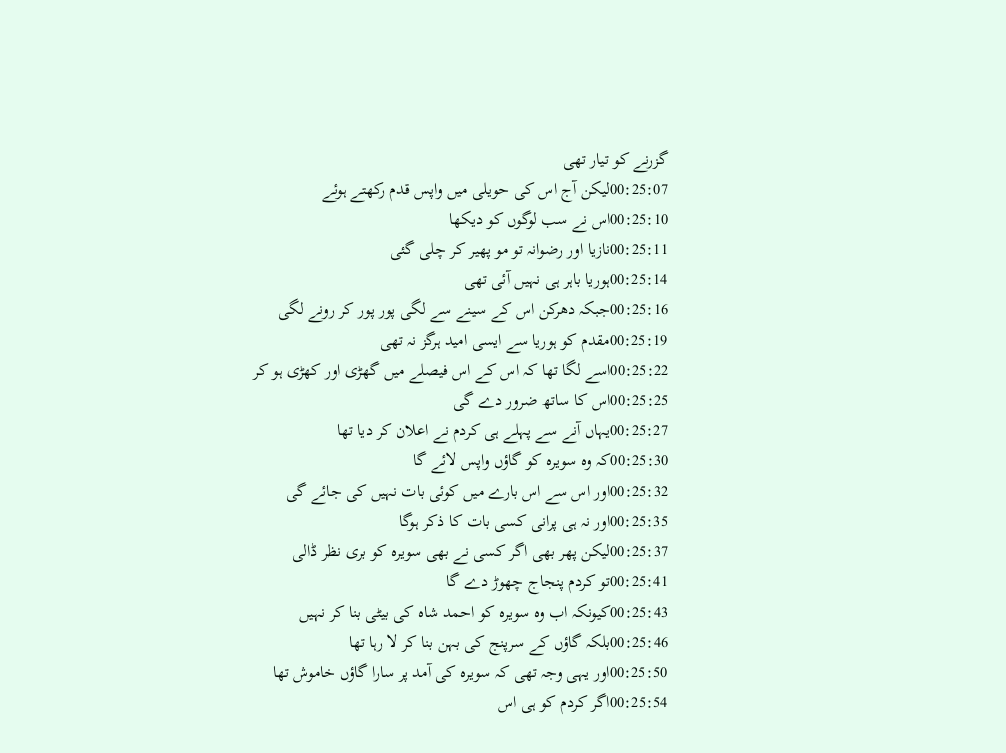گزرنے کو تیار تھی
00:25:07لیکن آج اس کی حویلی میں واپس قدم رکھتے ہوئے
00:25:10اس نے سب لوگوں کو دیکھا
00:25:11نازیا اور رضوانہ تو مو پھیر کر چلی گئی
00:25:14ہوریا باہر ہی نہیں آئی تھی
00:25:16جبکہ دھرکن اس کے سینے سے لگی پور پور کر رونے لگی
00:25:19مقدم کو ہوریا سے ایسی امید ہرگز نہ تھی
00:25:22اسے لگا تھا کہ اس کے اس فیصلے میں گھڑی اور کھڑی ہو کر
00:25:25اس کا ساتھ ضرور دے گی
00:25:27یہاں آنے سے پہلے ہی کردم نے اعلان کر دیا تھا
00:25:30کہ وہ سویرہ کو گاؤں واپس لائے گا
00:25:32اور اس سے اس بارے میں کوئی بات نہیں کی جائے گی
00:25:35اور نہ ہی پرانی کسی بات کا ذکر ہوگا
00:25:37لیکن پھر بھی اگر کسی نے بھی سویرہ کو بری نظر ڈالی
00:25:41تو کردم پنجاج چھوڑ دے گا
00:25:43کیونکہ اب وہ سویرہ کو احمد شاہ کی بیٹی بنا کر نہیں
00:25:46بلکہ گاؤں کے سرپنج کی بہن بنا کر لا رہا تھا
00:25:50اور یہی وجہ تھی کہ سویرہ کی آمد پر سارا گاؤں خاموش تھا
00:25:54اگر کردم کو ہی اس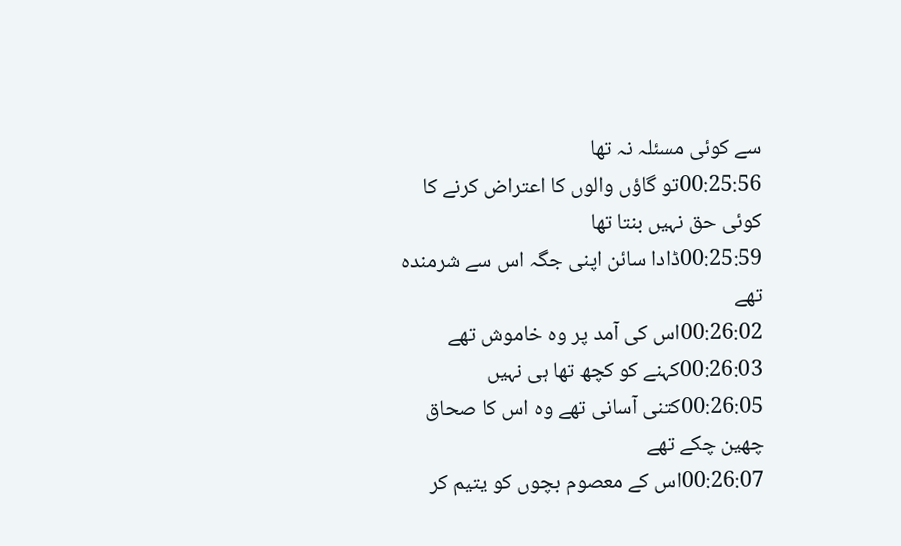سے کوئی مسئلہ نہ تھا
00:25:56تو گاؤں والوں کا اعتراض کرنے کا کوئی حق نہیں بنتا تھا
00:25:59ڈادا سائن اپنی جگہ اس سے شرمندہ تھے
00:26:02اس کی آمد پر وہ خاموش تھے
00:26:03کہنے کو کچھ تھا ہی نہیں
00:26:05کتنی آسانی تھے وہ اس کا صحاق چھین چکے تھے
00:26:07اس کے معصوم بچوں کو یتیم کر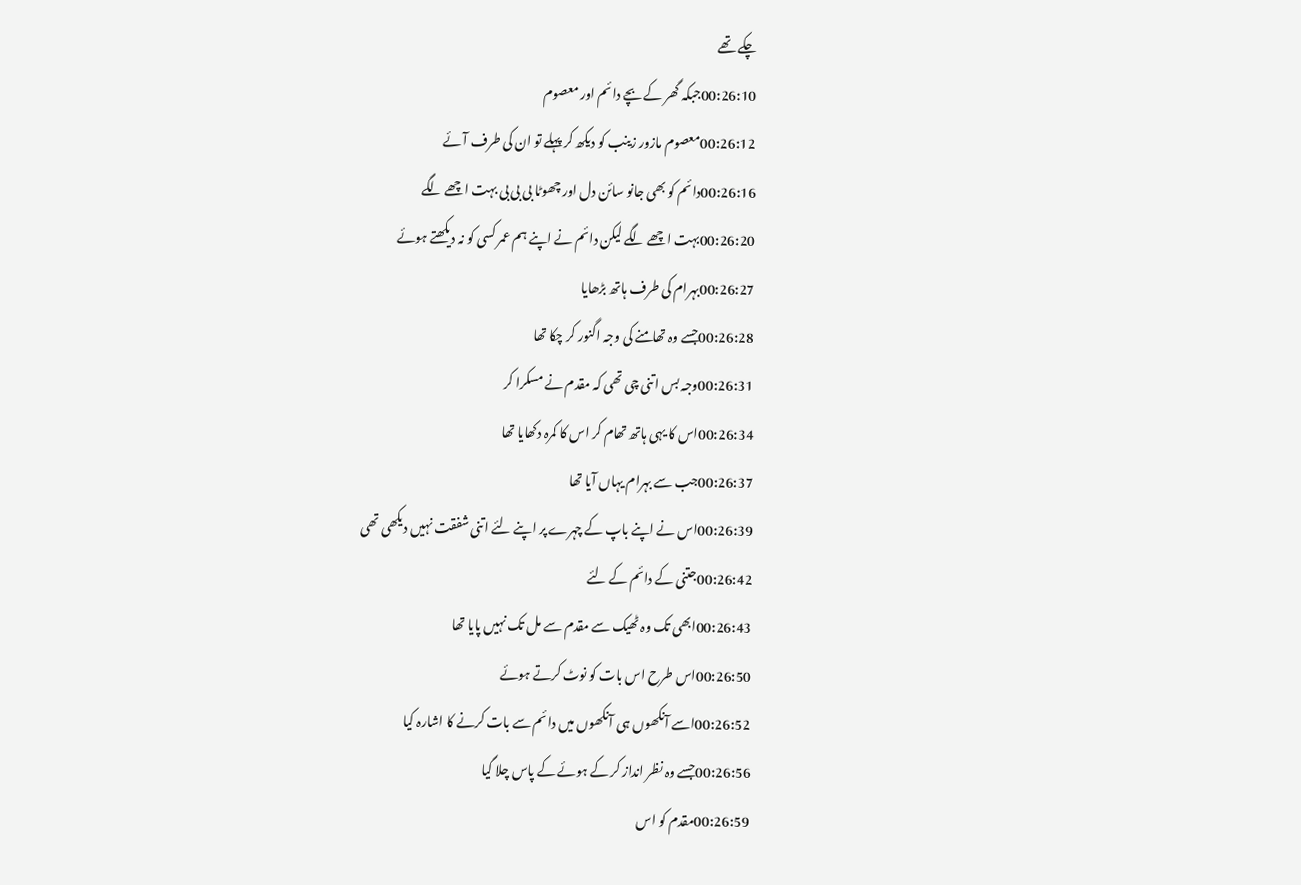چکے تھے
00:26:10جبکہ گھر کے بچے دائم اور معصوم
00:26:12معصوم مازور زینب کو دیکھ کر پہلے تو ان کی طرف آئے
00:26:16دائم کو بھی جانو سائن دل اور چھوٹا بی بی بی بہت اچھے لگے
00:26:20بہت اچھے لگے لیکن دائم نے اپنے ہم عمر کسی کو نہ دیکھتے ہوئے
00:26:27بہرام کی طرف ہاتھ بڑھایا
00:26:28جسے وہ تھامنے کی وجہ اگنور کر چکا تھا
00:26:31وجہ بس اتنی چی تھی کہ مقدم نے مسکرا کر
00:26:34اس کا یہی ہاتھ تھام کر اس کا کمرہ دکھایا تھا
00:26:37جب سے بہرام یہاں آیا تھا
00:26:39اس نے اپنے باپ کے چہرے پر اپنے لئے اتنی شفقت نہیں دیکھی تھی
00:26:42جتنی کے دائم کے لئے
00:26:43ابھی تک وہ ٹھیک سے مقدم سے مل تک نہیں پایا تھا
00:26:50اس طرح اس بات کو نوٹ کرتے ہوئے
00:26:52اسے آنکھوں ہی آنکھوں میں دائم سے بات کرنے کا اشارہ کیا
00:26:56جسے وہ نظر انداز کر کے ہوئے کے پاس چلا گیا
00:26:59مقدم کو اس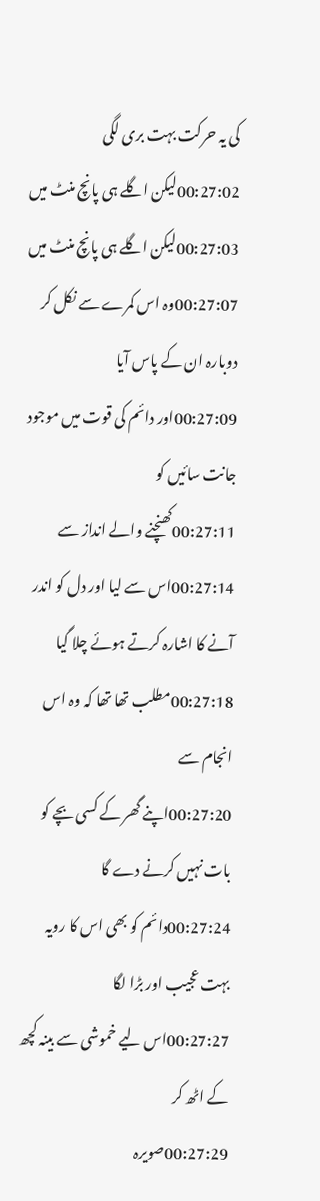کی یہ حرکت بہت بری لگی
00:27:02لیکن اگلے ہی پانچ منٹ میں
00:27:03لیکن اگلے ہی پانچ منٹ میں
00:27:07وہ اس کمرے سے نکل کر دوبارہ ان کے پاس آیا
00:27:09اور دائم کی قوت میں موجود جانت سائیں کو
00:27:11کھنچنے والے انداز سے
00:27:14اس سے لیا اور دل کو اندر آنے کا اشارہ کرتے ہوئے چلا گیا
00:27:18مطلب تھا تھا کہ وہ اس انجام سے
00:27:20اپنے گھر کے کسی بچے کو بات نہیں کرنے دے گا
00:27:24دائم کو بھی اس کا رویہ بہت عجیب اور بڑا لگا
00:27:27اس لیے خموشی سے بینہ کچھ کے اٹھ کر
00:27:29صویرہ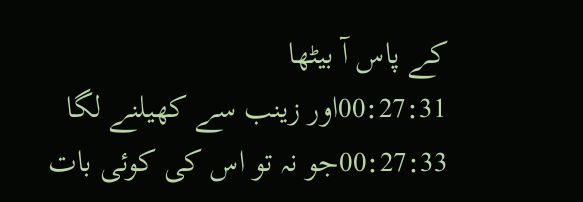کے پاس آ بیٹھا
00:27:31اور زینب سے کھیلنے لگا
00:27:33جو نہ تو اس کی کوئی بات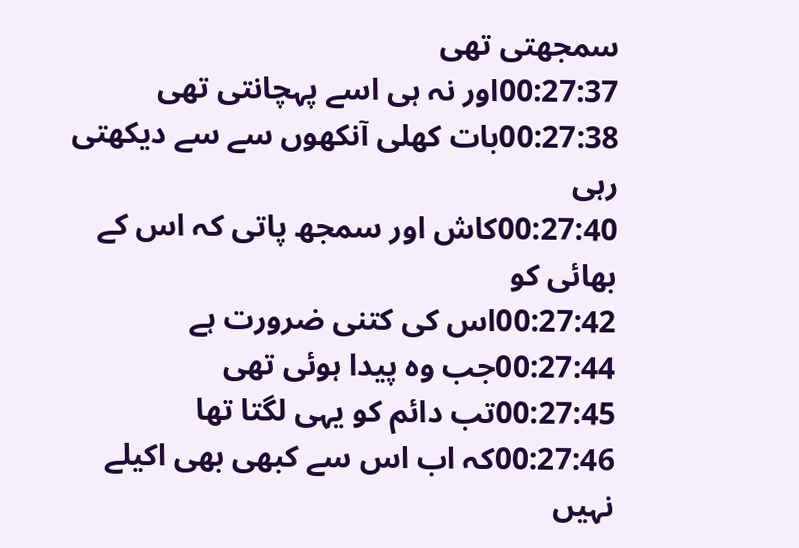سمجھتی تھی
00:27:37اور نہ ہی اسے پہچانتی تھی
00:27:38بات کھلی آنکھوں سے سے دیکھتی رہی
00:27:40کاش اور سمجھ پاتی کہ اس کے بھائی کو
00:27:42اس کی کتنی ضرورت ہے
00:27:44جب وہ پیدا ہوئی تھی
00:27:45تب دائم کو یہی لگتا تھا
00:27:46کہ اب اس سے کبھی بھی اکیلے نہیں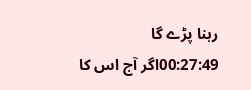رہنا پڑے گا
00:27:49اگر آج اس کا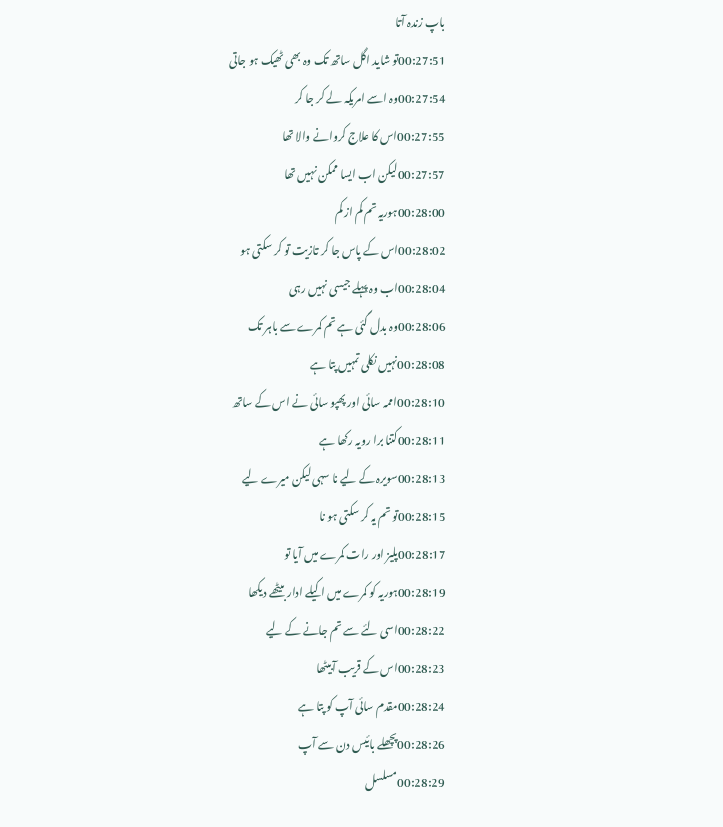باپ زندہ آتا
00:27:51تو شاید اگل ساتھ تک وہ بھی ٹھیک ہو جاتی
00:27:54وہ اسے امریکہ لے کر جا کر
00:27:55اس کا علاج کروانے والا تھا
00:27:57لیکن اب ایسا ممکن نہیں تھا
00:28:00ہوریہ تم کم از کم
00:28:02اس کے پاس جا کر تازیت تو کر سکتی ہو
00:28:04اب وہ پہلے جیسی نہیں رہی
00:28:06وہ بدل گئی ہے تم کمرے سے باہر تک
00:28:08نہیں نکلی تمہیں پتا ہے
00:28:10اممہ سائی اور پھپو سائی نے اس کے ساتھ
00:28:11کتنا برا رویہ رکھا ہے
00:28:13سویرہ کے لیے نا سہی لیکن میرے لیے
00:28:15تو تم یہ کر سکتی ہو نا
00:28:17پلیز اور رات کمرے میں آیا تو
00:28:19ہوریہ کو کمرے میں اکیلے ادار بیٹھے دیکھا
00:28:22اسی لئے سے تم جانے کے لیے
00:28:23اس کے قریب آبیٹھا
00:28:24مقدم سائی آپ کو پتا ہے
00:28:26پچھلے بائیس دن سے آپ
00:28:29مسلسل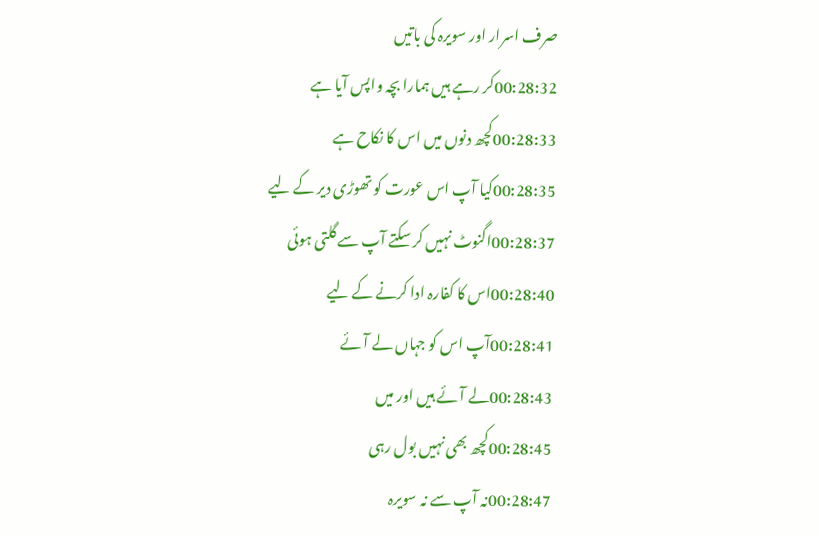صرف اسرار اور سویرہ کی باتیں
00:28:32کر رہے ہیں ہمارا بچہ واپس آیا ہے
00:28:33کچھ دنوں میں اس کا نکاح ہے
00:28:35کیا آپ اس عورت کو تھوڑی دیر کے لیے
00:28:37اگنوٹ نہیں کر سکتے آپ سے گلتی ہوئی
00:28:40اس کا کفارہ ادا کرنے کے لیے
00:28:41آپ اس کو جہاں لے آئے
00:28:43لے آئے ہیں اور میں
00:28:45کچھ بھی نہیں بول رہی
00:28:47نہ آپ سے نہ سویرہ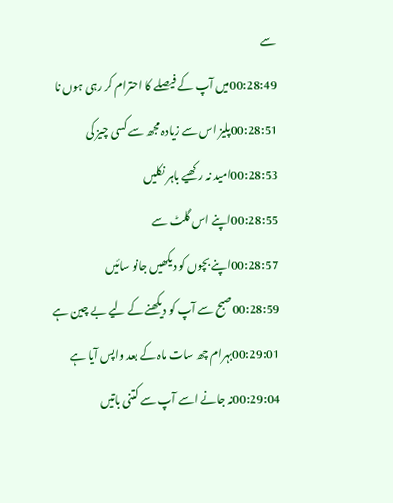سے
00:28:49میں آپ کے فیصلے کا احترام کر رہی ہوں نا
00:28:51پلیز اس سے زیادہ مجھ سے کسی چیز کی
00:28:53امید نہ رکھیے باہر نکلیں
00:28:55اپنے اس گلٹ سے
00:28:57اپنے بچوں کو دیکھیں جانو سائیں
00:28:59صبح سے آپ کو دیکھنے کے لیے بے چین ہے
00:29:01بہرام چھ سات ماہ کے بعد واپس آیا ہے
00:29:04نہ جانے اسے آپ سے کتنی باتیں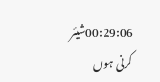00:29:06شیئر کرنی ہوں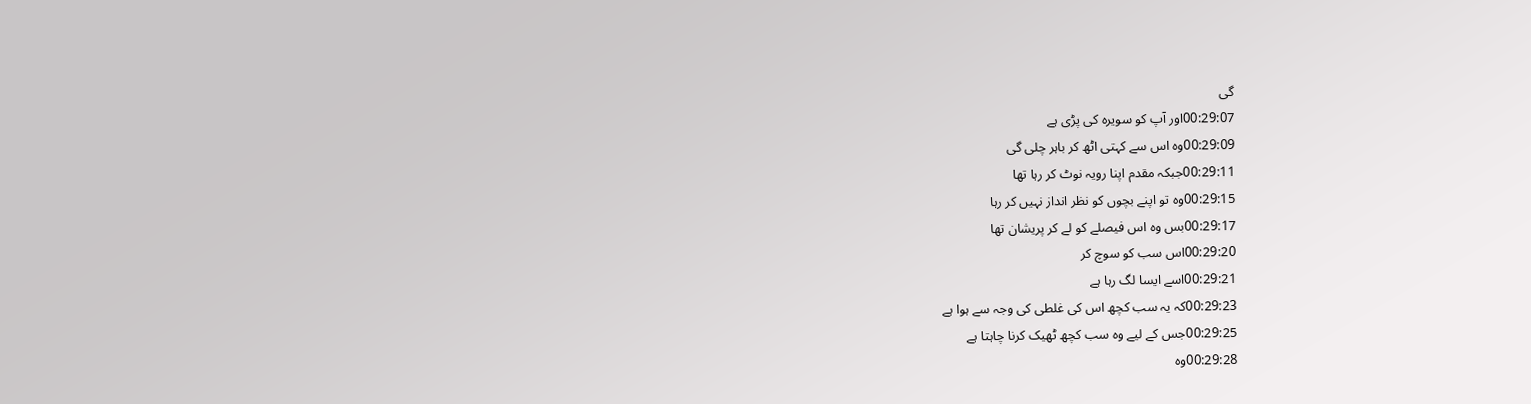گی
00:29:07اور آپ کو سویرہ کی پڑی ہے
00:29:09وہ اس سے کہتی اٹھ کر باہر چلی گی
00:29:11جبکہ مقدم اپنا رویہ نوٹ کر رہا تھا
00:29:15وہ تو اپنے بچوں کو نظر انداز نہیں کر رہا
00:29:17بس وہ اس فیصلے کو لے کر پریشان تھا
00:29:20اس سب کو سوچ کر
00:29:21اسے ایسا لگ رہا ہے
00:29:23کہ یہ سب کچھ اس کی غلطی کی وجہ سے ہوا ہے
00:29:25جس کے لیے وہ سب کچھ ٹھیک کرنا چاہتا ہے
00:29:28وہ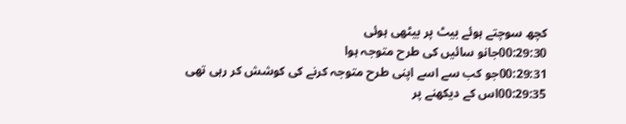کچھ سوچتے ہوئے بیٹ پر بیٹھی ہوئی
00:29:30جانو سائیں کی طرح متوجہ ہوا
00:29:31جو کب سے اسے اپنی طرح متوجہ کرنے کی کوشش کر رہی تھی
00:29:35اس کے دیکھنے پر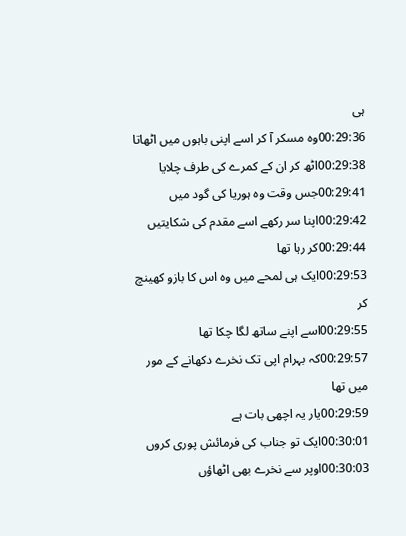ہی
00:29:36وہ مسکر آ کر اسے اپنی باہوں میں اٹھاتا
00:29:38اٹھ کر ان کے کمرے کی طرف چلایا
00:29:41جس وقت وہ ہوریا کی گود میں
00:29:42اپنا سر رکھے اسے مقدم کی شکایتیں
00:29:44کر رہا تھا
00:29:53ایک ہی لمحے میں وہ اس کا بازو کھینچ کر
00:29:55اسے اپنے ساتھ لگا چکا تھا
00:29:57کہ بہرام اپی تک نخرے دکھانے کے مور میں تھا
00:29:59یار یہ اچھی بات ہے
00:30:01ایک تو جناب کی فرمائش پوری کروں
00:30:03اوپر سے نخرے بھی اٹھاؤں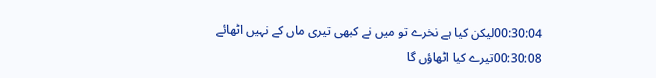00:30:04لیکن کیا ہے نخرے تو میں نے کبھی تیری ماں کے نہیں اٹھائے
00:30:08تیرے کیا اٹھاؤں گا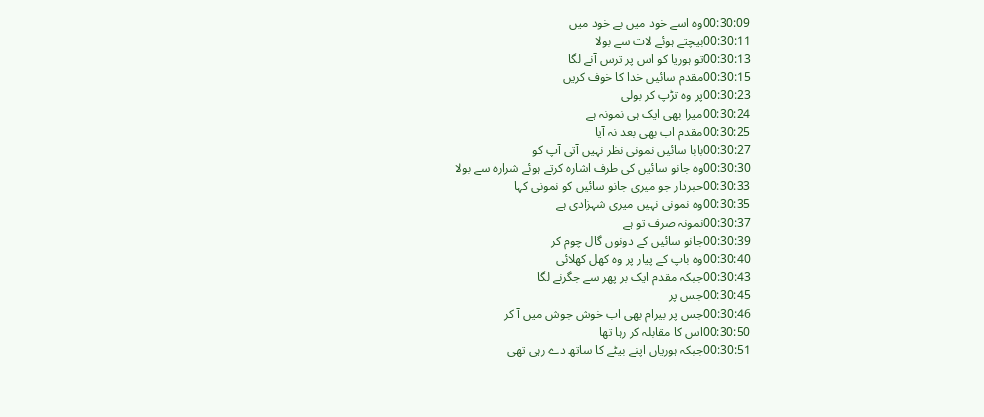00:30:09وہ اسے خود میں بے خود میں
00:30:11بیچتے ہوئے لات سے بولا
00:30:13تو ہوریا کو اس پر ترس آنے لگا
00:30:15مقدم سائیں خدا کا خوف کریں
00:30:23پر وہ تڑپ کر بولی
00:30:24میرا بھی ایک ہی نمونہ ہے
00:30:25مقدم اب بھی بعد نہ آیا
00:30:27بابا سائیں نمونی نظر نہیں آتی آپ کو
00:30:30وہ جانو سائیں کی طرف اشارہ کرتے ہوئے شرارہ سے بولا
00:30:33حبردار جو میری جانو سائیں کو نمونی کہا
00:30:35وہ نمونی نہیں میری شہزادی ہے
00:30:37نمونہ صرف تو ہے
00:30:39جانو سائیں کے دونوں گال چوم کر
00:30:40وہ باپ کے پیار پر وہ کھل کھلائی
00:30:43جبکہ مقدم ایک بر پھر سے جگرنے لگا
00:30:45جس پر
00:30:46جس پر بیرام بھی اب خوش جوش میں آ کر
00:30:50اس کا مقابلہ کر رہا تھا
00:30:51جبکہ ہوریاں اپنے بیٹے کا ساتھ دے رہی تھی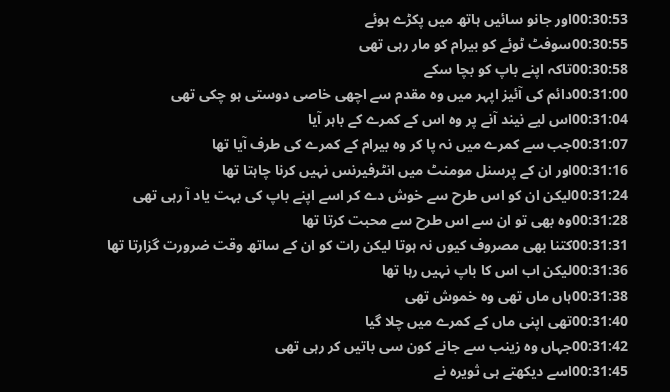00:30:53اور جانو سائیں ہاتھ میں پکڑے ہوئے
00:30:55سوفٹ ٹوئے کو بیرام کو مار رہی تھی
00:30:58تاکہ اپنے باپ کو بچا سکے
00:31:00دائم کی آئیز اپہر میں وہ مقدم سے اچھی خاصی دوستی ہو چکی تھی
00:31:04اس لیے نیند آنے پر وہ اس کے کمرے کے باہر آیا
00:31:07جب سے کمرے میں نہ پا کر وہ بیرام کے کمرے کی طرف آیا تھا
00:31:16اور ان کے پرسنل مومنٹ میں انٹرفیرنس نہیں کرنا چاہتا تھا
00:31:24لیکن ان کو اس طرح سے خوش دے کر اسے اپنے باپ کی بہت یاد آ رہی تھی
00:31:28وہ بھی تو ان سے اس طرح سے محبت کرتا تھا
00:31:31کتنا بھی مصروف کیوں نہ ہوتا لیکن رات کو ان کے ساتھ وقت ضرورت گزارتا تھا
00:31:36لیکن اب اس کا باپ نہیں رہا تھا
00:31:38ہاں ماں تھی وہ خموش تھی
00:31:40تھی اپنی ماں کے کمرے میں چلا گیا
00:31:42جہاں وہ زینب سے جانے کون سی باتیں کر رہی تھی
00:31:45اسے دیکھتے ہی ثویرہ نے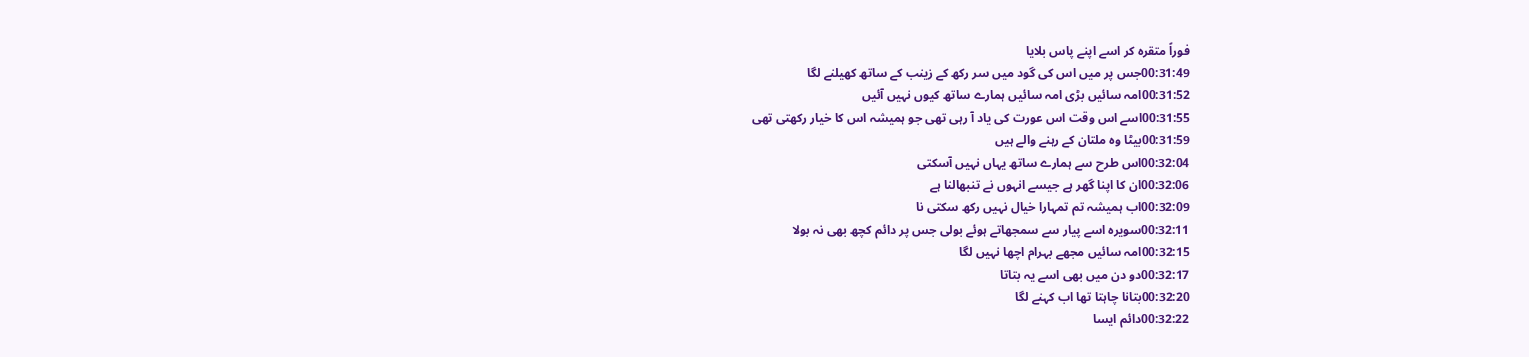فوراً متقرہ کر اسے اپنے پاس بلایا
00:31:49جس پر میں اس کی گود میں سر رکھ کے زینب کے ساتھ کھیلنے لگا
00:31:52امہ سائیں بڑی امہ سائیں ہمارے ساتھ کیوں نہیں آئیں
00:31:55اسے اس وقت اس عورت کی یاد آ رہی تھی جو ہمیشہ اس کا خیار رکھتی تھی
00:31:59بیٹا وہ ملتان کے رہنے والے ہیں
00:32:04اس طرح سے ہمارے ساتھ یہاں نہیں آسکتی
00:32:06ان کا اپنا گھر ہے جیسے انہوں نے تنبھالنا ہے
00:32:09اب ہمیشہ تم تمہارا خیال نہیں رکھ سکتی نا
00:32:11سویرہ اسے پیار سے سمجھاتے ہوئے بولی جس پر دائم کچھ بھی نہ بولا
00:32:15امہ سائیں مجھے بہرام اچھا نہیں لگا
00:32:17دو دن میں بھی اسے یہ بتاتا
00:32:20بتانا چاہتا تھا اب کہنے لگا
00:32:22دائم ایسا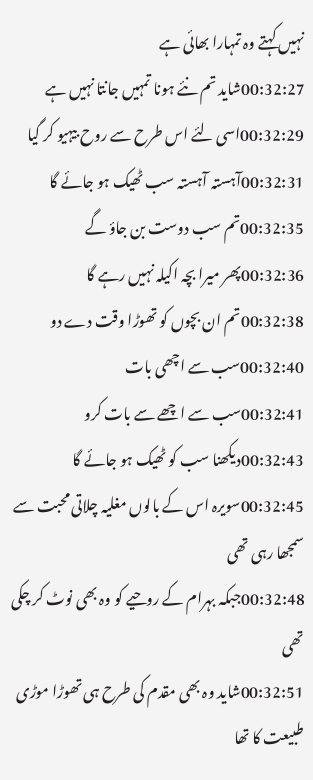نہیں کہتے وہ تمہارا بھائی ہے
00:32:27شاید تم نئے ہونا تمہیں جانتا نہیں ہے
00:32:29اسی لئے اس طرح سے روح بیہیو کر گیا
00:32:31آہستہ آہستہ سب ٹھیک ہو جائے گا
00:32:35تم سب دوست بن جاؤ گے
00:32:36پھر میرا بچہ اکیلہ نہیں رہے گا
00:32:38تم ان بچوں کو تھوڑا وقت دے دو
00:32:40سب سے اچھی بات
00:32:41سب سے اچھے سے بات کرو
00:32:43دیکھنا سب کو ٹھیک ہو جائے گا
00:32:45سویرہ اس کے بالوں مغلیہ چلاتی محبت سے سمجھا رہی تھی
00:32:48جبکہ بہرام کے روحیے کو وہ بھی نوٹ کر چکی تھی
00:32:51شاید وہ بھی مقدم کی طرح ہی تھوڑا موڑی طبیعت کا تھا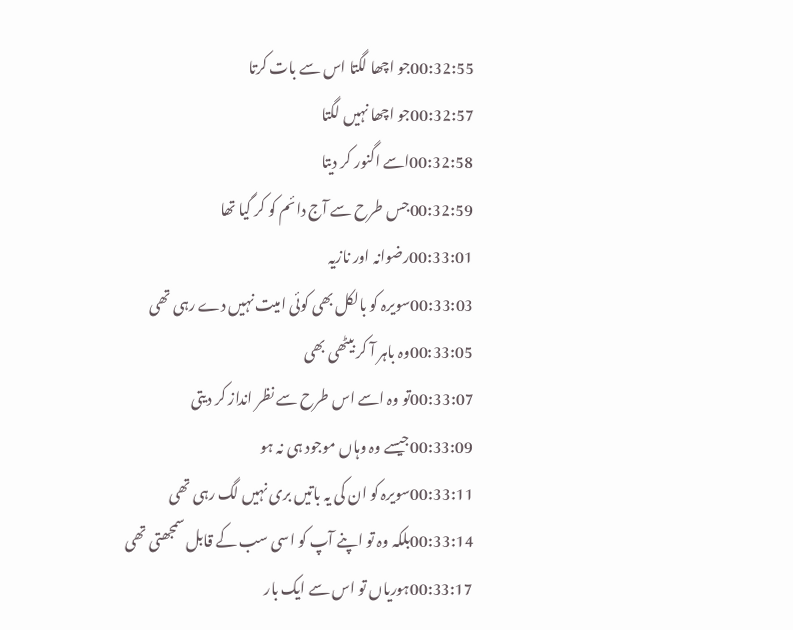00:32:55جو اچھا لگتا اس سے بات کرتا
00:32:57جو اچھا نہیں لگتا
00:32:58اسے اگنور کر دیتا
00:32:59جس طرح سے آج دائم کو کر گیا تھا
00:33:01رضوانہ اور نازیہ
00:33:03سویرہ کو بالکل بھی کوئی امیت نہیں دے رہی تھی
00:33:05وہ باہر آ کر بیٹھی بھی
00:33:07تو وہ اسے اس طرح سے نظر انداز کر دیتی
00:33:09جیسے وہ وہاں موجود ہی نہ ہو
00:33:11سویرہ کو ان کی یہ باتیں بری نہیں لگ رہی تھی
00:33:14بلکہ وہ تو اپنے آپ کو اسی سب کے قابل سمجھتی تھی
00:33:17ہوریاں تو اس سے ایک بار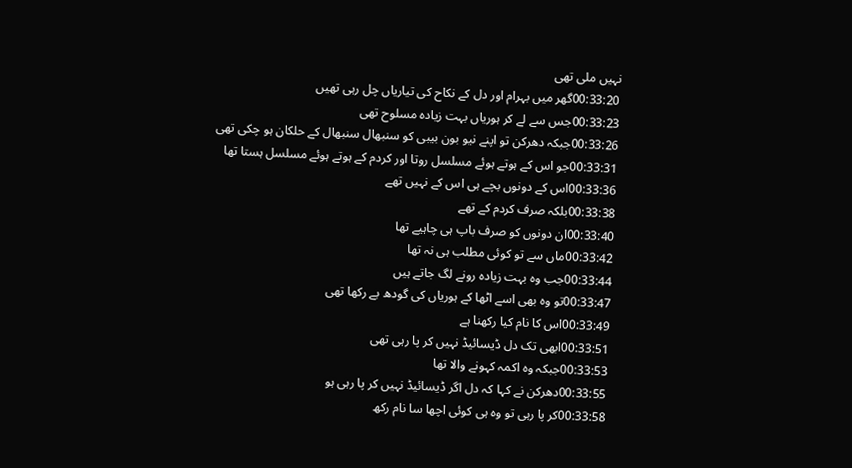نہیں ملی تھی
00:33:20گھر میں بہرام اور دل کے نکاح کی تیاریاں چل رہی تھیں
00:33:23جس سے لے کر ہوریاں بہت زیادہ مسلوح تھی
00:33:26جبکہ دھرکن تو اپنے نیو بون بیبی کو سنبھال سنبھال کے حلکان ہو چکی تھی
00:33:31جو اس کے ہوتے ہوئے مسلسل روتا اور کردم کے ہوتے ہوئے مسلسل ہستا تھا
00:33:36اس کے دونوں بچے ہی اس کے نہیں تھے
00:33:38بلکہ صرف کردم کے تھے
00:33:40ان دونوں کو صرف باپ ہی چاہیے تھا
00:33:42ماں سے تو کوئی مطلب ہی نہ تھا
00:33:44جب وہ بہت زیادہ رونے لگ جاتے ہیں
00:33:47تو وہ بھی اسے اٹھا کے ہوریاں کی گودھ بے رکھا تھی
00:33:49اس کا نام کیا رکھنا ہے
00:33:51ابھی تک دل ڈیسائیڈ نہیں کر پا رہی تھی
00:33:53جبکہ وہ اکمہ کہونے والا تھا
00:33:55دھرکن نے کہا کہ دل اگر ڈیسائیڈ نہیں کر پا رہی ہو
00:33:58کر پا رہی تو وہ ہی کوئی اچھا سا نام رکھ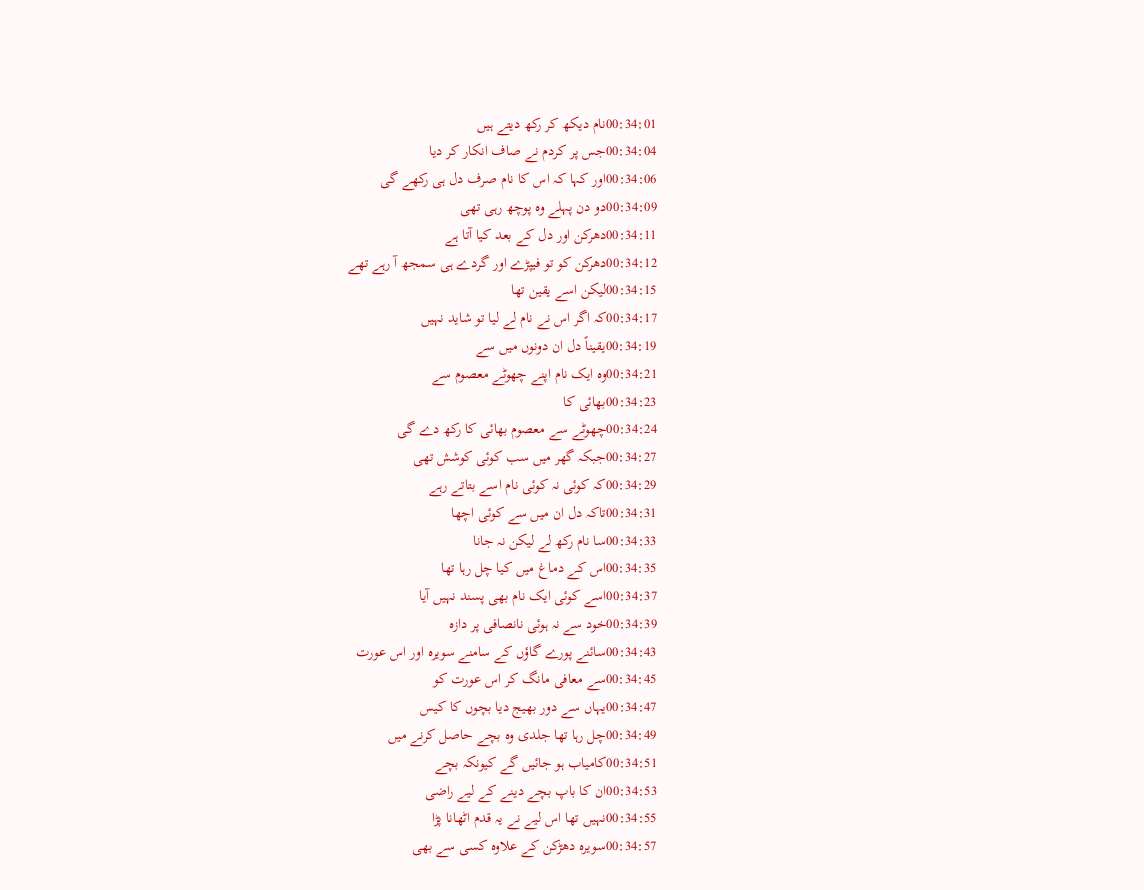00:34:01نام دیکھ کر رکھ دیتے ہیں
00:34:04جس پر کردم نے صاف انکار کر دیا
00:34:06اور کہا کہ اس کا نام صرف دل ہی رکھے گی
00:34:09دو دن پہلے وہ پوچھ رہی تھی
00:34:11دھرکن اور دل کے بعد کیا آتا ہے
00:34:12دھرکن کو تو فیپڑے اور گردے ہی سمجھ آ رہے تھے
00:34:15لیکن اسے یقین تھا
00:34:17کہ اگر اس نے نام لے لیا تو شاید نہیں
00:34:19یقیناً دل ان دونوں میں سے
00:34:21وہ ایک نام اپنے چھوٹے معصوم سے
00:34:23بھائی کا
00:34:24چھوٹے سے معصوم بھائی کا رکھ دے گی
00:34:27جبکہ گھر میں سب کوئی کوشش تھی
00:34:29کہ کوئی نہ کوئی نام اسے بتاتے رہے
00:34:31تاکہ دل ان میں سے کوئی اچھا
00:34:33سا نام رکھ لے لیکن نہ جانا
00:34:35اس کے دماغ میں کیا چل رہا تھا
00:34:37اسے کوئی ایک نام بھی پسند نہیں آیا
00:34:39خود سے نہ ہوئی نانصافی پر دازہ
00:34:43سائنے پورے گاؤں کے سامنے سویرہ اور اس عورت
00:34:45سے معافی مانگ کر اس عورت کو
00:34:47یہاں سے دور بھیج دیا بچوں کا کیس
00:34:49چل رہا تھا جلدی وہ بچے حاصل کرنے میں
00:34:51کامیاب ہو جائیں گے کیونکہ بچے
00:34:53ان کا باپ بچے دینے کے لیے راضی
00:34:55نہیں تھا اس لیے نے یہ قدم اٹھانا پڑا
00:34:57سویرہ دھڑکن کے علاوہ کسی سے بھی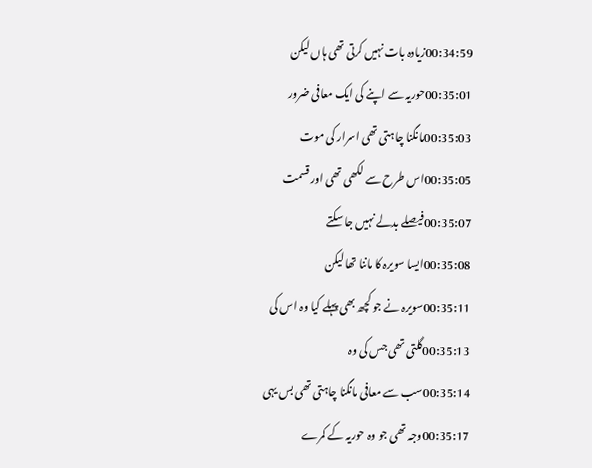00:34:59زیادہ بات نہیں کرتی تھی ہاں لیکن
00:35:01حوریہ سے اپنے کی ایک معافی ضرور
00:35:03مانگنا چاہتی تھی اسرار کی موت
00:35:05اس طرح سے لکھی تھی اور قسمت
00:35:07فیصلے بدلے نہیں جا سکتے
00:35:08ایسا سویرہ کا ماننا تھا لیکن
00:35:11سویرہ نے جو کچھ بھی پہلے کیا وہ اس کی
00:35:13گلتی تھی جس کی وہ
00:35:14سب سے معافی مانگنا چاہتی تھی بس یہی
00:35:17وجہ تھی جو وہ حوریہ کے کمرے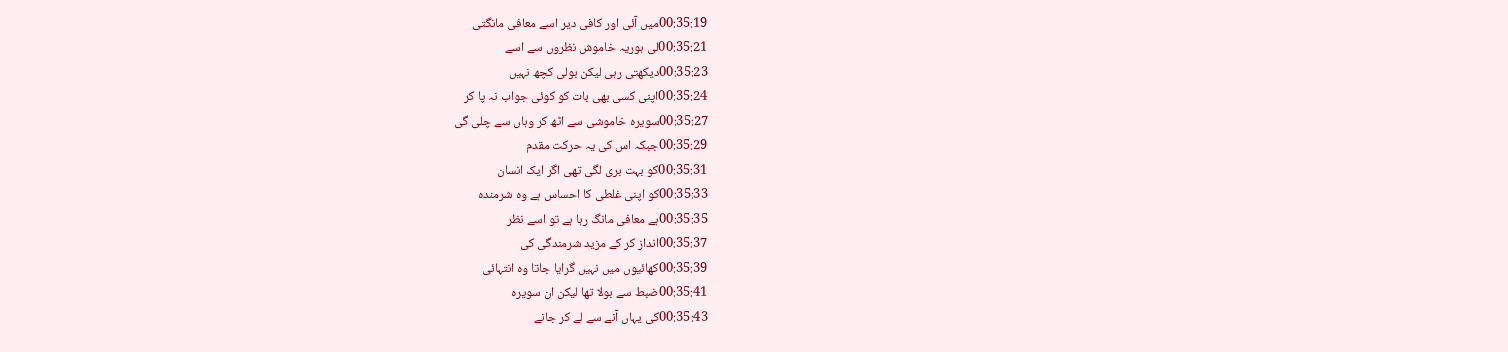00:35:19میں آئی اور کافی دیر اسے معافی مانگتی
00:35:21لی ہوریہ خاموش نظروں سے اسے
00:35:23دیکھتی رہی لیکن بولی کچھ نہیں
00:35:24اپنی کسی بھی بات کو کوئی جواب نہ پا کر
00:35:27سویرہ خاموشی سے اٹھ کر وہاں سے چلی گی
00:35:29جبکہ اس کی یہ حرکت مقدم
00:35:31کو بہت بری لگی تھی اگر ایک انسان
00:35:33کو اپنی غلطی کا احساس ہے وہ شرمندہ
00:35:35ہے معافی مانگ رہا ہے تو اسے نظر
00:35:37انداز کر کے مزید شرمندگی کی
00:35:39کھائیوں میں نہیں گرایا جاتا وہ انتہائی
00:35:41ضبط سے بولا تھا لیکن ان سویرہ
00:35:43کی یہاں آنے سے لے کر جانے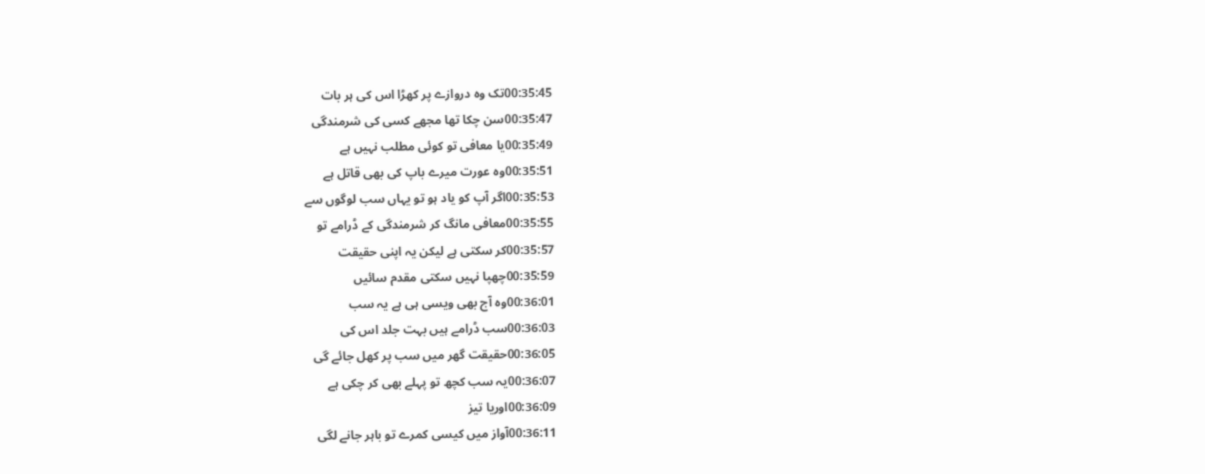00:35:45تک وہ دروازے پر کھڑا اس کی ہر بات
00:35:47سن چکا تھا مجھے کسی کی شرمندگی
00:35:49یا معافی تو کوئی مطلب نہیں ہے
00:35:51وہ عورت میرے باپ کی بھی قاتل ہے
00:35:53اگر آپ کو یاد ہو تو یہاں سب لوگوں سے
00:35:55معافی مانگ کر شرمندگی کے ڈرامے تو
00:35:57کر سکتی ہے لیکن یہ اپنی حقیقت
00:35:59چھپا نہیں سکتی مقدم سائیں
00:36:01وہ آج بھی ویسی ہی ہے یہ سب
00:36:03سب ڈرامے ہیں بہت جلد اس کی
00:36:05حقیقت گھر میں سب پر کھل جائے گی
00:36:07یہ سب کچھ تو پہلے بھی کر چکی ہے
00:36:09اوریا تیز
00:36:11آواز میں کیسی کمرے تو باہر جانے لگی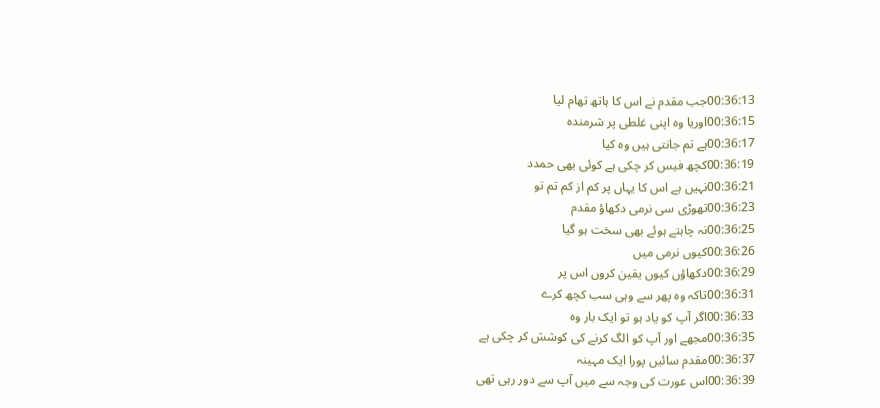00:36:13جب مقدم نے اس کا ہاتھ تھام لیا
00:36:15اوریا وہ اپنی غلطی پر شرمندہ
00:36:17ہے تم جانتی ہیں وہ کیا
00:36:19کچھ فیس کر چکی ہے کوئی بھی حمدد
00:36:21نہیں ہے اس کا یہاں پر کم از کم تم تو
00:36:23تھوڑی سی نرمی دکھاؤ مقدم
00:36:25نہ چاہتے ہوئے بھی سخت ہو گیا
00:36:26کیوں نرمی میں
00:36:29دکھاؤں کیوں یقین کروں اس پر
00:36:31تاکہ وہ پھر سے وہی سب کچھ کرے
00:36:33اگر آپ کو یاد ہو تو ایک بار وہ
00:36:35مجھے اور آپ کو الگ کرنے کی کوشش کر چکی ہے
00:36:37مقدم سائیں پورا ایک مہینہ
00:36:39اس عورت کی وجہ سے میں آپ سے دور رہی تھی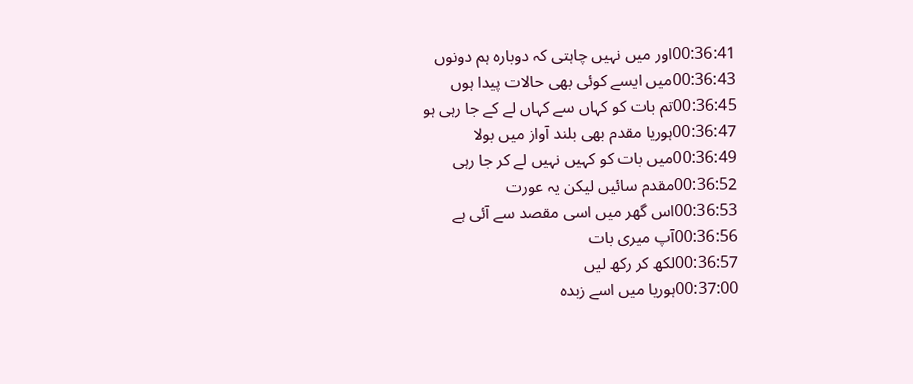00:36:41اور میں نہیں چاہتی کہ دوبارہ ہم دونوں
00:36:43میں ایسے کوئی بھی حالات پیدا ہوں
00:36:45تم بات کو کہاں سے کہاں لے کے جا رہی ہو
00:36:47ہوریا مقدم بھی بلند آواز میں بولا
00:36:49میں بات کو کہیں نہیں لے کر جا رہی
00:36:52مقدم سائیں لیکن یہ عورت
00:36:53اس گھر میں اسی مقصد سے آئی ہے
00:36:56آپ میری بات
00:36:57لکھ کر رکھ لیں
00:37:00ہوریا میں اسے زبدہ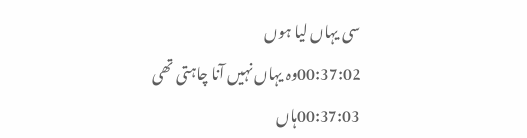سی یہاں لیا ہوں
00:37:02وہ یہاں نہیں آنا چاہتی تھی
00:37:03ہاں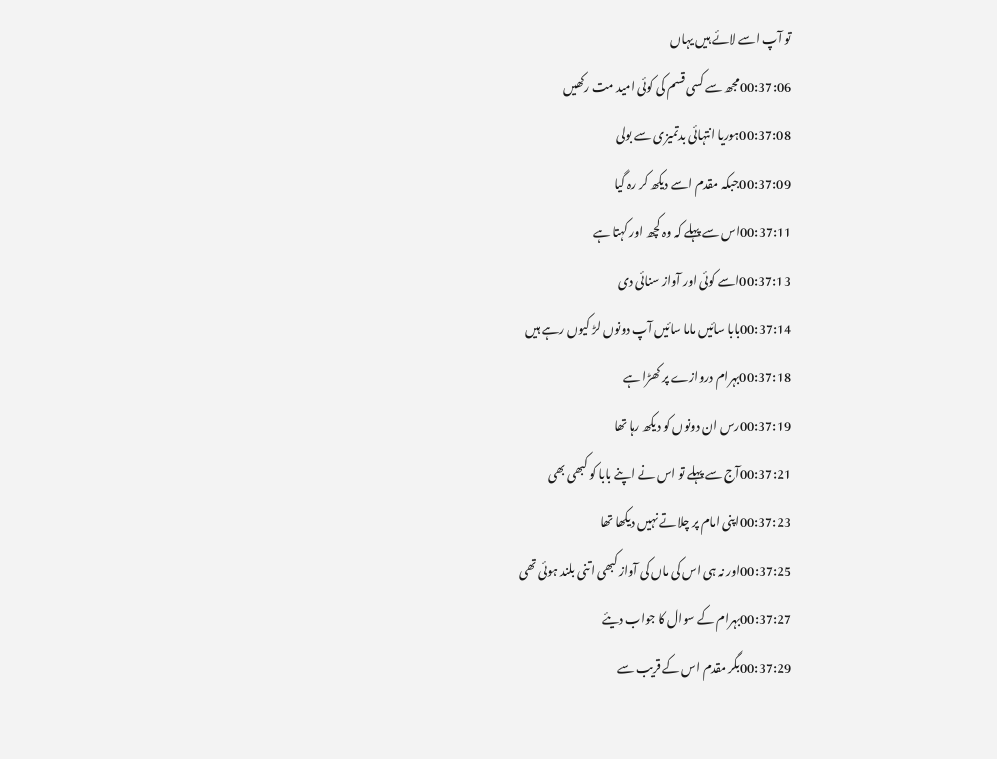تو آپ اسے لائے ہیں یہاں
00:37:06مجھ سے کسی قسم کی کوئی امید مت رکھیں
00:37:08ہوریا انتہائی بدتمیزی سے بولی
00:37:09جبکہ مقدم اسے دیکھ کر رہ گیا
00:37:11اس سے پہلے کہ وہ کچھ اور کہتا ہے
00:37:13اسے کوئی اور آواز سنائی دی
00:37:14بابا سائیں ماما سائیں آپ دونوں لڑ کیوں رہے ہیں
00:37:18بہرام دروازے پر کھڑا ہے
00:37:19رس ان دونوں کو دیکھ رہا تھا
00:37:21آج سے پہلے تو اس نے اپنے بابا کو کبھی بھی
00:37:23اپنی امام پر چلاتے نہیں دیکھا تھا
00:37:25اور نہ ہی اس کی ماں کی آواز کبھی اتنی بلند ہوئی تھی
00:37:27بہرام کے سوال کا جواب دیئے
00:37:29بگر مقدم اس کے قریب سے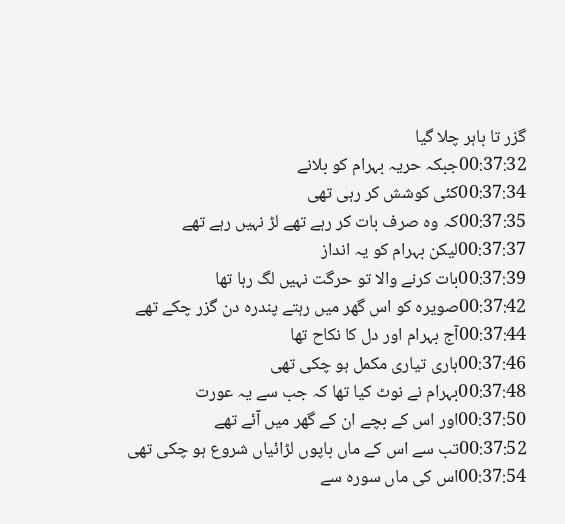گزر تا باہر چلا گیا
00:37:32جبکہ حریہ بہرام کو بلانے
00:37:34کئی کوشش کر رہی تھی
00:37:35کہ وہ صرف بات کر رہے تھے لڑ نہیں رہے تھے
00:37:37لیکن بہرام کو یہ انداز
00:37:39بات کرنے والا تو حرگت نہیں لگ رہا تھا
00:37:42صویرہ کو اس گھر میں رہتے پندرہ دن گزر چکے تھے
00:37:44آج بہرام اور دل کا نکاح تھا
00:37:46ہاری تیاری مکمل ہو چکی تھی
00:37:48بہرام نے نوٹ کیا تھا کہ جب سے یہ عورت
00:37:50اور اس کے بچے ان کے گھر میں آئے تھے
00:37:52تب سے اس کے ماں باپوں لڑائیاں شروع ہو چکی تھی
00:37:54اس کی ماں سورہ سے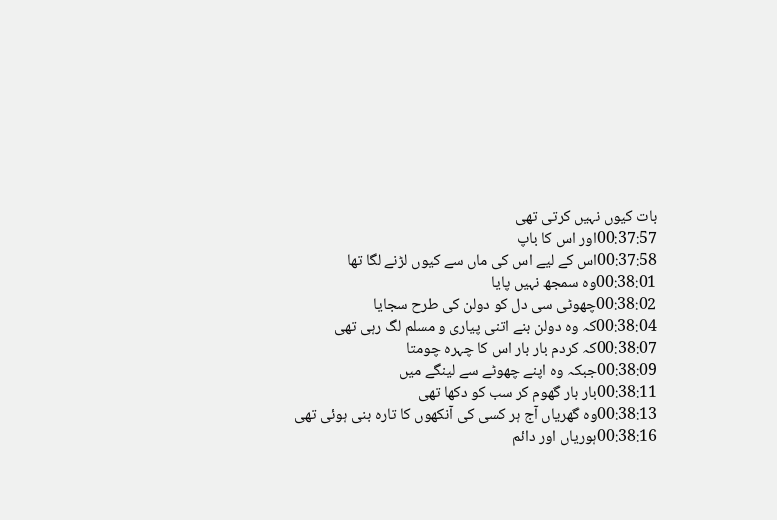بات کیوں نہیں کرتی تھی
00:37:57اور اس کا باپ
00:37:58اس کے لیے اس کی ماں سے کیوں لڑنے لگا تھا
00:38:01وہ سمجھ نہیں پایا
00:38:02چھوٹی سی دل کو دولن کی طرح سجایا
00:38:04کہ وہ دولن بنے اتنی پیاری و مسلم لگ رہی تھی
00:38:07کہ کردم بار بار اس کا چہرہ چومتا
00:38:09جبکہ وہ اپنے چھوٹے سے لینگے میں
00:38:11بار بار گھوم کر سب کو دکھا تھی
00:38:13وہ گھریاں آج ہر کسی کی آنکھوں کا تارہ بنی ہوئی تھی
00:38:16ہوریاں اور دائم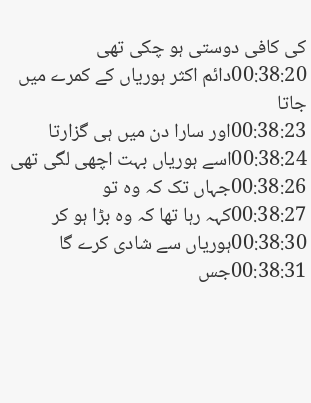کی کافی دوستی ہو چکی تھی
00:38:20دائم اکثر ہوریاں کے کمرے میں جاتا
00:38:23اور سارا دن میں ہی گزارتا
00:38:24اسے ہوریاں بہت اچھی لگی تھی
00:38:26جہاں تک کہ وہ تو
00:38:27کہہ رہا تھا کہ وہ بڑا ہو کر
00:38:30ہوریاں سے شادی کرے گا
00:38:31جس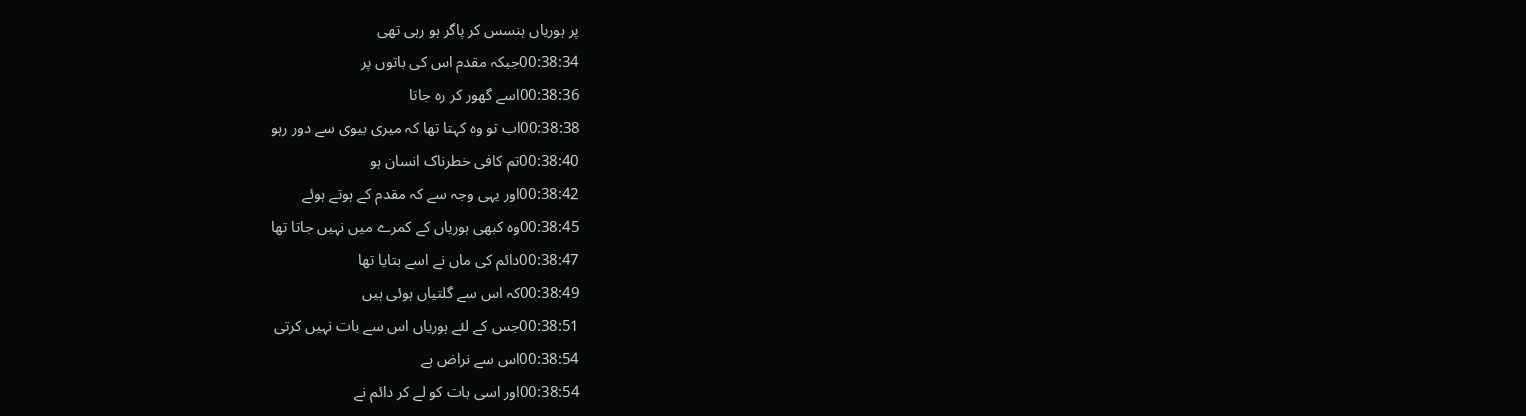پر ہوریاں ہنسس کر پاگر ہو رہی تھی
00:38:34جبکہ مقدم اس کی باتوں پر
00:38:36اسے گھور کر رہ جاتا
00:38:38اب تو وہ کہتا تھا کہ میری بیوی سے دور رہو
00:38:40تم کافی خطرناک انسان ہو
00:38:42اور یہی وجہ سے کہ مقدم کے ہوتے ہوئے
00:38:45وہ کبھی ہوریاں کے کمرے میں نہیں جاتا تھا
00:38:47دائم کی ماں نے اسے بتایا تھا
00:38:49کہ اس سے گلتیاں ہوئی ہیں
00:38:51جس کے لئے ہوریاں اس سے بات نہیں کرتی
00:38:54اس سے نراض ہے
00:38:54اور اسی بات کو لے کر دائم نے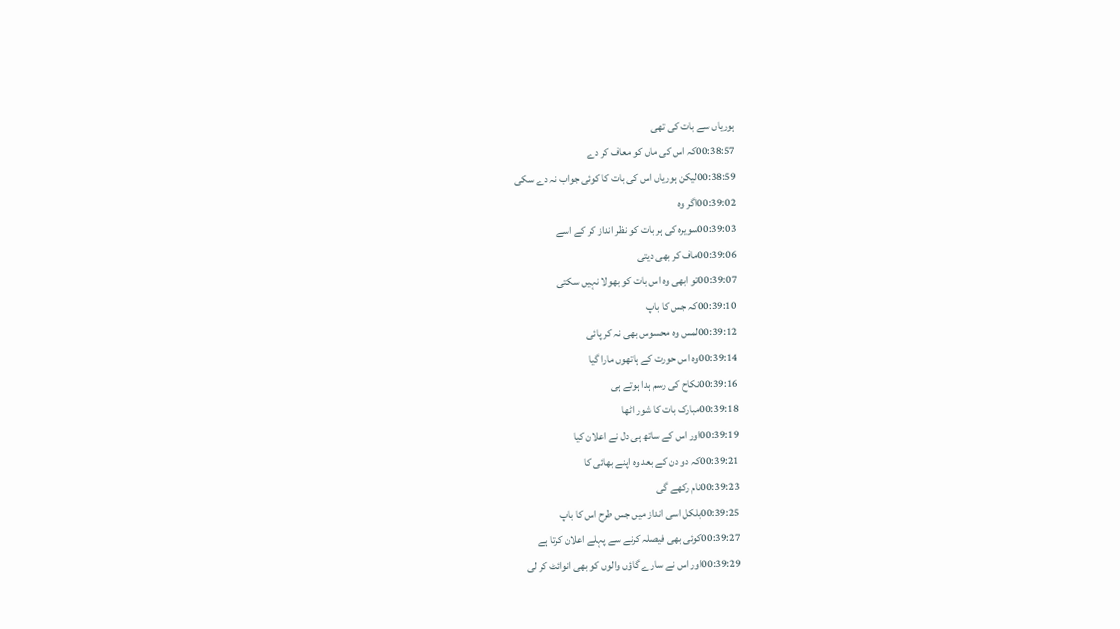ہوریاں سے بات کی تھی
00:38:57کہ اس کی ماں کو معاف کر دے
00:38:59لیکن ہوریاں اس کی بات کا کوئی جواب نہ دے سکی
00:39:02اگر وہ
00:39:03سویرہ کی ہر بات کو نظر انداز کر کے اسے
00:39:06ماف کر بھی دیتی
00:39:07تو ابھی وہ اس بات کو بھولا نہیں سکتی
00:39:10کہ جس کا باپ
00:39:12لمس وہ محسوس بھی نہ کر پائی
00:39:14وہ اس حورت کے ہاتھوں مارا گیا
00:39:16نکاح کی رسم ہدا ہوتے ہی
00:39:18مبارک بات کا شور اٹھا
00:39:19اور اس کے ساتھ ہی دل نے اعلان کیا
00:39:21کہ دو دن کے بعد وہ اپنے بھائی کا
00:39:23نام رکھے گی
00:39:25بلکل اسی انداز میں جس طرح اس کا باپ
00:39:27کوئی بھی فیصلہ کرنے سے پہلے اعلان کرتا ہے
00:39:29اور اس نے سارے گاؤں والوں کو بھی انوائٹ کر لی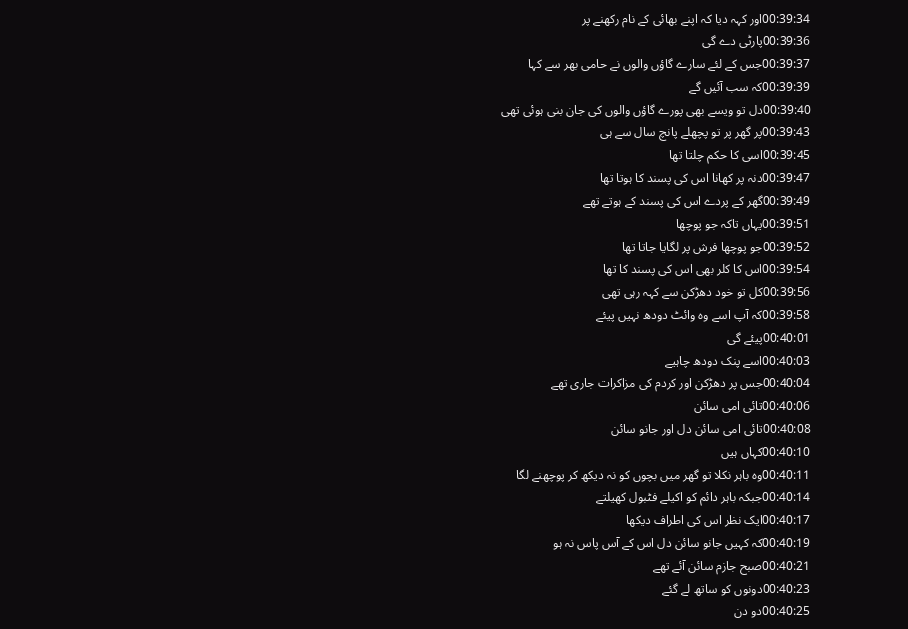00:39:34اور کہہ دیا کہ اپنے بھائی کے نام رکھنے پر
00:39:36پارٹی دے گی
00:39:37جس کے لئے سارے گاؤں والوں نے حامی بھر سے کہا
00:39:39کہ سب آئیں گے
00:39:40دل تو ویسے بھی پورے گاؤں والوں کی جان بنی ہوئی تھی
00:39:43پر گھر پر تو پچھلے پانچ سال سے ہی
00:39:45اسی کا حکم چلتا تھا
00:39:47دنہ پر کھانا اس کی پسند کا ہوتا تھا
00:39:49گھر کے پردے اس کی پسند کے ہوتے تھے
00:39:51یہاں تاکہ جو پوچھا
00:39:52جو پوچھا فرش پر لگایا جاتا تھا
00:39:54اس کا کلر بھی اس کی پسند کا تھا
00:39:56کل تو خود دھڑکن سے کہہ رہی تھی
00:39:58کہ آپ اسے وہ وائٹ دودھ نہیں پیئے
00:40:01پیئے گی
00:40:03اسے پنک دودھ چاہیے
00:40:04جس پر دھڑکن اور کردم کی مزاکرات جاری تھے
00:40:06تائی امی سائن
00:40:08تائی امی سائن دل اور جانو سائن
00:40:10کہاں ہیں
00:40:11وہ باہر نکلا تو گھر میں بچوں کو نہ دیکھ کر پوچھنے لگا
00:40:14جبکہ باہر دائم کو اکیلے فٹبول کھیلتے
00:40:17ایک نظر اس کی اطراف دیکھا
00:40:19کہ کہیں جانو سائن دل اس کے آس پاس نہ ہو
00:40:21صبح جازم سائن آئے تھے
00:40:23دونوں کو ساتھ لے گئے
00:40:25دو دن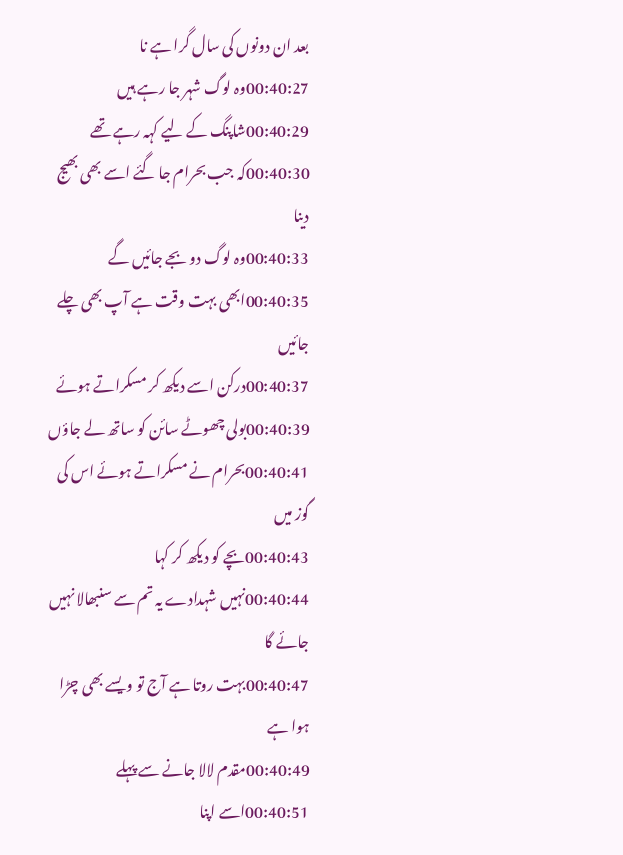بعد ان دونوں کی سال گرا ہے نا
00:40:27وہ لوگ شہر جا رہے ہیں
00:40:29شاپنگ کے لیے کہہ رہے تھے
00:40:30کہ جب بحرام جا گئے اسے بھی بھیج دینا
00:40:33وہ لوگ دو بجے جائیں گے
00:40:35ابھی بہت وقت ہے آپ بھی چلے جائیں
00:40:37درکن اسے دیکھ کر مسکراتے ہوئے
00:40:39بولی چھوٹے سائن کو ساتھ لے جاؤں
00:40:41بحرام نے مسکراتے ہوئے اس کی گوز میں
00:40:43بچے کو دیکھ کر کہا
00:40:44نہیں شہدادے یہ تم سے سنبھالا نہیں جائے گا
00:40:47بہت روتا ہے آج تو ویسے بھی چڑا ہوا ہے
00:40:49مقدم لالا جانے سے پہلے
00:40:51اسے اپنا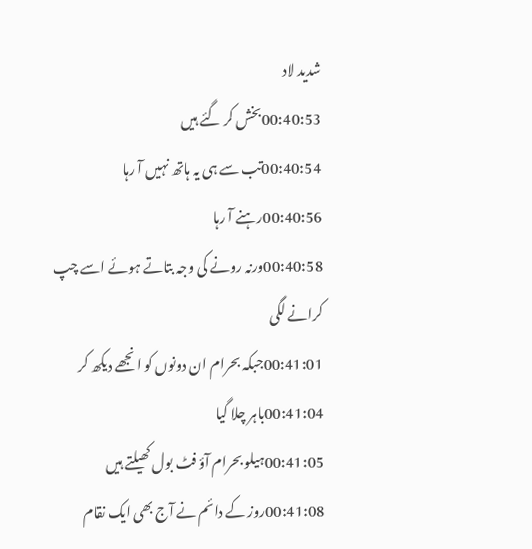شدید لاد
00:40:53بخش کر گئے ہیں
00:40:54تب سے ہی یہ ہاتھ نہیں آ رہا
00:40:56رہنے آ رہا
00:40:58ورنہ رونے کی وجہ بتاتے ہوئے اسے چپ کرانے لگی
00:41:01جبکہ بحرام ان دونوں کو انجھے دیکھ کر
00:41:04باہر چلا گیا
00:41:05ہیلو بحرام آؤ فٹ بول کھیلتے ہیں
00:41:08روز کے دائم نے آج بھی ایک نقام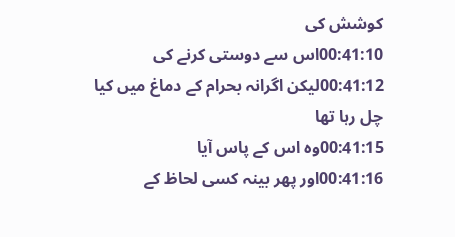کوشش کی
00:41:10اس سے دوستی کرنے کی
00:41:12لیکن اگرانہ بحرام کے دماغ میں کیا چل رہا تھا
00:41:15وہ اس کے پاس آیا
00:41:16اور پھر بینہ کسی لحاظ کے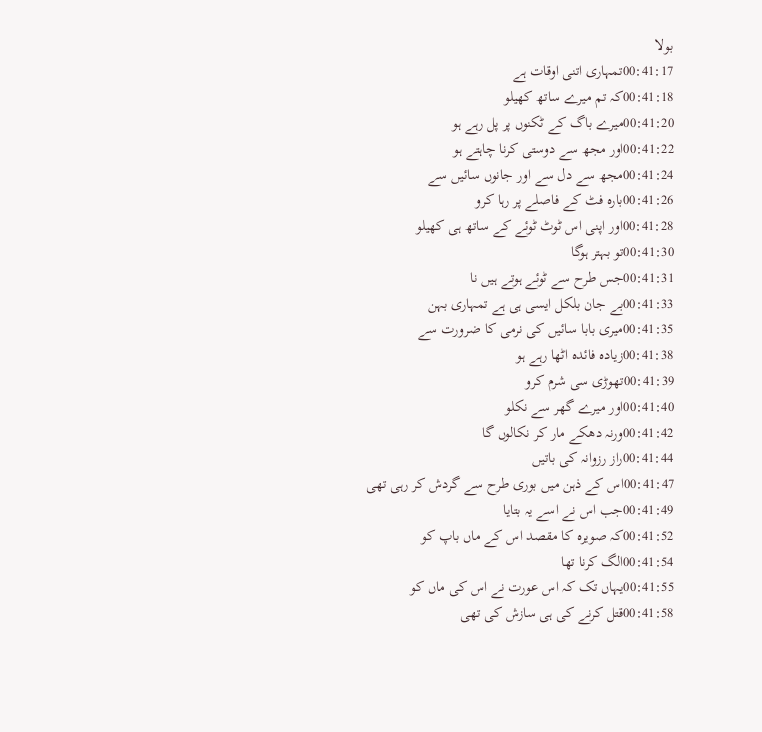بولا
00:41:17تمہاری اتنی اوقات ہے
00:41:18کہ تم میرے ساتھ کھیلو
00:41:20میرے باگ کے ٹکنوں پر پل رہے ہو
00:41:22اور مجھ سے دوستی کرنا چاہتے ہو
00:41:24مجھ سے دل سے اور جانوں سائیں سے
00:41:26بارہ فٹ کے فاصلے پر رہا کرو
00:41:28اور اپنی اس ٹوٹ ٹوئے کے ساتھ ہی کھیلو
00:41:30تو بہتر ہوگا
00:41:31جس طرح سے ٹوئے ہوتے ہیں نا
00:41:33بے جان بلکل ایسی ہی ہے تمہاری بہن
00:41:35میری بابا سائیں کی نرمی کا ضرورت سے
00:41:38زیادہ فائدہ اٹھا رہے ہو
00:41:39تھوڑی سی شرم کرو
00:41:40اور میرے گھر سے نکلو
00:41:42ورنہ دھکے مار کر نکالوں گا
00:41:44راز رزوانہ کی باتیں
00:41:47اس کے ذہن میں بوری طرح سے گردش کر رہی تھی
00:41:49جب اس نے اسے یہ بتایا
00:41:52کہ صویرہ کا مقصد اس کے ماں باپ کو
00:41:54الگ کرنا تھا
00:41:55یہاں تک کہ اس عورت نے اس کی ماں کو
00:41:58قتل کرنے کی ہی سازش کی تھی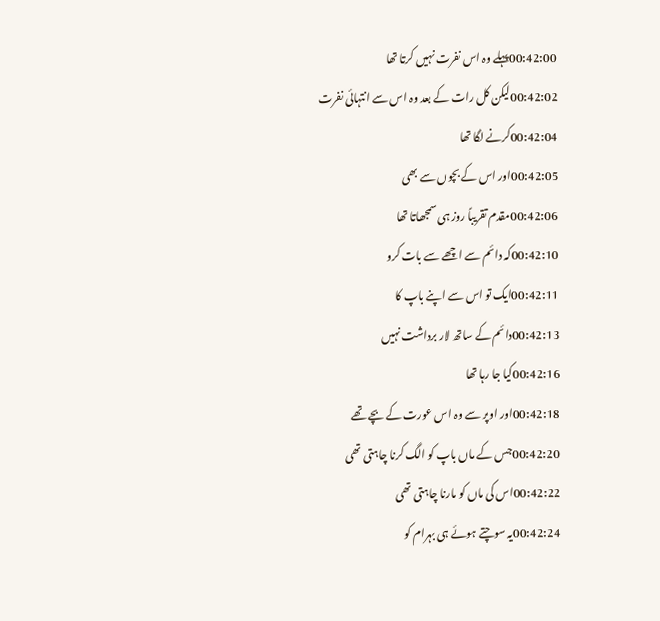00:42:00پہلے وہ اس نفرت نہیں کرتا تھا
00:42:02لیکن کل رات کے بعد وہ اس سے انتہائی نفرت
00:42:04کرنے لگا تھا
00:42:05اور اس کے بچوں سے بھی
00:42:06مقدم تقریباً روز ہی سمجھاتا تھا
00:42:10کہ دائم سے اچھے سے بات کرو
00:42:11ایک تو اس سے اپنے باپ کا
00:42:13دائم کے ساتھ لار برداشت نہیں
00:42:16کیا جا رہا تھا
00:42:18اور اوپر سے وہ اس عورت کے بچے تھے
00:42:20جس کے ماں باپ کو الگ کرنا چاہتی تھی
00:42:22اس کی ماں کو مارنا چاہتی تھی
00:42:24یہ سوچتے ہوئے ہی بہرام کو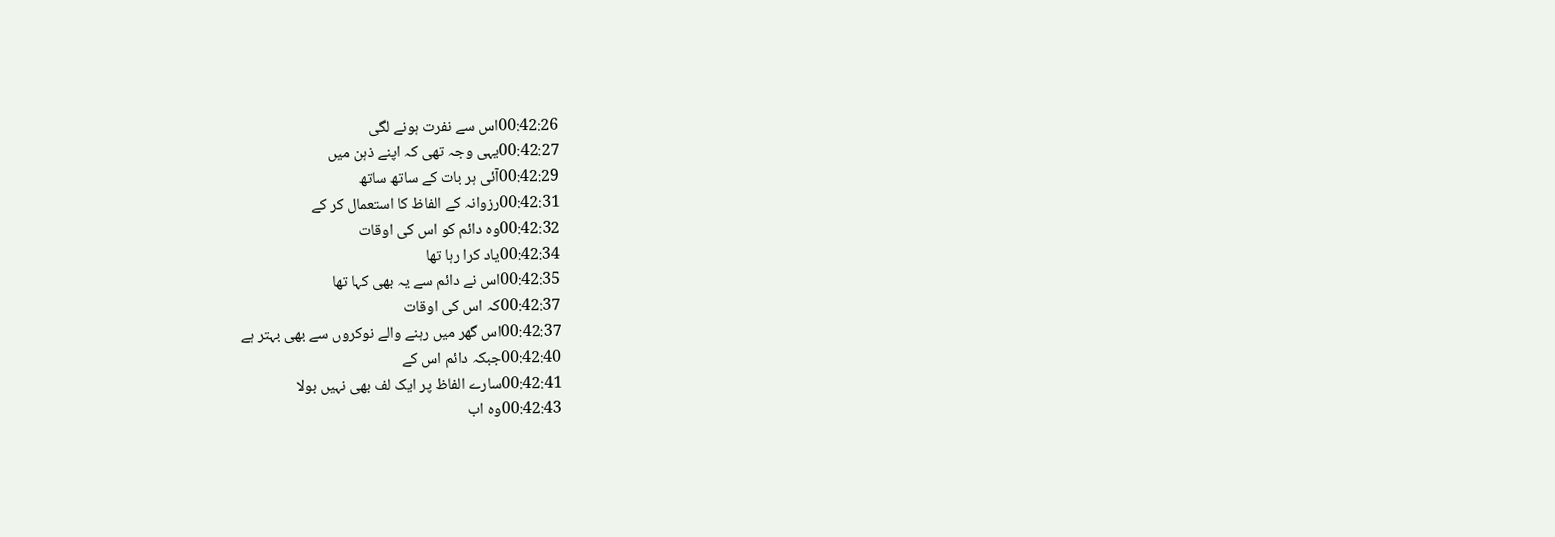00:42:26اس سے نفرت ہونے لگی
00:42:27یہی وجہ تھی کہ اپنے ذہن میں
00:42:29آئی ہر بات کے ساتھ ساتھ
00:42:31رزوانہ کے الفاظ کا استعمال کر کے
00:42:32وہ دائم کو اس کی اوقات
00:42:34یاد کرا رہا تھا
00:42:35اس نے دائم سے یہ بھی کہا تھا
00:42:37کہ اس کی اوقات
00:42:37اس گھر میں رہنے والے نوکروں سے بھی بہتر ہے
00:42:40جبکہ دائم اس کے
00:42:41سارے الفاظ پر ایک لف بھی نہیں بولا
00:42:43وہ اب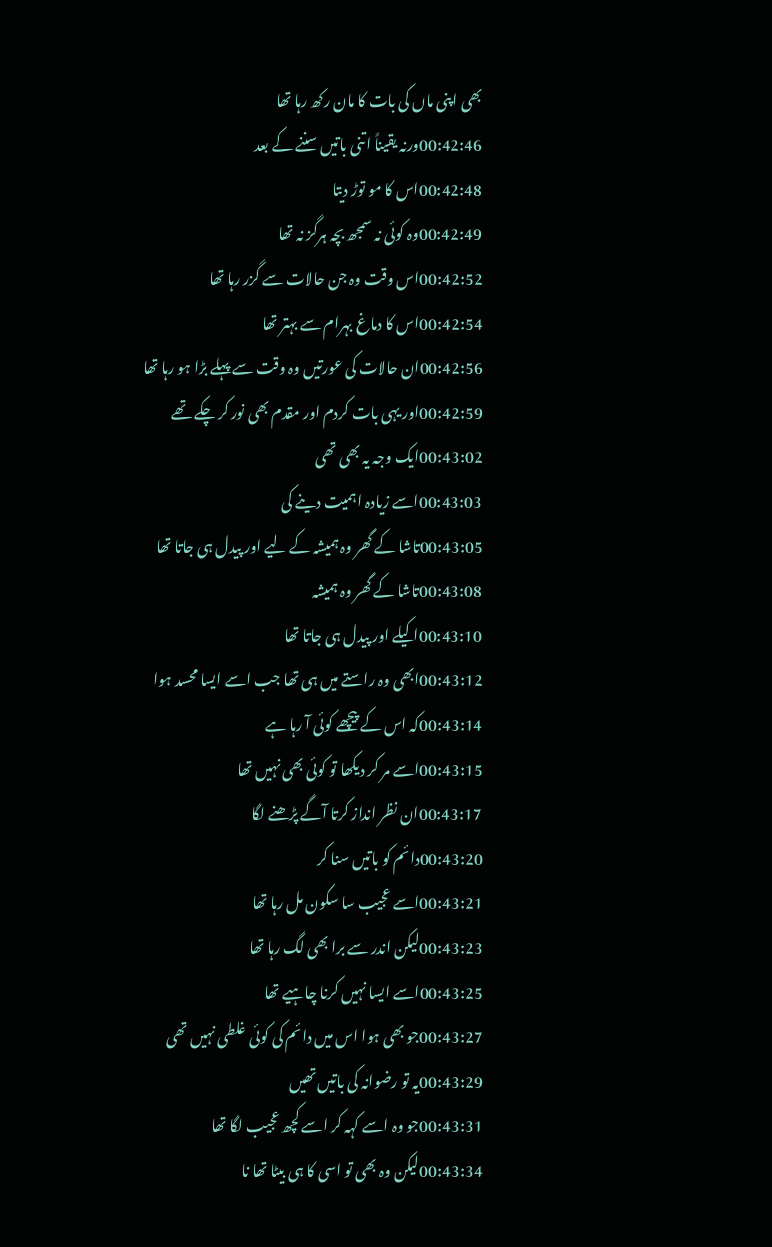بھی اپنی ماں کی بات کا مان رکھ رہا تھا
00:42:46ورنہ یقیناً اتنی باتیں سننے کے بعد
00:42:48اس کا مو توڑ دیتا
00:42:49وہ کوئی نہ سمجھ بچہ ہرگز نہ تھا
00:42:52اس وقت وہ جن حالات سے گزر رہا تھا
00:42:54اس کا دماغ بہرام سے بہتر تھا
00:42:56ان حالات کی عورتیں وہ وقت سے پہلے بڑا ہو رہا تھا
00:42:59اور یہی بات کردم اور مقدم بھی نور کر چکے تھے
00:43:02ایک وجہ یہ بھی تھی
00:43:03اسے زیادہ اہمیت دینے کی
00:43:05تاشا کے گھر وہ ہمیشہ کے لیے اور پیدل ہی جاتا تھا
00:43:08تاشا کے گھر وہ ہمیشہ
00:43:10اکیلے اور پیدل ہی جاتا تھا
00:43:12ابھی وہ راستے میں ہی تھا جب اسے ایسا محسد ہوا
00:43:14کہ اس کے پیچھے کوئی آ رہا ہے
00:43:15اسے مر کر دیکھا تو کوئی بھی نہیں تھا
00:43:17ان نظر انداز کرتا آگے پڑھنے لگا
00:43:20دائم کو باتیں سنا کر
00:43:21اسے عجیب سا سکون مل رہا تھا
00:43:23لیکن اندر سے برا بھی لگ رہا تھا
00:43:25اسے ایسا نہیں کرنا چاہیے تھا
00:43:27جو بھی ہوا اس میں دائم کی کوئی غلطی نہیں تھی
00:43:29یہ تو رضوانہ کی باتیں تھیں
00:43:31جو وہ اسے کہہ کر اسے کچھ عجیب لگا تھا
00:43:34لیکن وہ بھی تو اسی کا ہی بیٹا تھا نا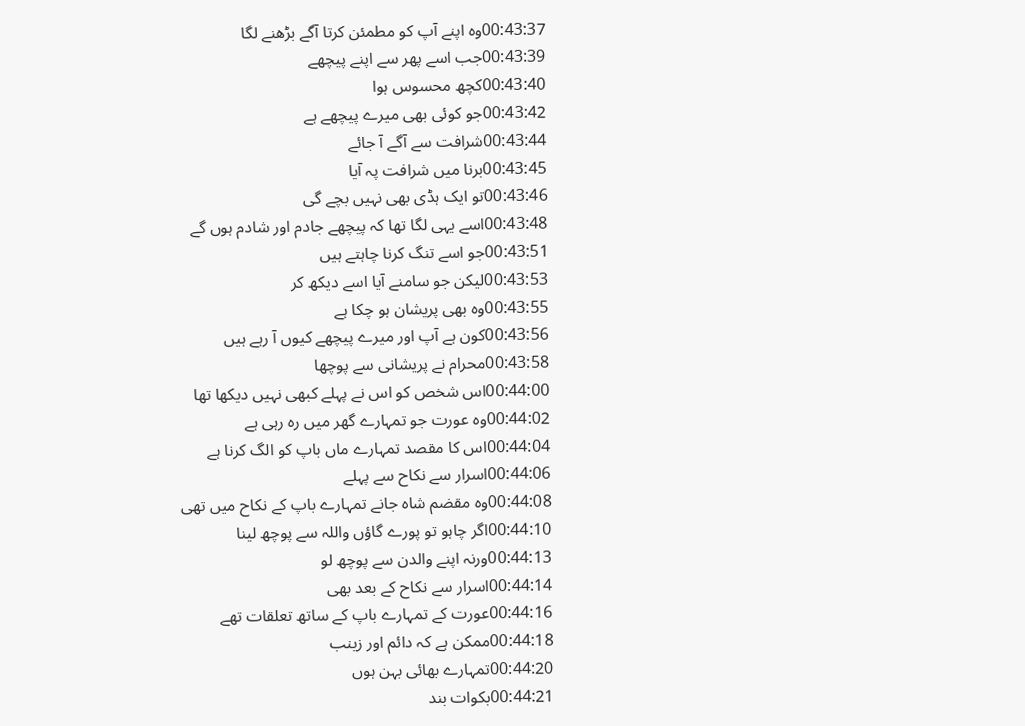00:43:37وہ اپنے آپ کو مطمئن کرتا آگے بڑھنے لگا
00:43:39جب اسے پھر سے اپنے پیچھے
00:43:40کچھ محسوس ہوا
00:43:42جو کوئی بھی میرے پیچھے ہے
00:43:44شرافت سے آگے آ جائے
00:43:45برنا میں شرافت پہ آیا
00:43:46تو ایک ہڈی بھی نہیں بچے گی
00:43:48اسے یہی لگا تھا کہ پیچھے جادم اور شادم ہوں گے
00:43:51جو اسے تنگ کرنا چاہتے ہیں
00:43:53لیکن جو سامنے آیا اسے دیکھ کر
00:43:55وہ بھی پریشان ہو چکا ہے
00:43:56کون ہے آپ اور میرے پیچھے کیوں آ رہے ہیں
00:43:58محرام نے پریشانی سے پوچھا
00:44:00اس شخص کو اس نے پہلے کبھی نہیں دیکھا تھا
00:44:02وہ عورت جو تمہارے گھر میں رہ رہی ہے
00:44:04اس کا مقصد تمہارے ماں باپ کو الگ کرنا ہے
00:44:06اسرار سے نکاح سے پہلے
00:44:08وہ مقضم شاہ جانے تمہارے باپ کے نکاح میں تھی
00:44:10اگر چاہو تو پورے گاؤں واللہ سے پوچھ لینا
00:44:13ورنہ اپنے والدن سے پوچھ لو
00:44:14اسرار سے نکاح کے بعد بھی
00:44:16عورت کے تمہارے باپ کے ساتھ تعلقات تھے
00:44:18ممکن ہے کہ دائم اور زینب
00:44:20تمہارے بھائی بہن ہوں
00:44:21بکوات بند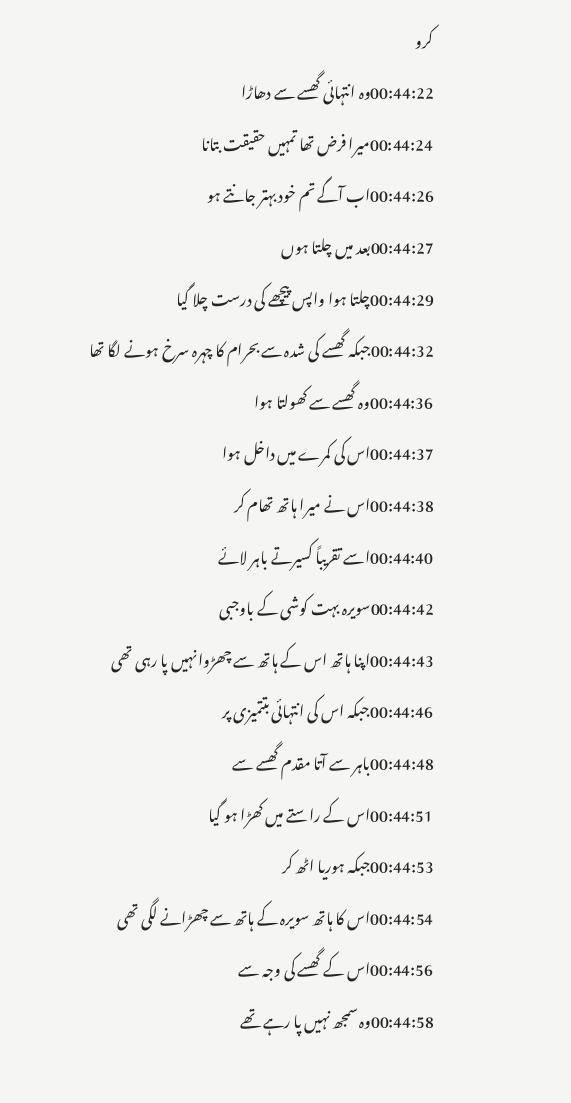کرو
00:44:22وہ انتہائی گھسے سے دھاڑا
00:44:24میرا فرض تھا تمہیں حقیقت بتانا
00:44:26اب آگے تم خود بہتر جانتے ہو
00:44:27بعد میں چلتا ہوں
00:44:29چلتا ہوا واپس پیچھے کی درست چلا گیا
00:44:32جبکہ گھسے کی شدہ سے بحرام کا چہرہ سرخ ہونے لگا تھا
00:44:36وہ گھسے سے کھولتا ہوا
00:44:37اس کی کمرے میں داخل ہوا
00:44:38اس نے میرا ہاتھ تھام کر
00:44:40اسے تقریباً کسیرتے باہر لائے
00:44:42سویرہ بہت کوشی کے باوجبی
00:44:43اپنا ہاتھ اس کے ہاتھ سے چھڑوا نہیں پا رہی تھی
00:44:46جبکہ اس کی انتہائی بتتمیزی پر
00:44:48باہر سے آتا مقدم گھسے سے
00:44:51اس کے راستے میں کھڑا ہو گیا
00:44:53جبکہ ہوریا اٹھ کر
00:44:54اس کا ہاتھ سویرہ کے ہاتھ سے چھڑانے لگی تھی
00:44:56اس کے گھسے کی وجہ سے
00:44:58وہ سمجھ نہیں پا رہے تھے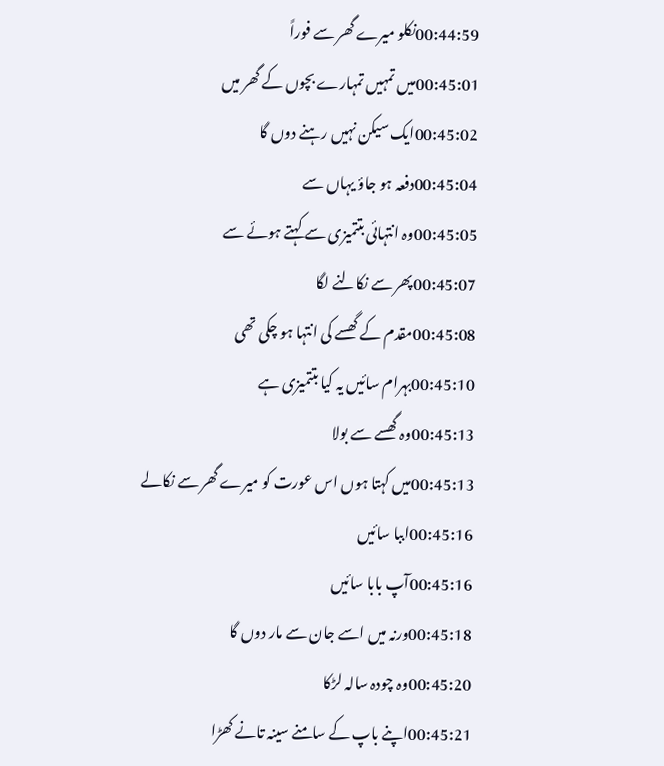00:44:59نکلو میرے گھر سے فوراً
00:45:01میں تمہیں تمہارے بچوں کے گھر میں
00:45:02ایک سیکن نہیں رہنے دوں گا
00:45:04دفعہ ہو جاؤ یہاں سے
00:45:05وہ انتہائی بتتمیزی سے کہتے ہوئے سے
00:45:07پھر سے نکالنے لگا
00:45:08مقدم کے گھسے کی انتہا ہو چکی تھی
00:45:10بہرام سائیں یہ کیا بتتمیزی ہے
00:45:13وہ گھسے سے بولا
00:45:13میں کہتا ہوں اس عورت کو میرے گھر سے نکالے
00:45:16اببا سائیں
00:45:16آپ بابا سائیں
00:45:18ورنہ میں اسے جان سے مار دوں گا
00:45:20وہ چودہ سالہ لڑکا
00:45:21اپنے باپ کے سامنے سینہ تانے کھڑا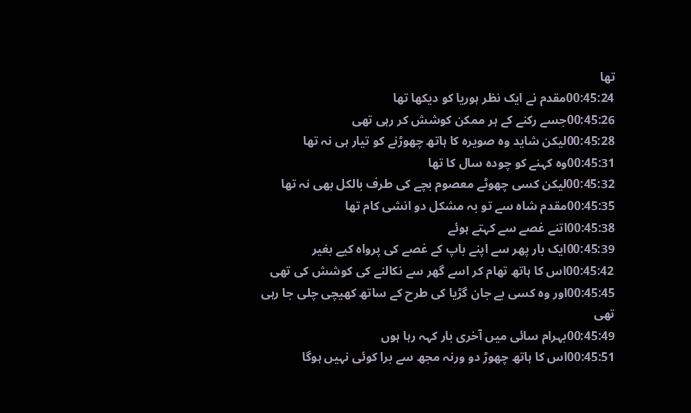تھا
00:45:24مقدم نے ایک نظر ہوریا کو دیکھا تھا
00:45:26جسے رکنے کے ہر ممکن کوشش کر رہی تھی
00:45:28لیکن شاید وہ صویرہ کا ہاتھ چھوڑنے کو تیار ہی نہ تھا
00:45:31وہ کہنے کو چودہ سال کا تھا
00:45:32لیکن کسی چھوٹے معصوم بچے کی طرف بالکل بھی نہ تھا
00:45:35مقدم شاہ سے تو بہ مشکل دو انشی کام تھا
00:45:38اتنے غصے سے کہتے ہوئے
00:45:39ایک بار پھر سے اپنے باپ کے غصے کی پرواہ کیے بغیر
00:45:42اس کا ہاتھ تھام کر اسے گھر سے نکالنے کی کوشش کی تھی
00:45:45اور وہ کسی بے جان گڑیا کی طرح کے ساتھ کھیچی چلی جا رہی تھی
00:45:49بہرام سائی میں آخری بار کہہ رہا ہوں
00:45:51اس کا ہاتھ چھوڑ دو ورنہ مجھ سے برا کوئی نہیں ہوگا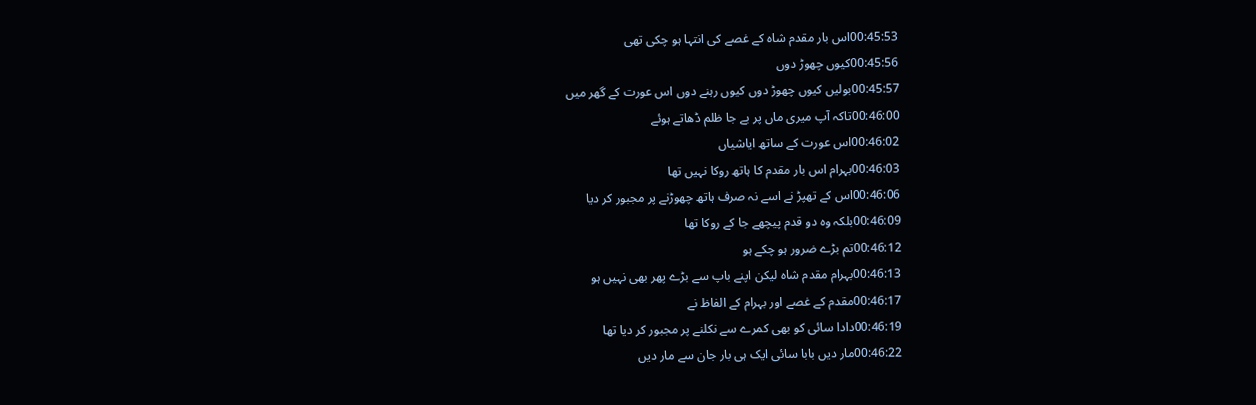00:45:53اس بار مقدم شاہ کے غصے کی انتہا ہو چکی تھی
00:45:56کیوں چھوڑ دوں
00:45:57بولیں کیوں چھوڑ دوں کیوں رہنے دوں اس عورت کے گھر میں
00:46:00تاکہ آپ میری ماں پر بے جا ظلم ڈھاتے ہوئے
00:46:02اس عورت کے ساتھ ایاشیاں
00:46:03بہرام اس بار مقدم کا ہاتھ روکا نہیں تھا
00:46:06اس کے تھپڑ نے اسے نہ صرف ہاتھ چھوڑنے پر مجبور کر دیا
00:46:09بلکہ وہ دو قدم پیچھے جا کے روکا تھا
00:46:12تم بڑے ضرور ہو چکے ہو
00:46:13بہرام مقدم شاہ لیکن اپنے باپ سے بڑے پھر بھی نہیں ہو
00:46:17مقدم کے غصے اور بہرام کے الفاظ نے
00:46:19دادا سائی کو بھی کمرے سے نکلنے پر مجبور کر دیا تھا
00:46:22مار دیں بابا سائی ایک ہی بار جان سے مار دیں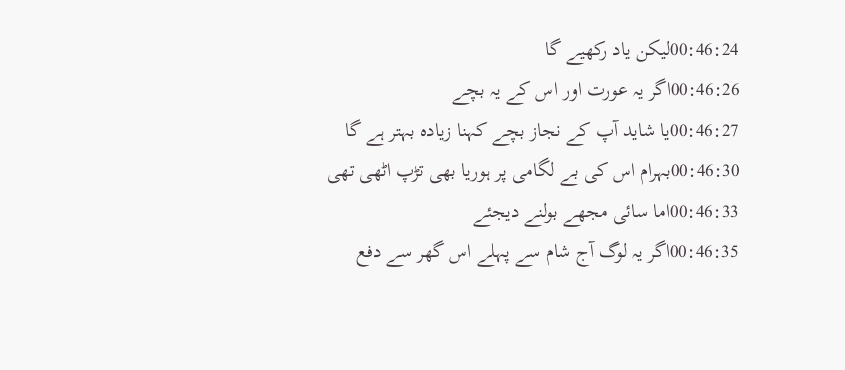00:46:24لیکن یاد رکھیے گا
00:46:26اگر یہ عورت اور اس کے یہ بچے
00:46:27یا شاید آپ کے نجاز بچے کہنا زیادہ بہتر ہے گا
00:46:30بہرام اس کی بے لگامی پر ہوریا بھی تڑپ اٹھی تھی
00:46:33اما سائی مجھے بولنے دیجئے
00:46:35اگر یہ لوگ آج شام سے پہلے اس گھر سے دفع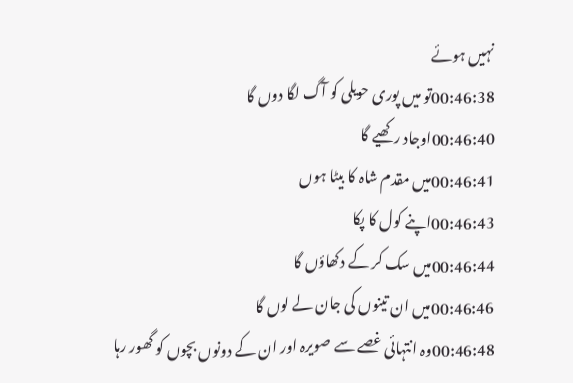نہیں ہوئے
00:46:38تو میں پوری حویلی کو آگ لگا دوں گا
00:46:40اوجاد رکھیے گا
00:46:41میں مقدم شاہ کا بیٹا ہوں
00:46:43اپنے کول کا پکا
00:46:44میں سک کر کے دکھاؤں گا
00:46:46میں ان تینوں کی جان لے لوں گا
00:46:48وہ انتہائی غصے سے صویرہ اور ان کے دونوں بچوں کو گھور رہا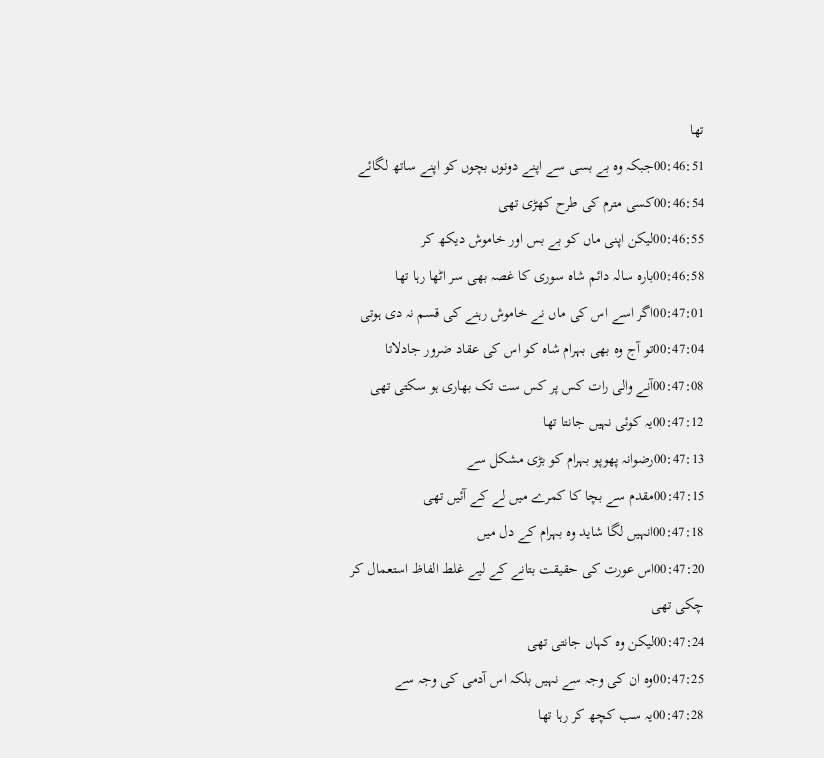تھا
00:46:51جبکہ وہ بے بسی سے اپنے دونوں بچوں کو اپنے ساتھ لگائے
00:46:54کسی مترم کی طرح کھڑی تھی
00:46:55لیکن اپنی ماں کو بے بس اور خاموش دیکھ کر
00:46:58بارہ سالہ دائم شاہ سوری کا غصہ بھی سر اٹھا رہا تھا
00:47:01اگر اسے اس کی ماں نے خاموش رہنے کی قسم نہ دی ہوتی
00:47:04تو آج وہ بھی بہرام شاہ کو اس کی عقاد ضرور جادلاتا
00:47:08آنے والی رات کس پر کس ست تک بھاری ہو سکتی تھی
00:47:12یہ کوئی نہیں جانتا تھا
00:47:13رضوانہ پھوپو بہرام کو بڑی مشکل سے
00:47:15مقدم سے بچا کا کمرے میں لے کے آئیں تھی
00:47:18انہیں لگا شاید وہ بہرام کے دل میں
00:47:20اس عورت کی حقیقت بتانے کے لیے غلط الفاظ استعمال کر چکی تھی
00:47:24لیکن وہ کہاں جانتی تھی
00:47:25وہ ان کی وجہ سے نہیں بلکہ اس آدمی کی وجہ سے
00:47:28یہ سب کچھ کر رہا تھا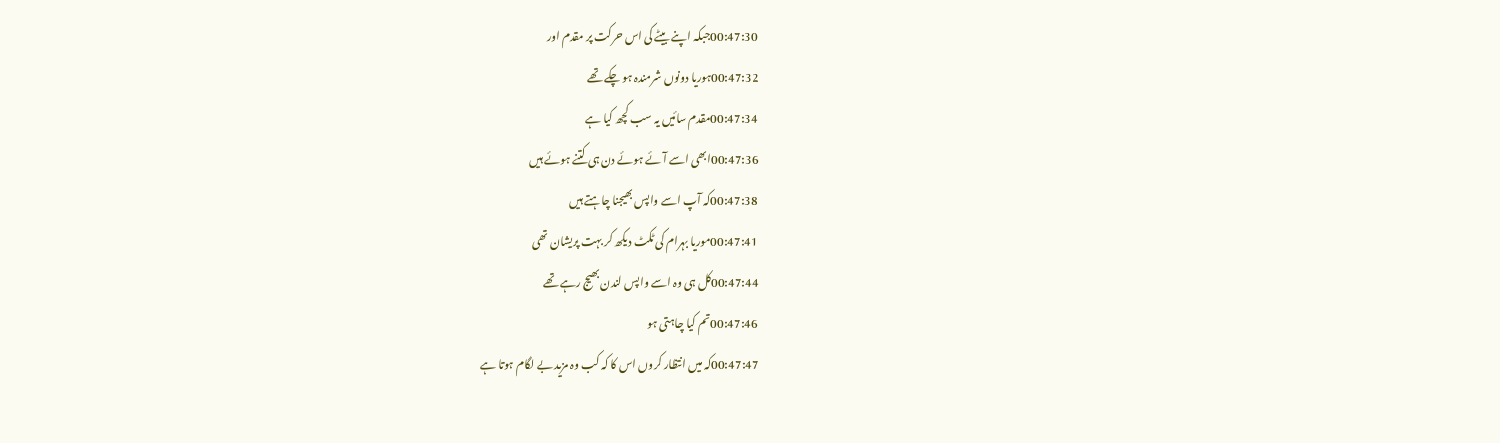00:47:30جبکہ اپنے بیٹے کی اس حرکت پر مقدم اور
00:47:32ہوریا دونوں شرمندہ ہو چکے تھے
00:47:34مقدم سائیں یہ سب کچھ کیا ہے
00:47:36ابھی اسے آئے ہوئے دن ہی کتنے ہوئے ہیں
00:47:38کہ آپ اسے واپس بھیجنا چاہتے ہیں
00:47:41موریا بہرام کی ٹکٹ دیکھ کر بہت پریشان تھی
00:47:44کل ہی وہ اسے واپس لندن بھیج رہے تھے
00:47:46تم کیا چاہتی ہو
00:47:47کہ میں انتظار کروں اس کا کہ کب وہ مزید بے لگام ہوتا ہے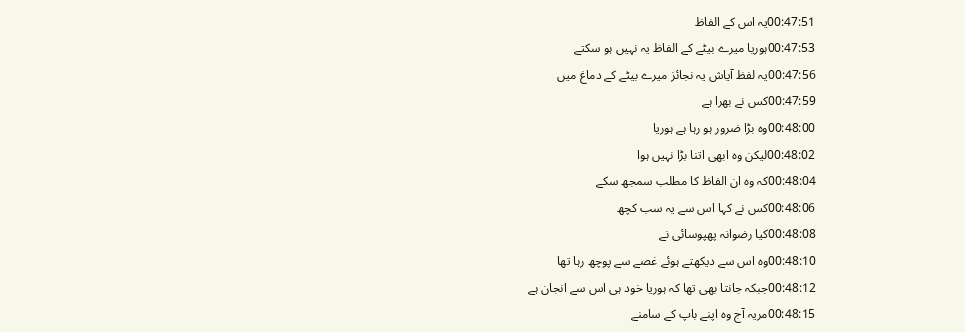00:47:51یہ اس کے الفاظ
00:47:53ہوریا میرے بیٹے کے الفاظ یہ نہیں ہو سکتے
00:47:56یہ لفظ آیاش یہ نجائز میرے بیٹے کے دماغ میں
00:47:59کس نے بھرا ہے
00:48:00وہ بڑا ضرور ہو رہا ہے ہوریا
00:48:02لیکن وہ ابھی اتنا بڑا نہیں ہوا
00:48:04کہ وہ ان الفاظ کا مطلب سمجھ سکے
00:48:06کس نے کہا اس سے یہ سب کچھ
00:48:08کیا رضوانہ پھپوسائی نے
00:48:10وہ اس سے دیکھتے ہوئے غصے سے پوچھ رہا تھا
00:48:12جبکہ جانتا بھی تھا کہ ہوریا خود ہی اس سے انجان ہے
00:48:15مریہ آج وہ اپنے باپ کے سامنے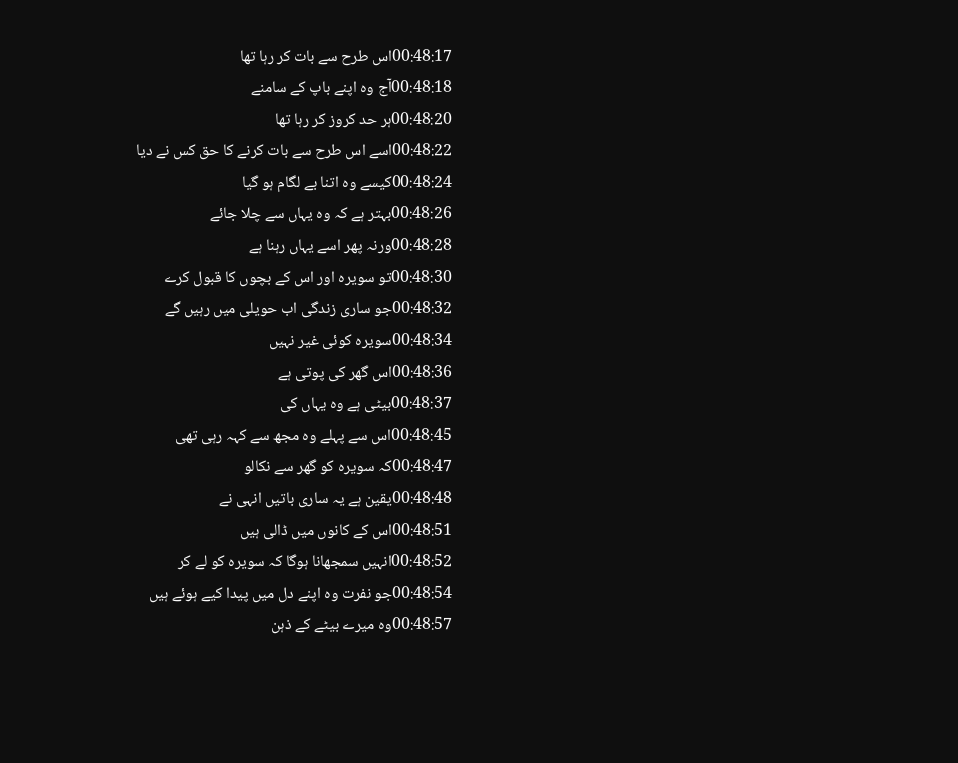00:48:17اس طرح سے بات کر رہا تھا
00:48:18آج وہ اپنے باپ کے سامنے
00:48:20ہر حد کروز کر رہا تھا
00:48:22اسے اس طرح سے بات کرنے کا حق کس نے دیا
00:48:24کیسے وہ اتنا بے لگام ہو گیا
00:48:26بہتر ہے کہ وہ یہاں سے چلا جائے
00:48:28ورنہ پھر اسے یہاں رہنا ہے
00:48:30تو سویرہ اور اس کے بچوں کا قبول کرے
00:48:32جو ساری زندگی اب حویلی میں رہیں گے
00:48:34سویرہ کوئی غیر نہیں
00:48:36اس گھر کی پوتی ہے
00:48:37بیٹی ہے وہ یہاں کی
00:48:45اس سے پہلے وہ مجھ سے کہہ رہی تھی
00:48:47کہ سویرہ کو گھر سے نکالو
00:48:48یقین ہے یہ ساری باتیں انہی نے
00:48:51اس کے کانوں میں ڈالی ہیں
00:48:52انہیں سمجھانا ہوگا کہ سویرہ کو لے کر
00:48:54جو نفرت وہ اپنے دل میں پیدا کیے ہوئے ہیں
00:48:57وہ میرے بیٹے کے ذہن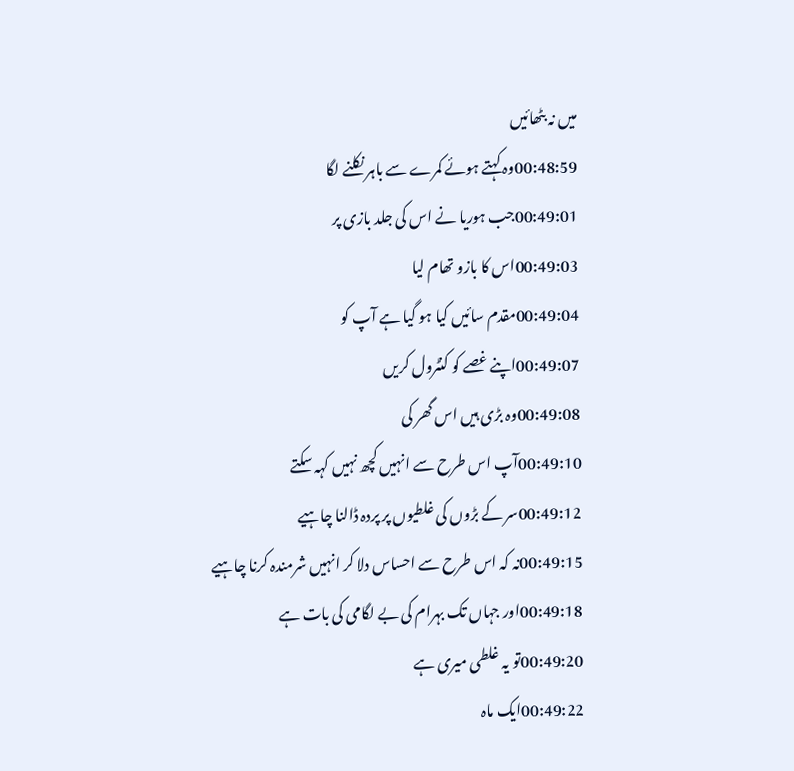میں نہ بٹھائیں
00:48:59وہ کہتے ہوئے کمرے سے باہر نکلنے لگا
00:49:01جب ہوریا نے اس کی جلد بازی پر
00:49:03اس کا بازو تھام لیا
00:49:04مقدم سائیں کیا ہو گیا ہے آپ کو
00:49:07اپنے غصے کو کنٹرول کریں
00:49:08وہ بڑی ہیں اس گھر کی
00:49:10آپ اس طرح سے انہیں کچھ نہیں کہہ سکتے
00:49:12سر کے بڑوں کی غلطیوں پر پردہ ڈالنا چاہیے
00:49:15نہ کہ اس طرح سے احساس دلا کر انہیں شرمندہ کرنا چاہیے
00:49:18اور جہاں تک بہرام کی بے لگامی کی بات ہے
00:49:20تو یہ غلطی میری ہے
00:49:22ایک ماہ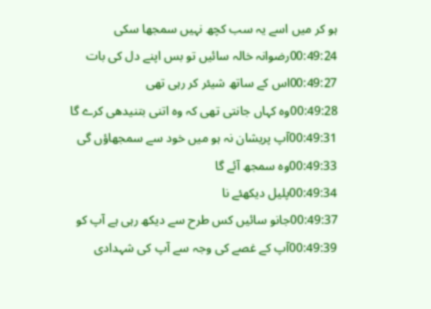ہو کر میں اسے یہ سب کچھ نہیں سمجھا سکی
00:49:24رضوانہ خالہ سائیں تو بس اپنے دل کی بات
00:49:27اس کے ساتھ شیئر کر رہی تھی
00:49:28وہ کہاں جانتی تھی کہ وہ اتنی بتنیدھی کرے گا
00:49:31آپ پریشان نہ ہو میں خود سے سمجھاؤں گی
00:49:33وہ سمجھ آئے گا
00:49:34پلیل دیکھئے نا
00:49:37جانو سائیں کس طرح سے دیکھ رہی ہے آپ کو
00:49:39آپ کے غصے کی وجہ سے آپ کی شہدادی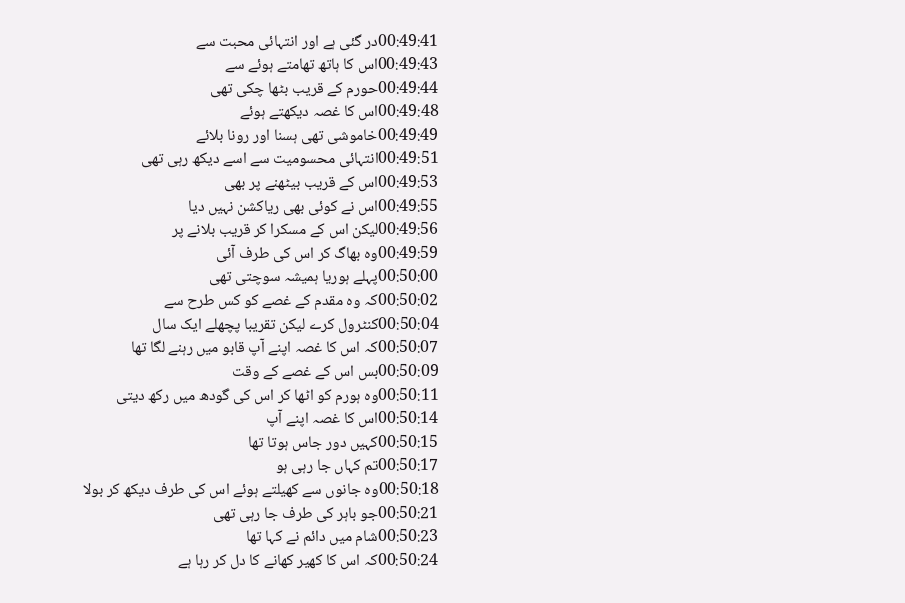00:49:41در گئی ہے اور انتہائی محبت سے
00:49:43اس کا ہاتھ تھامتے ہوئے سے
00:49:44حورم کے قریب بٹھا چکی تھی
00:49:48اس کا غصہ دیکھتے ہوئے
00:49:49خاموشی تھی ہسنا اور رونا بلائے
00:49:51انتہائی محسومیت سے اسے دیکھ رہی تھی
00:49:53اس کے قریب بیٹھنے پر بھی
00:49:55اس نے کوئی بھی ریاکشن نہیں دیا
00:49:56لیکن اس کے مسکرا کر قریب بلانے پر
00:49:59وہ بھاگ کر اس کی طرف آئی
00:50:00پہلے ہوریا ہمیشہ سوچتی تھی
00:50:02کہ وہ مقدم کے غصے کو کس طرح سے
00:50:04کنٹرول کرے لیکن تقریبا پچھلے ایک سال
00:50:07کہ اس کا غصہ اپنے آپ قابو میں رہنے لگا تھا
00:50:09بس اس کے غصے کے وقت
00:50:11وہ ہورم کو اٹھا کر اس کی گودھ میں رکھ دیتی
00:50:14اس کا غصہ اپنے آپ
00:50:15کہیں دور جاس ہوتا تھا
00:50:17تم کہاں جا رہی ہو
00:50:18وہ جانوں سے کھیلتے ہوئے اس کی طرف دیکھ کر بولا
00:50:21جو باہر کی طرف جا رہی تھی
00:50:23شام میں دائم نے کہا تھا
00:50:24کہ اس کا کھیر کھانے کا دل کر رہا ہے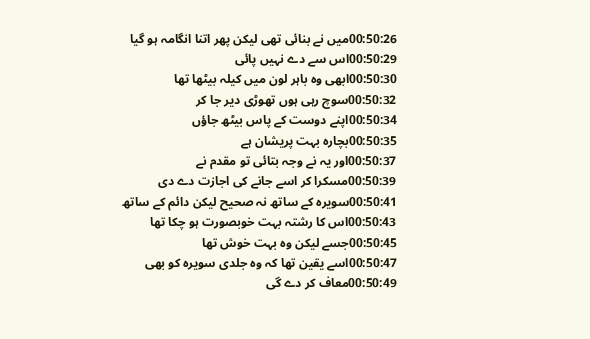00:50:26میں نے بنائی تھی لیکن پھر اتنا انگامہ ہو گیا
00:50:29اس سے دے نہیں پائی
00:50:30ابھی وہ باہر لون میں کیلہ بیٹھا تھا
00:50:32سوچ رہی ہوں تھوڑی دیر جا کر
00:50:34اپنے دوست کے پاس بیٹھ جاؤں
00:50:35بچارہ بہت پریشان ہے
00:50:37اور یہ نے وجہ بتائی تو مقدم نے
00:50:39مسکرا کر اسے جانے کی اجازت دے دی
00:50:41سویرہ کے ساتھ نہ صحیح لیکن دائم کے ساتھ
00:50:43اس کا رشتہ بہت خوبصورت ہو چکا تھا
00:50:45جسے لیکن وہ بہت خوش تھا
00:50:47اسے یقین تھا کہ وہ جلدی سویرہ کو بھی
00:50:49معاف کر دے گی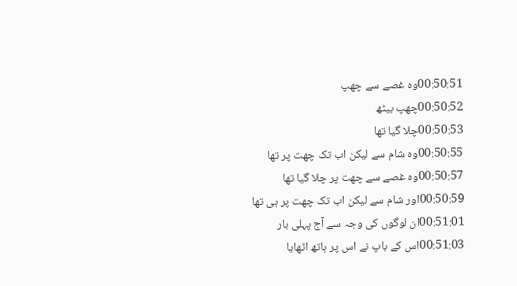00:50:51وہ غصے سے چھپ
00:50:52چھپ بیٹھ
00:50:53چلا گیا تھا
00:50:55وہ شام سے لیکن اب تک چھت پر تھا
00:50:57وہ غصے سے چھت پر چلا گیا تھا
00:50:59اور شام سے لیکن اب تک چھت پر ہی تھا
00:51:01ان لوگوں کی وجہ سے آج پہلی بار
00:51:03اس کے باپ نے اس پر ہاتھ اٹھایا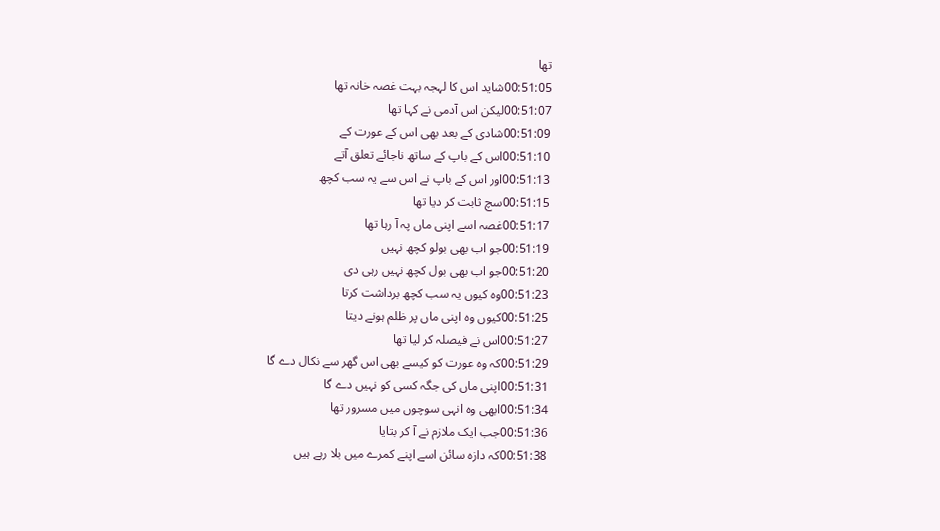تھا
00:51:05شاید اس کا لہجہ بہت غصہ خانہ تھا
00:51:07لیکن اس آدمی نے کہا تھا
00:51:09شادی کے بعد بھی اس کے عورت کے
00:51:10اس کے باپ کے ساتھ ناجائے تعلق آتے
00:51:13اور اس کے باپ نے اس سے یہ سب کچھ
00:51:15سچ ثابت کر دیا تھا
00:51:17غصہ اسے اپنی ماں پہ آ رہا تھا
00:51:19جو اب بھی بولو کچھ نہیں
00:51:20جو اب بھی بول کچھ نہیں رہی دی
00:51:23وہ کیوں یہ سب کچھ برداشت کرتا
00:51:25کیوں وہ اپنی ماں پر ظلم ہونے دیتا
00:51:27اس نے فیصلہ کر لیا تھا
00:51:29کہ وہ عورت کو کیسے بھی اس گھر سے نکال دے گا
00:51:31اپنی ماں کی جگہ کسی کو نہیں دے گا
00:51:34ابھی وہ انہی سوچوں میں مسرور تھا
00:51:36جب ایک ملازم نے آ کر بتایا
00:51:38کہ دازہ سائن اسے اپنے کمرے میں بلا رہے ہیں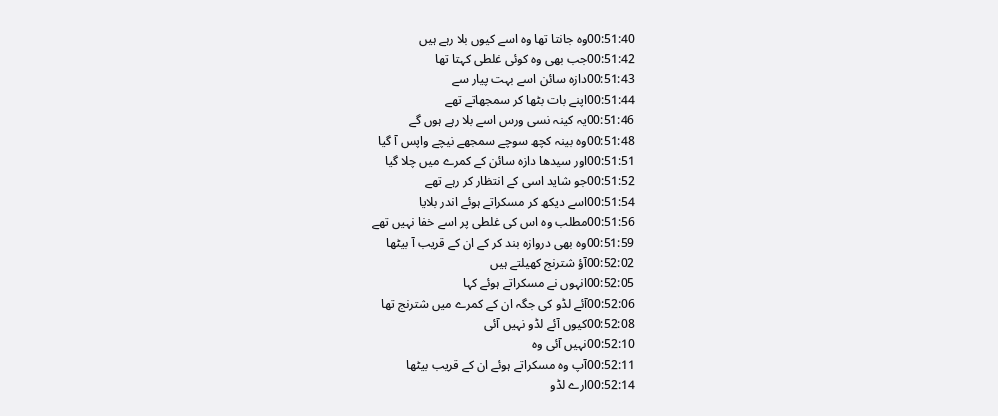00:51:40وہ جانتا تھا وہ اسے کیوں بلا رہے ہیں
00:51:42جب بھی وہ کوئی غلطی کہتا تھا
00:51:43دازہ سائن اسے بہت پیار سے
00:51:44اپنے بات بٹھا کر سمجھاتے تھے
00:51:46یہ کینہ نسی ورس اسے بلا رہے ہوں گے
00:51:48وہ بینہ کچھ سوچے سمجھے نیچے واپس آ گیا
00:51:51اور سیدھا دازہ سائن کے کمرے میں چلا گیا
00:51:52جو شاید اسی کے انتظار کر رہے تھے
00:51:54اسے دیکھ کر مسکراتے ہوئے اندر بلایا
00:51:56مطلب وہ اس کی غلطی پر اسے خفا نہیں تھے
00:51:59وہ بھی دروازہ بند کر کے ان کے قریب آ بیٹھا
00:52:02آؤ شترنج کھیلتے ہیں
00:52:05انہوں نے مسکراتے ہوئے کہا
00:52:06آئے لڈو کی جگہ ان کے کمرے میں شترنج تھا
00:52:08کیوں آئے لڈو نہیں آئی
00:52:10نہیں آئی وہ
00:52:11آپ وہ مسکراتے ہوئے ان کے قریب بیٹھا
00:52:14ارے لڈو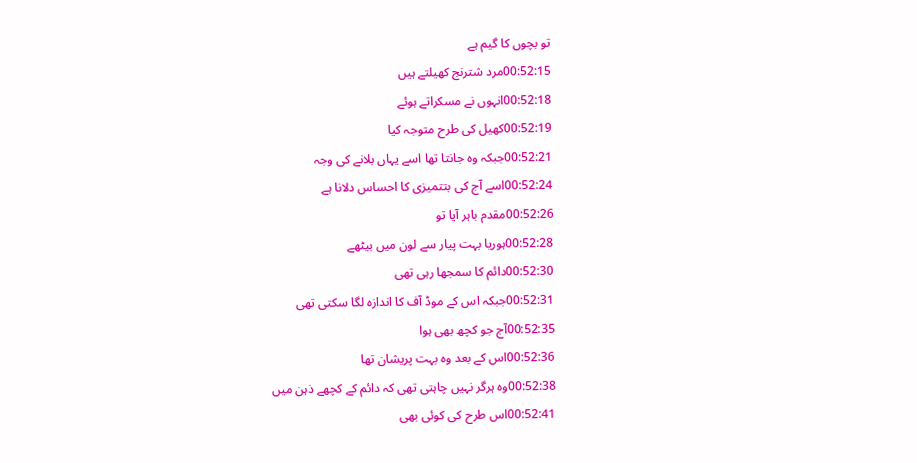تو بچوں کا گیم ہے
00:52:15مرد شترنج کھیلتے ہیں
00:52:18انہوں نے مسکراتے ہوئے
00:52:19کھیل کی طرح متوجہ کیا
00:52:21جبکہ وہ جانتا تھا اسے یہاں بلانے کی وجہ
00:52:24اسے آج کی بتتمیزی کا احساس دلانا ہے
00:52:26مقدم باہر آیا تو
00:52:28ہوریا بہت پیار سے لون میں بیٹھے
00:52:30دائم کا سمجھا رہی تھی
00:52:31جبکہ اس کے موڈ آف کا اندازہ لگا سکتی تھی
00:52:35آج جو کچھ بھی ہوا
00:52:36اس کے بعد وہ بہت پریشان تھا
00:52:38وہ ہرگر نہیں چاہتی تھی کہ دائم کے کچھے ذہن میں
00:52:41اس طرح کی کوئی بھی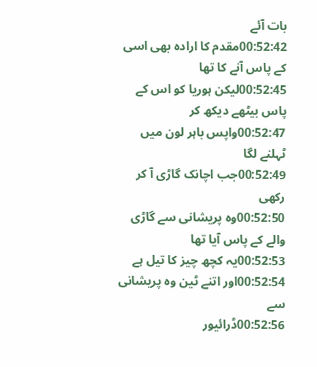بات آئے
00:52:42مقدم کا ارادہ بھی اسی کے پاس آنے کا تھا
00:52:45لیکن ہوریا کو اس کے پاس بیٹھے دیکھ کر
00:52:47واپس باہر لون میں ٹہلنے لگا
00:52:49جب اچانک گاڑی آ کر رکھی
00:52:50وہ پریشانی سے گاڑی والے کے پاس آیا تھا
00:52:53یہ کچھ چیز کا تیل ہے
00:52:54اور اتنے ٹین وہ پریشانی سے
00:52:56ڈرائیور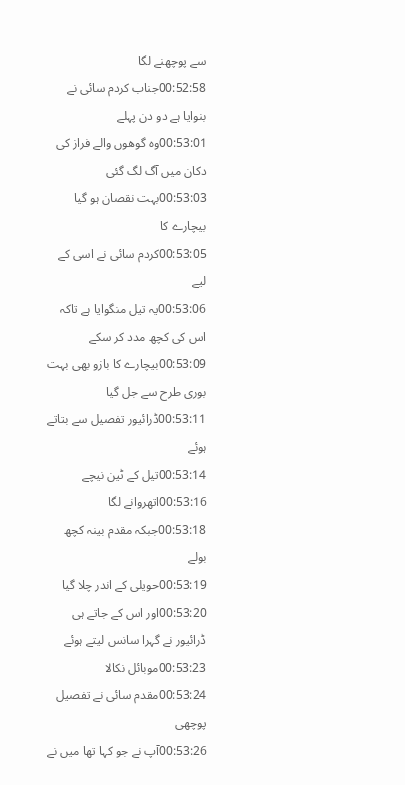سے پوچھنے لگا
00:52:58جناب کردم سائی نے بنوایا ہے دو دن پہلے
00:53:01وہ گوھوں والے فراز کی دکان میں آگ لگ گئی
00:53:03بہت نقصان ہو گیا بیچارے کا
00:53:05کردم سائی نے اسی کے لیے
00:53:06یہ تیل منگوایا ہے تاکہ اس کی کچھ مدد کر سکے
00:53:09بیچارے کا بازو بھی بہت بوری طرح سے جل گیا
00:53:11ڈرائیور تفصیل سے بتاتے ہوئے
00:53:14تیل کے ٹین نیچے
00:53:16اتھروانے لگا
00:53:18جبکہ مقدم بینہ کچھ بولے
00:53:19حویلی کے اندر چلا گیا
00:53:20اور اس کے جاتے ہی ڈرائیور نے گہرا سانس لیتے ہوئے
00:53:23موبائل نکالا
00:53:24مقدم سائی نے تفصیل پوچھی
00:53:26آپ نے جو کہا تھا میں نے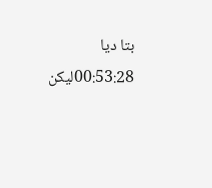بتا دیا
00:53:28لیکن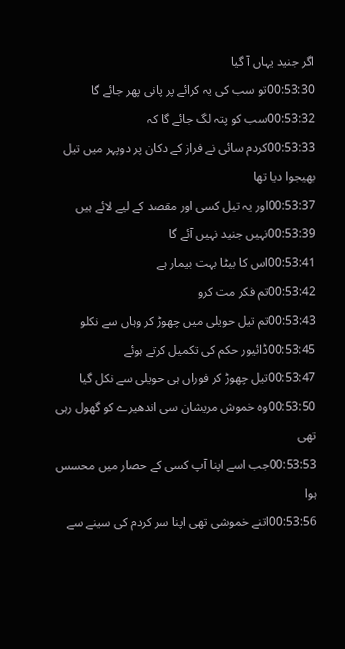اگر جنید یہاں آ گیا
00:53:30تو سب کی یہ کرائے پر پانی پھر جائے گا
00:53:32سب کو پتہ لگ جائے گا کہ
00:53:33کردم سائی نے فراز کے دکان پر دوپہر میں تیل بھیجوا دیا تھا
00:53:37اور یہ تیل کسی اور مقصد کے لیے لائے ہیں
00:53:39نہیں جنید نہیں آئے گا
00:53:41اس کا بیٹا بہت بیمار ہے
00:53:42تم فکر مت کرو
00:53:43تم تیل حویلی میں چھوڑ کر وہاں سے نکلو
00:53:45ڈائیور حکم کی تکمیل کرتے ہوئے
00:53:47تیل چھوڑ کر فوراں ہی حویلی سے نکل گیا
00:53:50وہ خموش مریشان سی اندھیرے کو گھول رہی تھی
00:53:53جب اسے اپنا آپ کسی کے حصار میں محسس ہوا
00:53:56اتنے خموشی تھی اپنا سر کردم کی سینے سے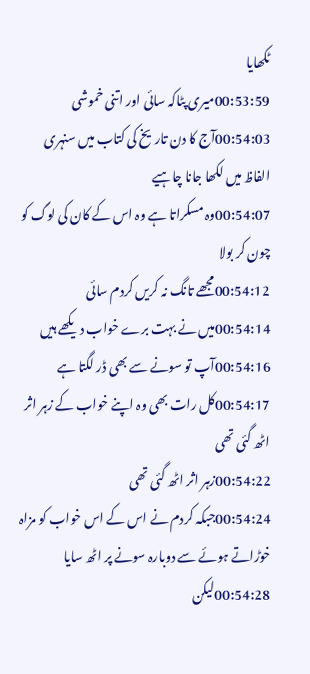ٹکھایا
00:53:59میری پٹاکہ سائی اور اتنی خموشی
00:54:03آج کا دن تاریخ کی کتاب میں سنہری الفاظ میں لکھا جانا چاہیے
00:54:07وہ مسکراتا ہے وہ اس کے کان کی لوگ کو چون کر بولا
00:54:12مجھے تانگ نہ کریں کردم سائی
00:54:14میں نے بہت برے خواب دیکھے ہیں
00:54:16آپ تو سونے سے بھی ڈر لگتا ہے
00:54:17کل رات بھی وہ اپنے خواب کے زہر اثر اٹھ گئی تھی
00:54:22زہر اثر اٹھ گئی تھی
00:54:24جبکہ کردم نے اس کے اس خواب کو مزاہ خوڑاتے ہوئے سے دوبارہ سونے پر اٹھ سایا
00:54:28لیکن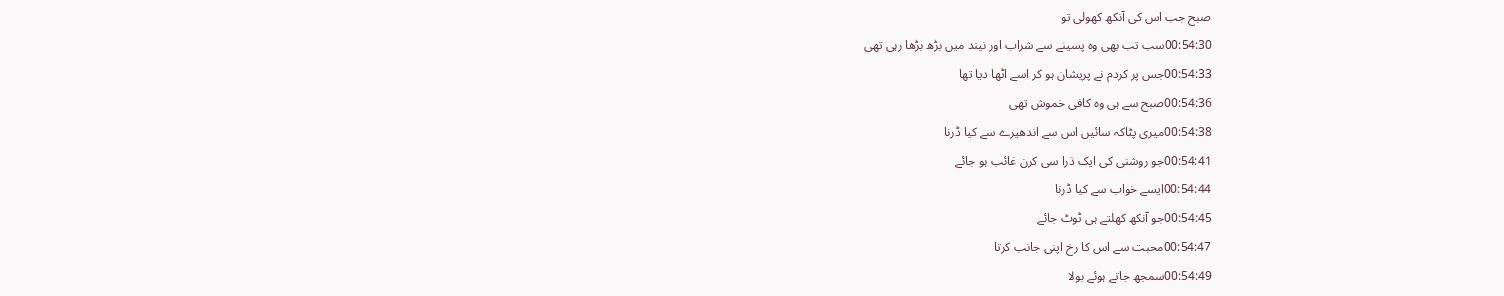صبح جب اس کی آنکھ کھولی تو
00:54:30سب تب بھی وہ پسینے سے شراب اور نیند میں بڑھ بڑھا رہی تھی
00:54:33جس پر کردم نے پریشان ہو کر اسے اٹھا دیا تھا
00:54:36صبح سے ہی وہ کافی خموش تھی
00:54:38میری پٹاکہ سائیں اس سے اندھیرے سے کیا ڈرنا
00:54:41جو روشنی کی ایک ذرا سی کرن غائب ہو جائے
00:54:44ایسے خواب سے کیا ڈرنا
00:54:45جو آنکھ کھلتے ہی ٹوٹ جائے
00:54:47محبت سے اس کا رخ اپنی جانب کرتا
00:54:49سمجھ جاتے ہوئے بولا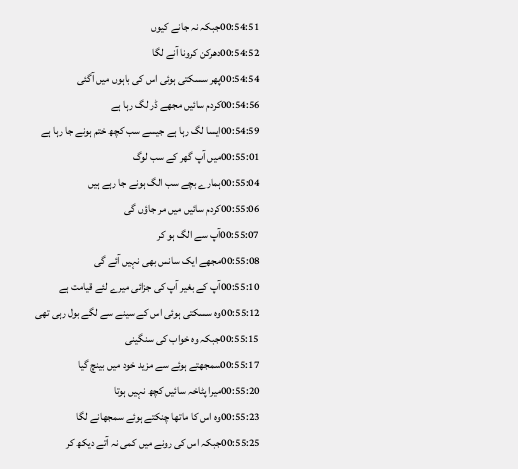00:54:51جبکہ نہ جانے کیوں
00:54:52دھرکن کرونا آنے لگا
00:54:54پھر سسکتی ہوئی اس کی باہوں میں آگئی
00:54:56کردم سائیں مجھے ڈر لگ رہا ہے
00:54:59ایسا لگ رہا ہے جیسے سب کچھ ختم ہونے جا رہا ہے
00:55:01میں آپ گھر کے سب لوگ
00:55:04ہمارے بچے سب الگ ہونے جا رہے ہیں
00:55:06کردم سائیں میں مر جاؤں گی
00:55:07آپ سے الگ ہو کر
00:55:08مجھے ایک سانس بھی نہیں آئے گی
00:55:10آپ کے بغیر آپ کی جزائی میرے لئے قیامت ہے
00:55:12وہ سسکتی ہوئی اس کے سینے سے لگے بول رہی تھی
00:55:15جبکہ وہ خواب کی سنگینی
00:55:17سمجھتے ہوئے سے مزید خود میں بینچ گیا
00:55:20میرا پٹاخہ سائیں کچھ نہیں ہوتا
00:55:23وہ اس کا ماتھا چنکتے ہوئے سمجھانے لگا
00:55:25جبکہ اس کی رونے میں کمی نہ آتے دیکھ کر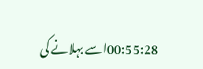00:55:28اسے بہلانے کی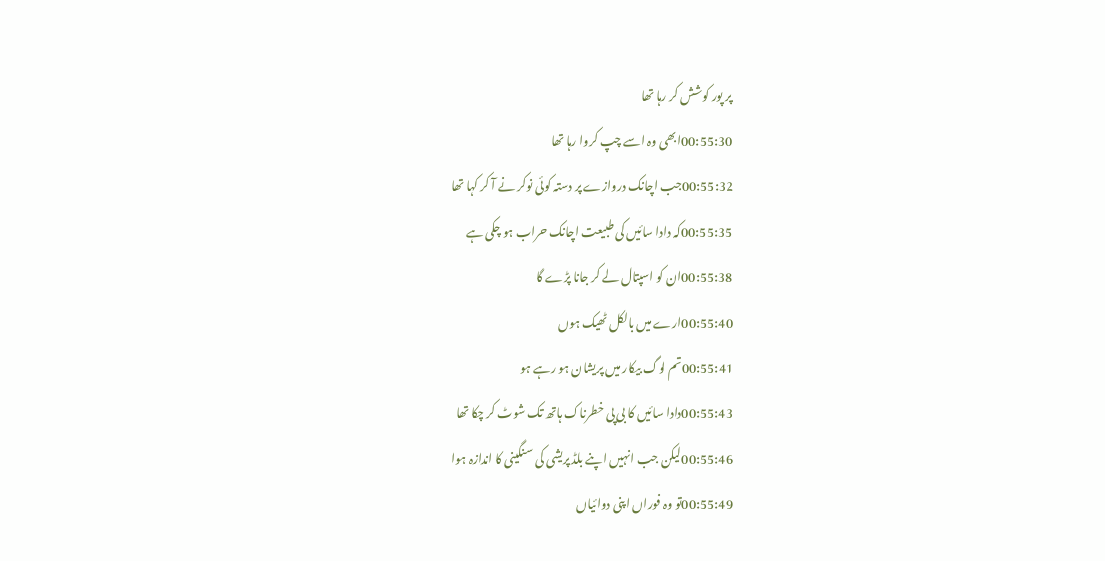پر پور کوشش کر رہا تھا
00:55:30ابھی وہ اسے چپ کروا رہا تھا
00:55:32جب اچانک دروازے پر دستہ کوئی نوکر نے آ کر کہا تھا
00:55:35کہ دادا سائیں کی طبیعت اچانک حراب ہو چکی ہے
00:55:38ان کو اسپتال لے کر جانا پڑے گا
00:55:40ارے میں بالکل ٹھیک ہوں
00:55:41تم لوگ بیکار میں پریشان ہو رہے ہو
00:55:43دادا سائیں کا بی پی خطرناک ہاتھ تک شوٹ کر چکا تھا
00:55:46لیکن جب انہیں اپنے بلڈ پریشی کی سنگینی کا اندازہ ہوا
00:55:49تو وہ فوراں اپنی دوائیاں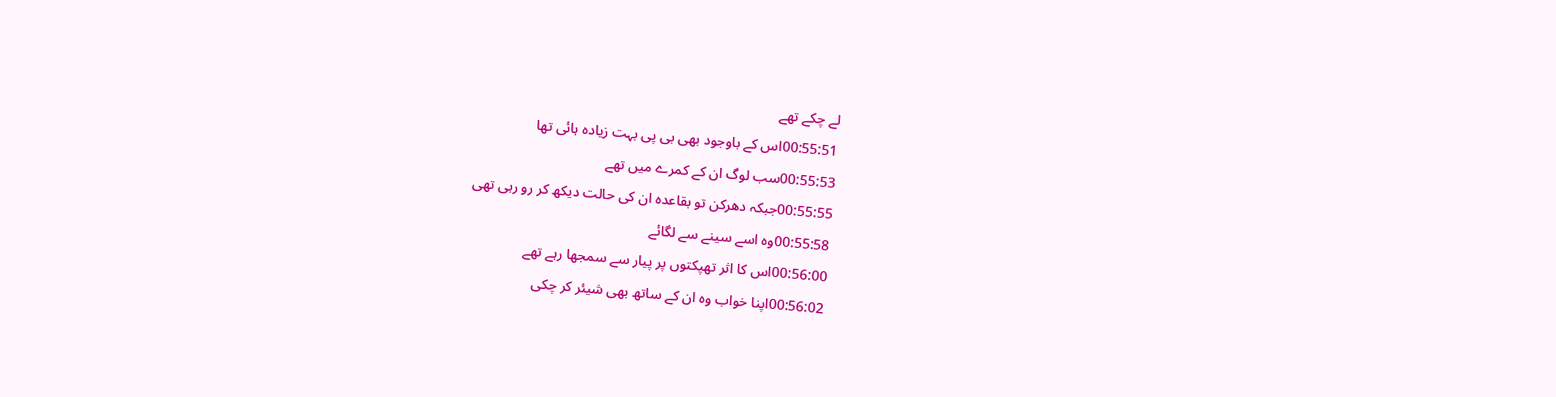لے چکے تھے
00:55:51اس کے باوجود بھی بی پی بہت زیادہ ہائی تھا
00:55:53سب لوگ ان کے کمرے میں تھے
00:55:55جبکہ دھرکن تو بقاعدہ ان کی حالت دیکھ کر رو رہی تھی
00:55:58وہ اسے سینے سے لگائے
00:56:00اس کا اثر تھپکتوں پر پیار سے سمجھا رہے تھے
00:56:02اپنا خواب وہ ان کے ساتھ بھی شیئر کر چکی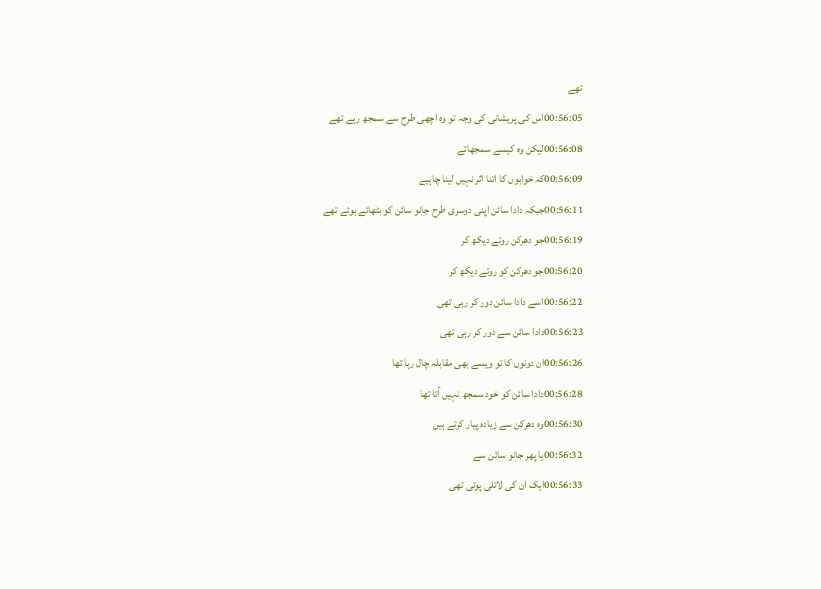تھے
00:56:05اس کی پریشانی کی وجہ تو وہ اچھی طرح سے سمجھ رہے تھے
00:56:08لیکن وہ کیسے سمجھاتے
00:56:09کہ خوابوں کا اتنا اثر نہیں لینا چاہیے
00:56:11جبکہ دادا سائن اپنی دوسری طرح جانو سائن کو بٹھائے ہوئے تھے
00:56:19جو دھرکن روتے دیکھ کر
00:56:20جو دھرکن کو روتے دیکھ کر
00:56:22اسے دادا سائن دور کر رہی تھی
00:56:23دادا سائن سے دور کر رہی تھی
00:56:26ان دونوں کا تو ویسے بھی مقابلہ چال رہا تھا
00:56:28دادا سائن کو خود سمجھ نہیں آتا تھا
00:56:30وہ دھرکن سے زیادہ پیار کرتے ہیں
00:56:32یا پھر جانو سائن سے
00:56:33ایک ان کی لاتلی پوتی تھی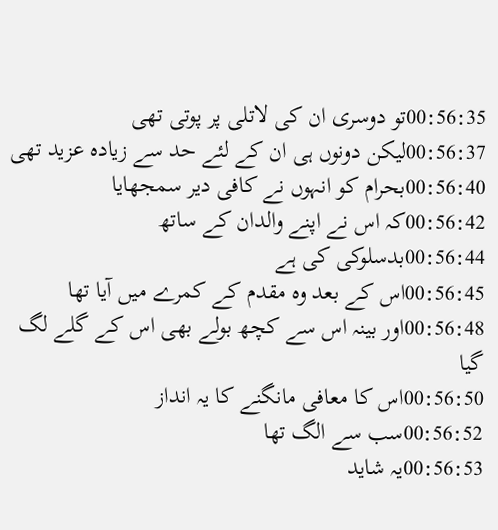00:56:35تو دوسری ان کی لاتلی پر پوتی تھی
00:56:37لیکن دونوں ہی ان کے لئے حد سے زیادہ عزید تھی
00:56:40بحرام کو انہوں نے کافی دیر سمجھایا
00:56:42کہ اس نے اپنے والدان کے ساتھ
00:56:44بدسلوکی کی ہے
00:56:45اس کے بعد وہ مقدم کے کمرے میں آیا تھا
00:56:48اور بینہ اس سے کچھ بولے بھی اس کے گلے لگ گیا
00:56:50اس کا معافی مانگنے کا یہ انداز
00:56:52سب سے الگ تھا
00:56:53یہ شاید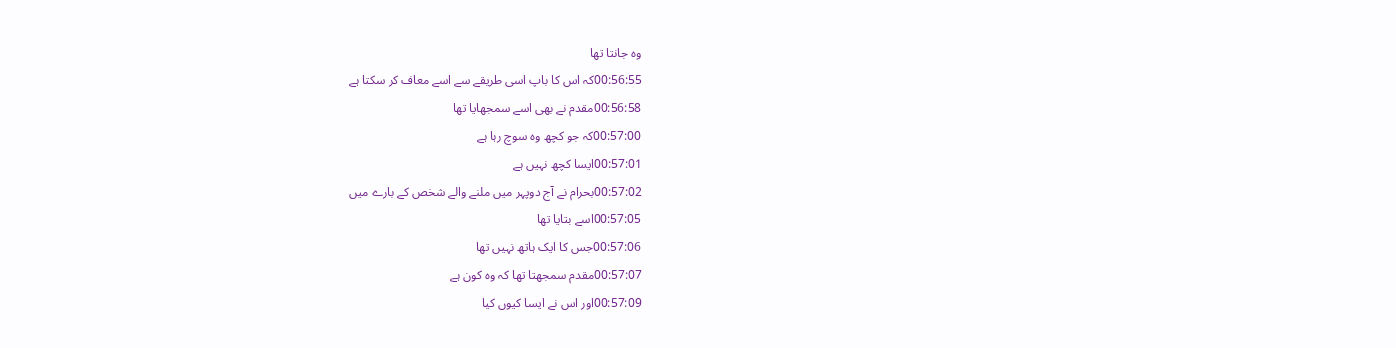وہ جانتا تھا
00:56:55کہ اس کا باپ اسی طریقے سے اسے معاف کر سکتا ہے
00:56:58مقدم نے بھی اسے سمجھایا تھا
00:57:00کہ جو کچھ وہ سوچ رہا ہے
00:57:01ایسا کچھ نہیں ہے
00:57:02بحرام نے آج دوپہر میں ملنے والے شخص کے بارے میں
00:57:05اسے بتایا تھا
00:57:06جس کا ایک ہاتھ نہیں تھا
00:57:07مقدم سمجھتا تھا کہ وہ کون ہے
00:57:09اور اس نے ایسا کیوں کیا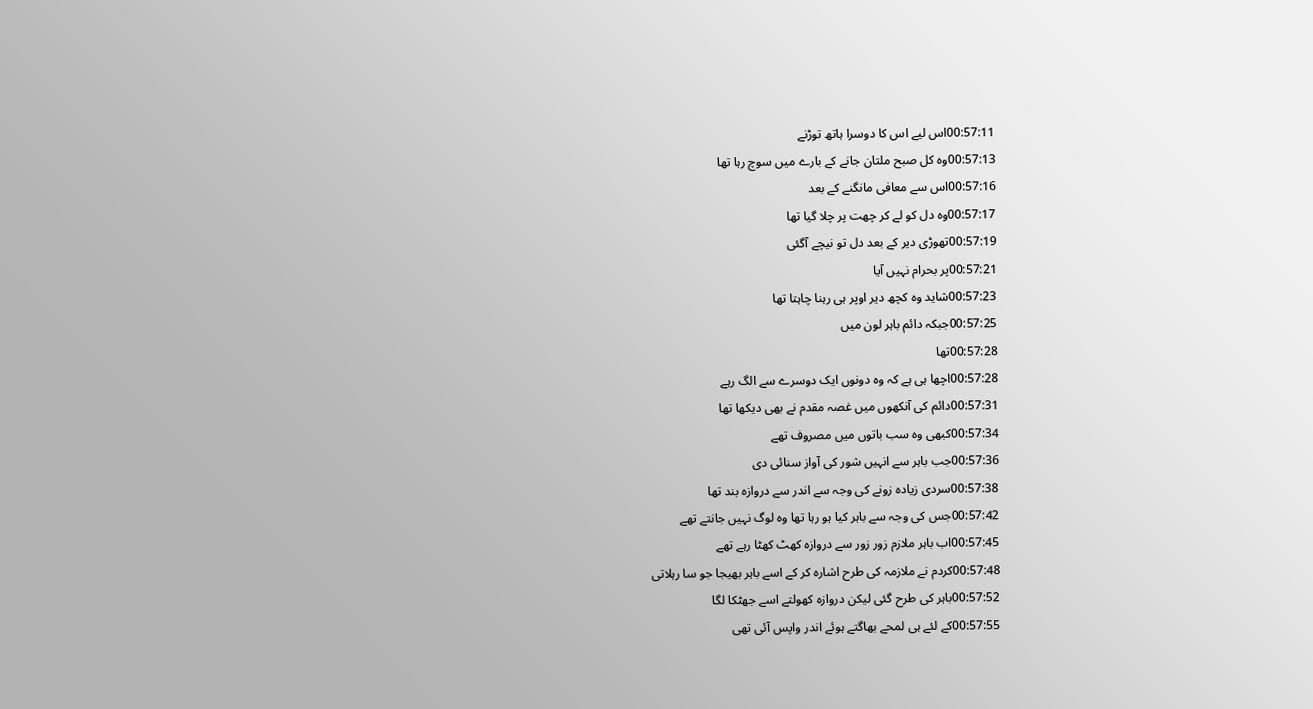00:57:11اس لیے اس کا دوسرا ہاتھ توڑنے
00:57:13وہ کل صبح ملتان جانے کے بارے میں سوچ رہا تھا
00:57:16اس سے معافی مانگنے کے بعد
00:57:17وہ دل کو لے کر چھت پر چلا گیا تھا
00:57:19تھوڑی دیر کے بعد دل تو نیچے آگئی
00:57:21پر بحرام نہیں آیا
00:57:23شاید وہ کچھ دیر اوپر ہی رہنا چاہتا تھا
00:57:25جبکہ دائم باہر لون میں
00:57:28تھا
00:57:28اچھا ہی ہے کہ وہ دونوں ایک دوسرے سے الگ رہے
00:57:31دائم کی آنکھوں میں غصہ مقدم نے بھی دیکھا تھا
00:57:34کبھی وہ سب باتوں میں مصروف تھے
00:57:36جب باہر سے انہیں شور کی آواز سنائی دی
00:57:38سردی زیادہ زونے کی وجہ سے اندر سے دروازہ بند تھا
00:57:42جس کی وجہ سے باہر کیا ہو رہا تھا وہ لوگ نہیں جانتے تھے
00:57:45اب باہر ملازم زور زور سے دروازہ کھٹ کھٹا رہے تھے
00:57:48کردم نے ملازمہ کی طرح اشارہ کر کے اسے باہر بھیجا جو سا رہلاتی
00:57:52باہر کی طرح گئی لیکن دروازہ کھولتے اسے جھٹکا لگا
00:57:55کے لئے ہی لمحے بھاگتے ہوئے اندر واپس آئی تھی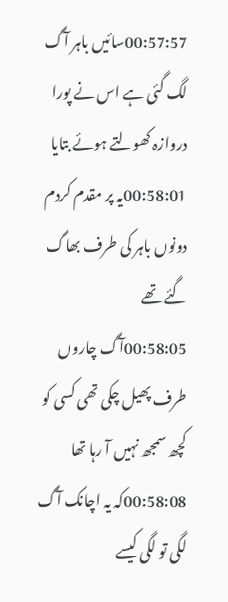00:57:57سائیں باہر آگ لگ گئی ہے اس نے پورا دروازہ کھولتے ہوئے بتایا
00:58:01یہ پر مقدم کردم دونوں باہر کی طرف بھاگ گئے تھے
00:58:05آگ چاروں طرف پھیل چکی تھی کسی کو کچھ سمجھ نہیں آ رہا تھا
00:58:08کہ یہ اچانک آگ لگی تو لگی کیسے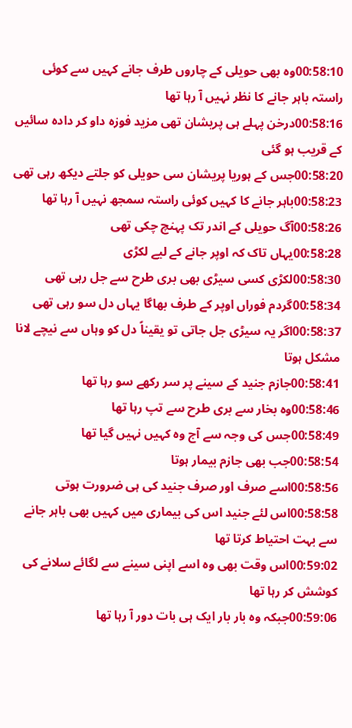00:58:10وہ بھی حویلی کے چاروں طرف جانے کہیں سے کوئی راستہ باہر جانے کا نظر نہیں آ رہا تھا
00:58:16درخن پہلے ہی پریشان تھی مزید فوزہ داو کر دادہ سائیں کے قریب ہو گئی
00:58:20جس کے ہوریا پریشان سی حویلی کو جلتے دیکھ رہی تھی
00:58:23باہر جانے کا کہیں کوئی راستہ سمجھ نہیں آ رہا تھا
00:58:26آگ حویلی کے اندر تک پہنچ چکی تھی
00:58:28یہاں تاک کہ اوپر جانے کے لیے لکڑی
00:58:30لکڑی کسی سیڑی بھی بری طرح سے جل رہی تھی
00:58:34گردم فوراں اوپر کے طرف بھاگا یہاں دل سو رہی تھی
00:58:37اگر یہ سیڑی جل جاتی تو یقیناً دل کو وہاں سے نیچے لانا مشکل ہوتا
00:58:41جازم جنید کے سینے پر سر رکھے سو رہا تھا
00:58:46وہ بخار سے بری طرح سے تپ رہا تھا
00:58:49جس کی وجہ سے آج وہ کہیں نہیں گیا تھا
00:58:54جب بھی جازم بیمار ہوتا
00:58:56اسے صرف اور صرف جنید کی ہی ضرورت ہوتی
00:58:58اس لئے جنید اس کی بیماری میں کہیں بھی باہر جانے سے بہت احتیاط کرتا تھا
00:59:02اس وقت بھی وہ اسے اپنی سینے سے لگائے سلانے کی کوشش کر رہا تھا
00:59:06جبکہ وہ بار بار ایک ہی بات دور آ رہا تھا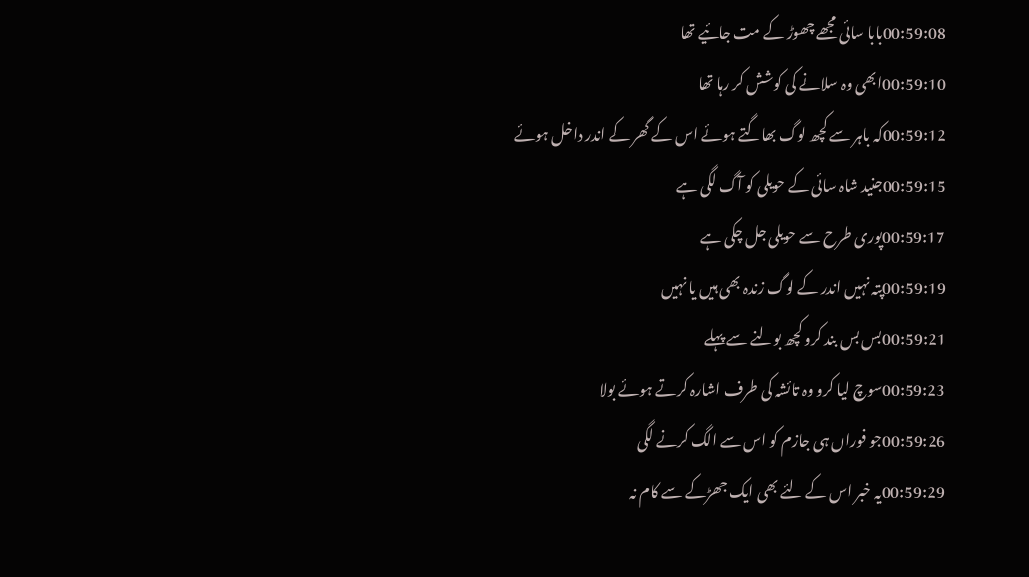00:59:08بابا سائی مجھے چھوڑ کے مت جائیے تھا
00:59:10ابھی وہ سلانے کی کوشش کر رہا تھا
00:59:12کہ باہر سے کچھ لوگ بھاگتے ہوئے اس کے گھر کے اندر داخل ہوئے
00:59:15جنید شاہ سائی کے حویلی کو آگ لگی ہے
00:59:17پوری طرح سے حویلی جل چکی ہے
00:59:19پتہ نہیں اندر کے لوگ زندہ بھی ہیں یا نہیں
00:59:21بس بس بند کرو کچھ بولنے سے پہلے
00:59:23سوچ لیا کرو وہ تائشہ کی طرف اشارہ کرتے ہوئے بولا
00:59:26جو فوراں ہی جازم کو اس سے الگ کرنے لگی
00:59:29یہ خبر اس کے لئے بھی ایک جھڑکے سے کام نہ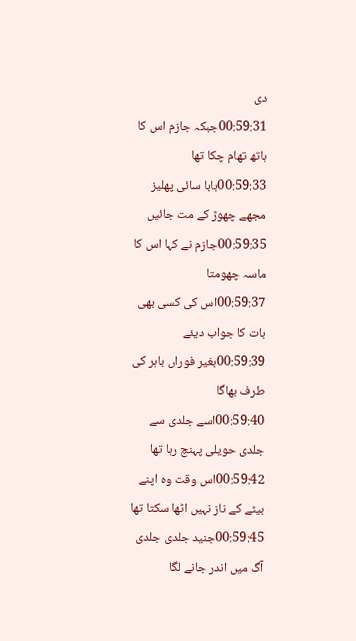دی
00:59:31جبکہ جازم اس کا ہاتھ تھام چکا تھا
00:59:33بابا سائی پھلیز مجھے چھوڑ کے مت جائیں
00:59:35جازم نے کہا اس کا ماسہ چھومتا
00:59:37اس کی کسی بھی بات کا جواب دیئے
00:59:39بغیر فوراں باہر کی طرف بھاگا
00:59:40اسے جلدی سے جلدی حویلی پہنچ رہا تھا
00:59:42اس وقت وہ اپنے بیٹے کے ناز نہیں اٹھا سکتا تھا
00:59:45جنید جلدی جلدی آگ میں اندر جانے لگا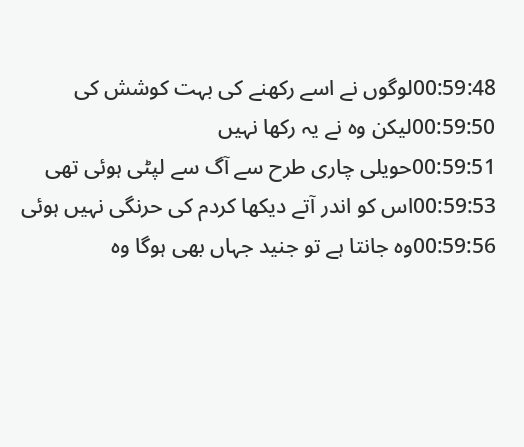00:59:48لوگوں نے اسے رکھنے کی بہت کوشش کی
00:59:50لیکن وہ نے یہ رکھا نہیں
00:59:51حویلی چاری طرح سے آگ سے لپٹی ہوئی تھی
00:59:53اس کو اندر آتے دیکھا کردم کی حرنگی نہیں ہوئی
00:59:56وہ جانتا ہے تو جنید جہاں بھی ہوگا وہ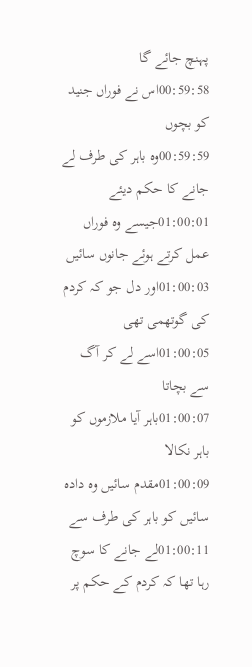پہنچ جائے گا
00:59:58اس نے فوراں جنید کو بچوں
00:59:59وہ باہر کی طرف لے جانے کا حکم دیئے
01:00:01جیسے وہ فوراں عمل کرتے ہوئے جانوں سائیں
01:00:03اور دل جو کہ کردم کی گوتھمی تھی
01:00:05اسے لے کر آگ سے بچاتا
01:00:07باہر آیا ملازموں کو باہر نکالا
01:00:09مقدم سائیں وہ دادہ سائیں کو باہر کی طرف سے
01:00:11لے جانے کا سوچ رہا تھا کہ کردم کے حکم پر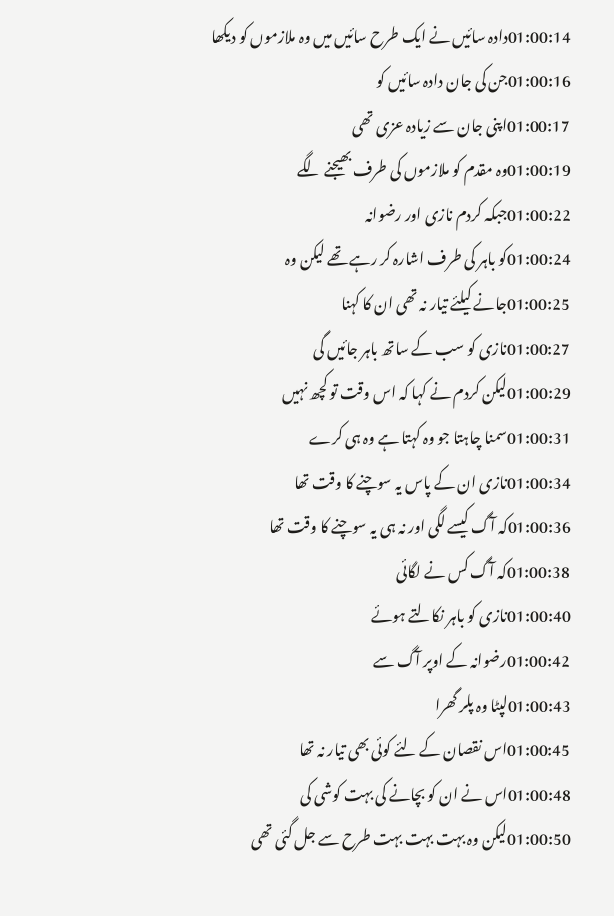01:00:14دادہ سائیں نے ایک طرح سائیں میں وہ ملازموں کو دیکھا
01:00:16جن کی جان دادہ سائیں کو
01:00:17اپنی جان سے زیادہ عزی تھی
01:00:19وہ مقدم کو ملازموں کی طرف بھیجنے لگے
01:00:22جبکہ کردم نازی اور رضوانہ
01:00:24کو باہر کی طرف اشارہ کر رہے تھے لیکن وہ
01:00:25جانے کیلئے تیار نہ تھی ان کا کہنا
01:00:27نازی کو سب کے ساتھ باہر جائیں گی
01:00:29لیکن کردم نے کہا کہ اس وقت تو کچھ نہیں
01:00:31سمنا چاہتا جو وہ کہتا ہے وہ ہی کرے
01:00:34نازی ان کے پاس یہ سوچنے کا وقت تھا
01:00:36کہ آگ کیسے لگی اور نہ ہی یہ سوچنے کا وقت تھا
01:00:38کہ آگ کس نے لگائی
01:00:40نازی کو باہر نکالتے ہوئے
01:00:42رضوانہ کے اوپر آگ سے
01:00:43لپٹا وہ پلر گھرا
01:00:45اس نقصان کے لئے کوئی بھی تیار نہ تھا
01:00:48اس نے ان کو بچانے کی بہت کوشی کی
01:00:50لیکن وہ بہت بہت بہت طرح سے جل گئی تھی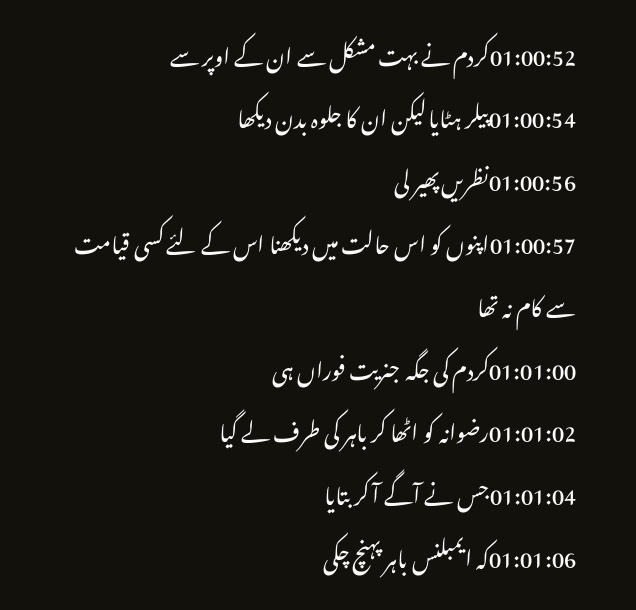01:00:52کردم نے بہت مشکل سے ان کے اوپر سے
01:00:54پیلر ہٹایا لیکن ان کا جلوہ بدن دیکھا
01:00:56نظریں پھیر لی
01:00:57اپنوں کو اس حالت میں دیکھنا اس کے لئے کسی قیامت سے کام نہ تھا
01:01:00کردم کی جگہ جنریت فوراں ہی
01:01:02رضوانہ کو اٹھا کر باہر کی طرف لے گیا
01:01:04جس نے آگے آ کر بتایا
01:01:06کہ ایمبلنس باہر پہنچ چکی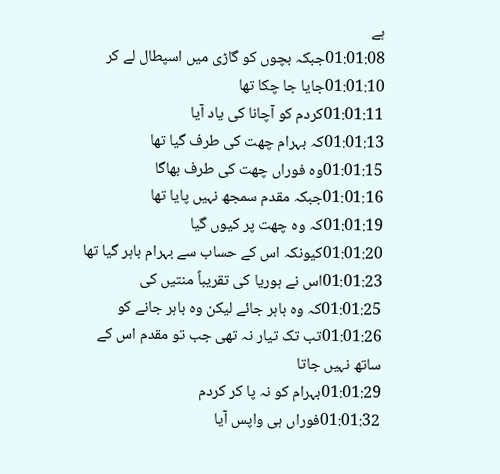ہے
01:01:08جبکہ بچوں کو گاڑی میں اسپطال لے کر
01:01:10جایا جا چکا تھا
01:01:11کردم کو آچانا کی یاد آیا
01:01:13کہ بہرام چھت کی طرف گیا تھا
01:01:15وہ فوراں چھت کی طرف بھاگا
01:01:16جبکہ مقدم سمجھ نہیں پایا تھا
01:01:19کہ وہ چھت پر کیوں گیا
01:01:20کیونکہ اس کے حساب سے بہرام باہر گیا تھا
01:01:23اس نے ہوریا کی تقریباً منتیں کی
01:01:25کہ وہ باہر جائے لیکن وہ باہر جانے کو
01:01:26تب تک تیار نہ تھی جب تو مقدم اس کے ساتھ نہیں جاتا
01:01:29بہرام کو نہ پا کر کردم
01:01:32فوراں ہی واپس آیا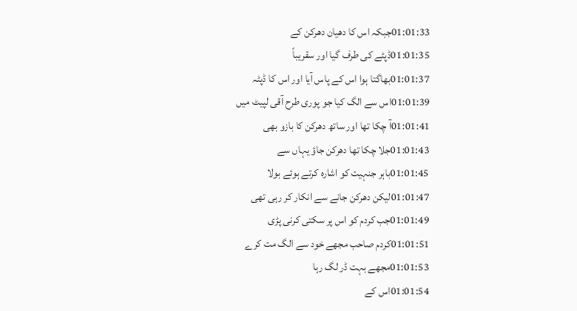01:01:33جبکہ اس کا دھیان دھرکن کے
01:01:35ڈپٹے کی طرف گیا اور سقریباً
01:01:37بھاگتا ہوا اس کے پاس آیا اور اس کا ڈپٹہ
01:01:39اس سے الگ کیا جو پوری طرح آقی لپیٹ میں
01:01:41آ چکا تھا اور ساتھ دھرکن کا بازو بھی
01:01:43جلا چکا تھا دھرکن جاؤ یہاں سے
01:01:45باہر جنہیت کو اشارہ کرتے ہوئے بولا
01:01:47لیکن دھرکن جانے سے انکار کر رہی تھی
01:01:49جب کردم کو اس پر سکتی کرنی پڑی
01:01:51کردم صاحب مجھے خود سے الگ مت کرے
01:01:53مجھے بہت ڈر لگ رہا
01:01:54اس کے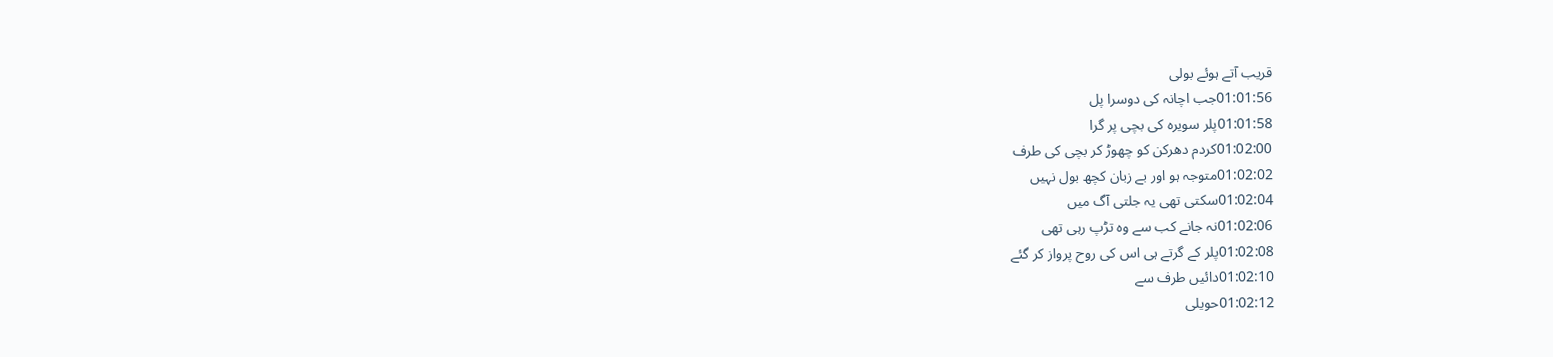قریب آتے ہوئے بولی
01:01:56جب اچانہ کی دوسرا پل
01:01:58پلر سویرہ کی بچی پر گرا
01:02:00کردم دھرکن کو چھوڑ کر بچی کی طرف
01:02:02متوجہ ہو اور بے زبان کچھ بول نہیں
01:02:04سکتی تھی یہ جلتی آگ میں
01:02:06نہ جانے کب سے وہ تڑپ رہی تھی
01:02:08پلر کے گرتے ہی اس کی روح پرواز کر گئے
01:02:10دائیں طرف سے
01:02:12حویلی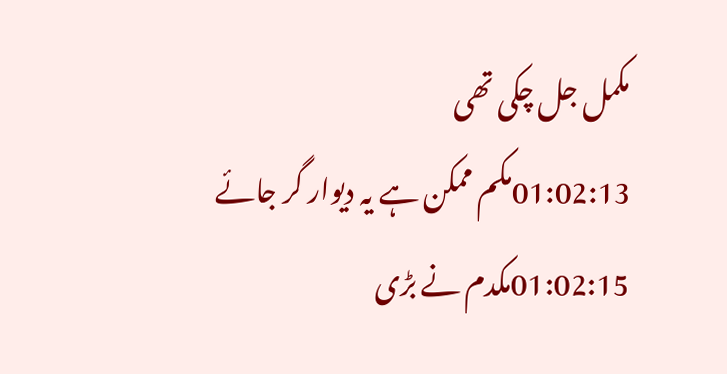مکمل جل چکی تھی
01:02:13مکم ممکن ہے یہ دیوار گر جائے
01:02:15مکدم نے بڑی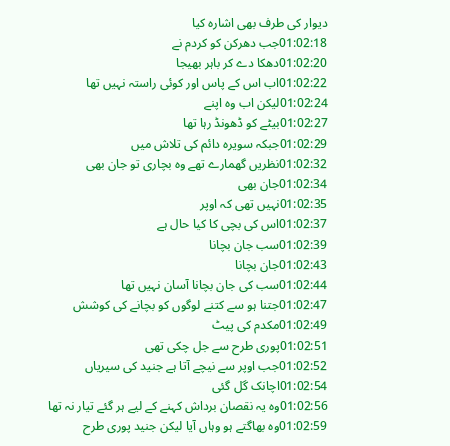دیوار کی طرف بھی اشارہ کیا
01:02:18جب دھرکن کو کردم نے
01:02:20دھکا دے کر باہر بھیجا
01:02:22اب اس کے پاس اور کوئی راستہ نہیں تھا
01:02:24لیکن اب وہ اپنے
01:02:27بیٹے کو ڈھونڈ رہا تھا
01:02:29جبکہ سویرہ دائم کی تلاش میں
01:02:32نظریں گھمارے تھے وہ بچاری تو جان بھی
01:02:34جان بھی
01:02:35نہیں تھی کہ اوپر
01:02:37اس کی بچی کا کیا حال ہے
01:02:39سب جان بچانا
01:02:43جان بچانا
01:02:44سب کی جان بچانا آسان نہیں تھا
01:02:47جتنا ہو سے کتنے لوگوں کو بچانے کی کوشش
01:02:49مکدم کی پیٹ
01:02:51پوری طرح سے جل چکی تھی
01:02:52جب اوپر سے نیچے آتا ہے جنید کی سیریاں
01:02:54اچانک گل گئی
01:02:56وہ یہ نقصان برداش کہنے کے لیے ہر گئے تیار نہ تھا
01:02:59وہ بھاگتے ہو وہاں آیا لیکن جنید پوری طرح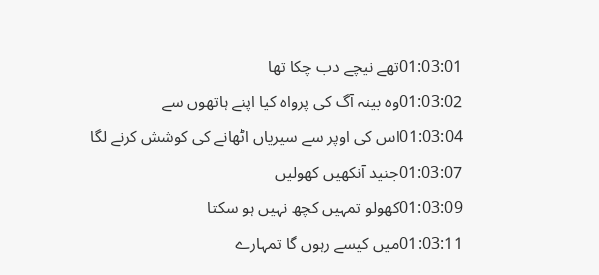01:03:01تھے نیچے دب چکا تھا
01:03:02وہ بینہ آگ کی پرواہ کیا اپنے ہاتھوں سے
01:03:04اس کی اوپر سے سیریاں اٹھانے کی کوشش کرنے لگا
01:03:07جنید آنکھیں کھولیں
01:03:09کھولو تمہیں کچھ نہیں ہو سکتا
01:03:11میں کیسے رہوں گا تمہارے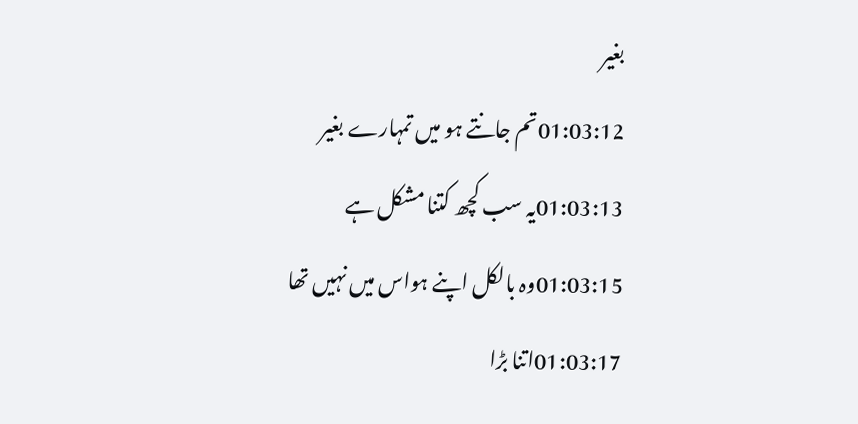بغیر
01:03:12تم جانتے ہو میں تمہارے بغیر
01:03:13یہ سب کچھ کتنا مشکل ہے
01:03:15وہ بالکل اپنے ہواس میں نہیں تھا
01:03:17اتنا بڑا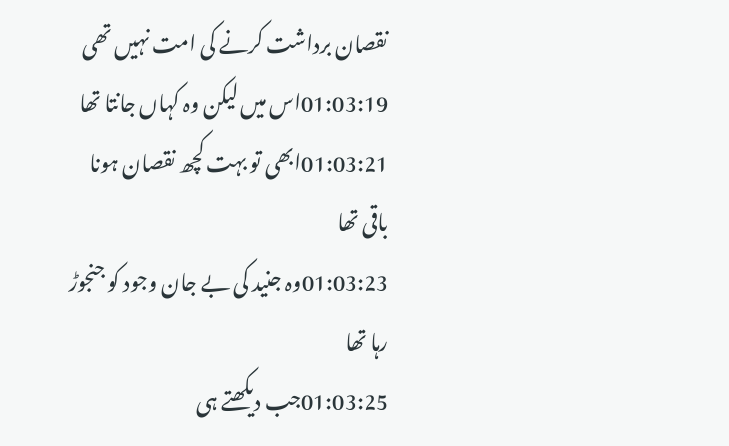نقصان برداشت کرنے کی امت نہیں تھی
01:03:19اس میں لیکن وہ کہاں جانتا تھا
01:03:21ابھی تو بہت کچھ نقصان ہونا باقی تھا
01:03:23وہ جنید کی بے جان وجود کو جنجوڑ رہا تھا
01:03:25جب دیکھتے ہی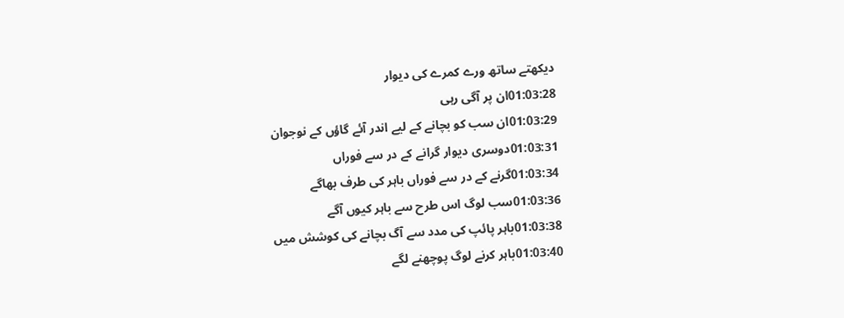دیکھتے ساتھ ورے کمرے کی دیوار
01:03:28ان پر آگی رہی
01:03:29ان سب کو بچانے کے لیے اندر آئے گاؤں کے نوجوان
01:03:31دوسری دیوار گرانے کے در سے فوراں
01:03:34گرنے کے در سے فوراں باہر کی طرف بھاگے
01:03:36سب لوگ اس طرح سے باہر کیوں آگے
01:03:38باہر پائپ کی مدد سے آگ بچانے کی کوشش میں
01:03:40باہر کرنے لوگ پوچھنے لگے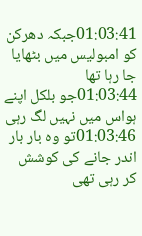01:03:41جبکہ دھرکن کو امبولیس میں بٹھایا جا رہا تھا
01:03:44جو بلکل اپنے ہواس میں نہیں لگ رہی
01:03:46تو وہ بار بار اندر جانے کی کوشش کر رہی تھی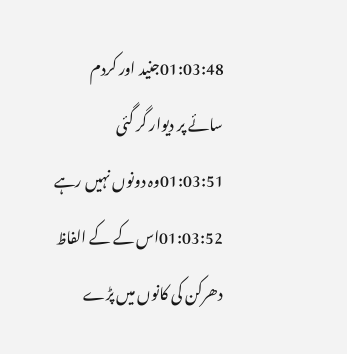01:03:48جنید اور کردم سائے پر دیوار گر گئی
01:03:51وہ دونوں نہیں رہے
01:03:52اس کے کے الفاظ دھرکن کی کانوں میں پڑے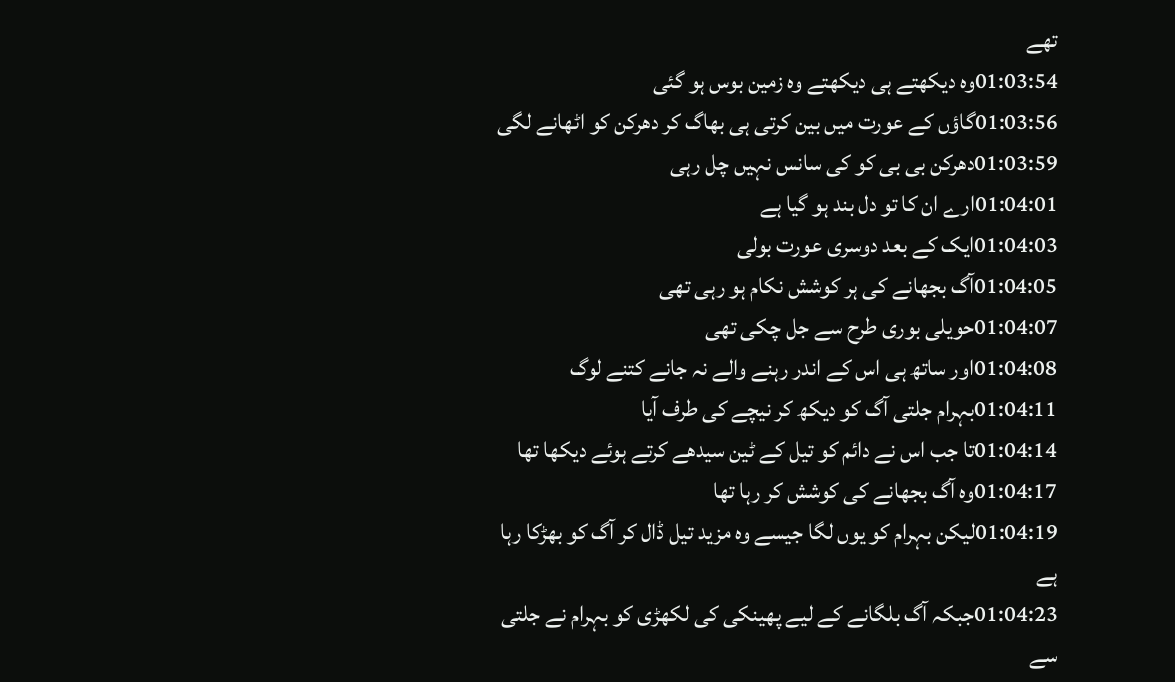تھے
01:03:54وہ دیکھتے ہی دیکھتے وہ زمین بوس ہو گئی
01:03:56گاؤں کے عورت میں بین کرتی ہی بھاگ کر دھرکن کو اٹھانے لگی
01:03:59دھرکن بی بی کو کی سانس نہیں چل رہی
01:04:01ارے ان کا تو دل بند ہو گیا ہے
01:04:03ایک کے بعد دوسری عورت بولی
01:04:05آگ بجھانے کی ہر کوشش نکام ہو رہی تھی
01:04:07حویلی بوری طرح سے جل چکی تھی
01:04:08اور ساتھ ہی اس کے اندر رہنے والے نہ جانے کتنے لوگ
01:04:11بہرام جلتی آگ کو دیکھ کر نیچے کی طرف آیا
01:04:14تا جب اس نے دائم کو تیل کے ٹین سیدھے کرتے ہوئے دیکھا تھا
01:04:17وہ آگ بجھانے کی کوشش کر رہا تھا
01:04:19لیکن بہرام کو یوں لگا جیسے وہ مزید تیل ڈال کر آگ کو بھڑکا رہا ہے
01:04:23جبکہ آگ بلگانے کے لیے پھینکی کی لکھڑی کو بہرام نے جلتی سے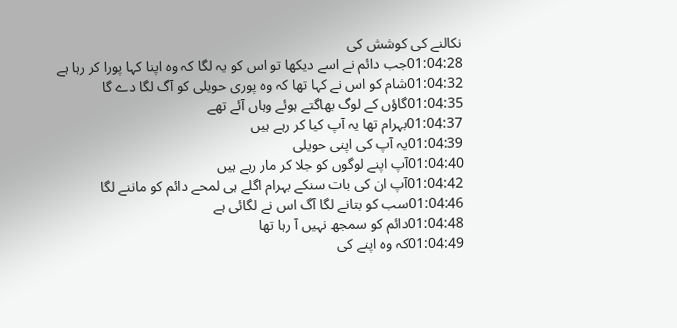نکالنے کی کوشش کی
01:04:28جب دائم نے اسے دیکھا تو اس کو یہ لگا کہ وہ اپنا کہا پورا کر رہا ہے
01:04:32شام کو اس نے کہا تھا کہ وہ پوری حویلی کو آگ لگا دے گا
01:04:35گاؤں کے لوگ بھاگتے ہوئے وہاں آئے تھے
01:04:37بہرام تھا یہ آپ کیا کر رہے ہیں
01:04:39یہ آپ کی اپنی حویلی
01:04:40آپ اپنے لوگوں کو جلا کر مار رہے ہیں
01:04:42آپ ان کی بات سنکے بہرام اگلے ہی لمحے دائم کو ماننے لگا
01:04:46سب کو بتانے لگا آگ اس نے لگائی ہے
01:04:48دائم کو سمجھ نہیں آ رہا تھا
01:04:49کہ وہ اپنے کی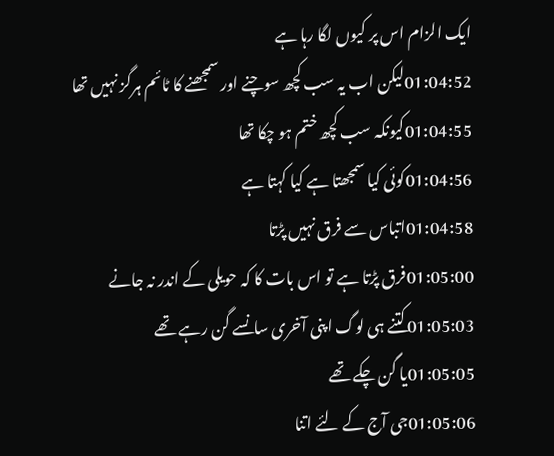ایک الزام اس پر کیوں لگا رہا ہے
01:04:52لیکن اب یہ سب کچھ سوچنے اور سمجھنے کا ٹائم ہرگز نہیں تھا
01:04:55کیونکہ سب کچھ ختم ہو چکا تھا
01:04:56کوئی کیا سمجھتا ہے کیا کہتا ہے
01:04:58اتباس سے فرق نہیں پڑتا
01:05:00فرق پڑتا ہے تو اس بات کا کہ حویلی کے اندر نہ جانے
01:05:03کتنے ہی لوگ اپنی آخری سانسے گن رہے تھے
01:05:05یا گن چکے تھے
01:05:06جی آج کے لئے اتنا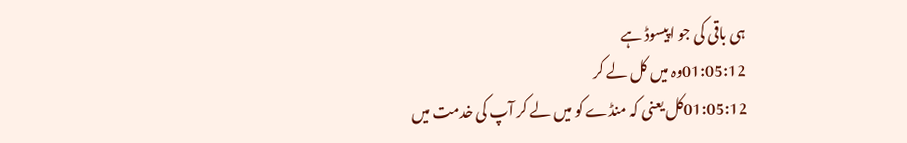ہی باقی کی جو اپیسوڈ ہے
01:05:12وہ میں کل لے کر
01:05:12کل یعنی کہ منڈے کو میں لے کر آپ کی خدمت میں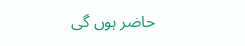حاضر ہوں گی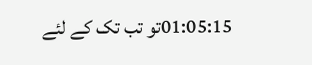01:05:15تو تب تک کے لئے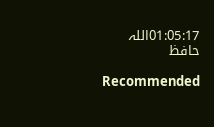01:05:17اللہ حافظ

Recommended